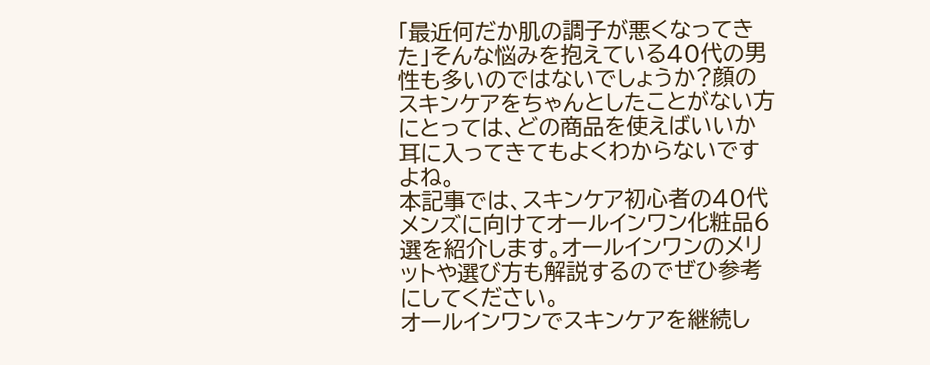「最近何だか肌の調子が悪くなってきた」そんな悩みを抱えている40代の男性も多いのではないでしょうか?顔のスキンケアをちゃんとしたことがない方にとっては、どの商品を使えばいいか耳に入ってきてもよくわからないですよね。
本記事では、スキンケア初心者の40代メンズに向けてオールインワン化粧品6選を紹介します。オールインワンのメリットや選び方も解説するのでぜひ参考にしてください。
オールインワンでスキンケアを継続し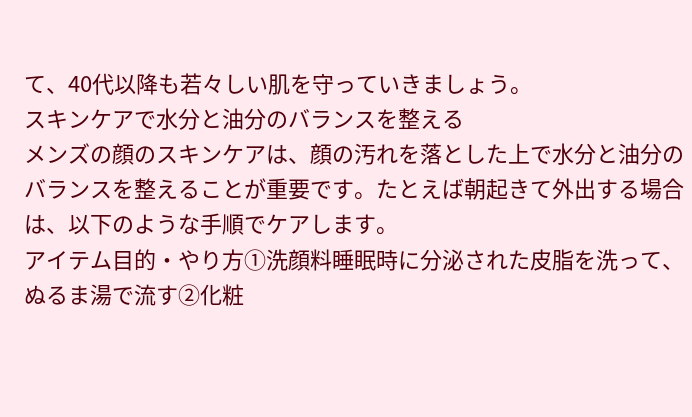て、40代以降も若々しい肌を守っていきましょう。
スキンケアで水分と油分のバランスを整える
メンズの顔のスキンケアは、顔の汚れを落とした上で水分と油分のバランスを整えることが重要です。たとえば朝起きて外出する場合は、以下のような手順でケアします。
アイテム目的・やり方①洗顔料睡眠時に分泌された皮脂を洗って、ぬるま湯で流す②化粧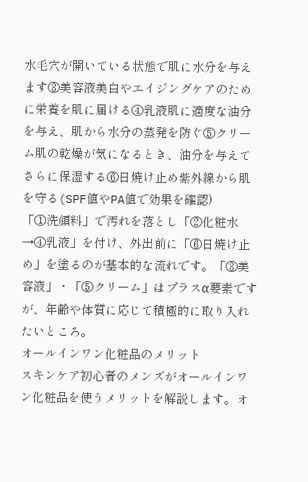水毛穴が開いている状態で肌に水分を与えます③美容液美白やエイジングケアのために栄養を肌に届ける④乳液肌に適度な油分を与え、肌から水分の蒸発を防ぐ⑤クリーム肌の乾燥が気になるとき、油分を与えてさらに保湿する⑥日焼け止め紫外線から肌を守る(SPF値やPA値で効果を確認)
「①洗顔料」で汚れを落とし「②化粧水→④乳液」を付け、外出前に「⑥日焼け止め」を塗るのが基本的な流れです。「③美容液」・「⑤クリーム」はプラスα要素ですが、年齢や体質に応じて積極的に取り入れたいところ。
オールインワン化粧品のメリット
スキンケア初心者のメンズがオールインワン化粧品を使うメリットを解説します。オ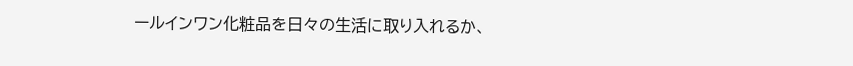ールインワン化粧品を日々の生活に取り入れるか、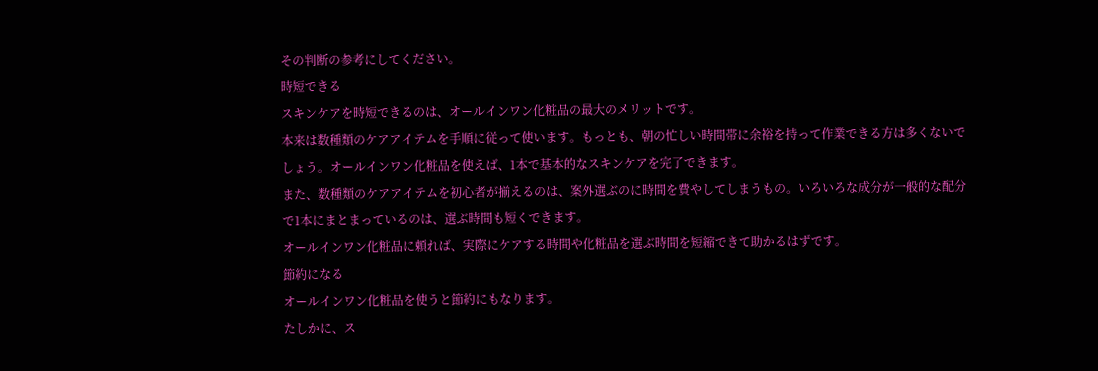その判断の参考にしてください。
時短できる
スキンケアを時短できるのは、オールインワン化粧品の最大のメリットです。
本来は数種類のケアアイテムを手順に従って使います。もっとも、朝の忙しい時間帯に余裕を持って作業できる方は多くないでしょう。オールインワン化粧品を使えば、1本で基本的なスキンケアを完了できます。
また、数種類のケアアイテムを初心者が揃えるのは、案外選ぶのに時間を費やしてしまうもの。いろいろな成分が一般的な配分で1本にまとまっているのは、選ぶ時間も短くできます。
オールインワン化粧品に頼れば、実際にケアする時間や化粧品を選ぶ時間を短縮できて助かるはずです。
節約になる
オールインワン化粧品を使うと節約にもなります。
たしかに、ス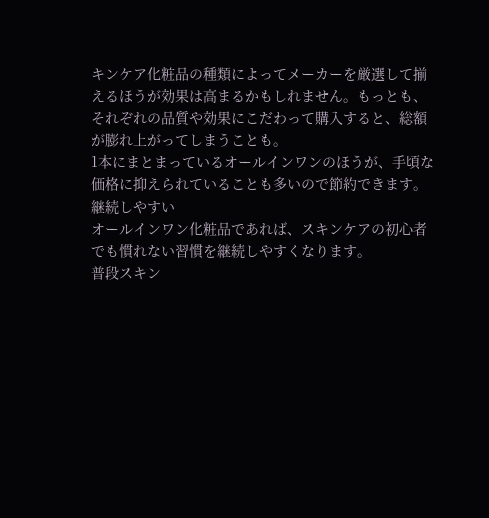キンケア化粧品の種類によってメーカーを厳選して揃えるほうが効果は高まるかもしれません。もっとも、それぞれの品質や効果にこだわって購入すると、総額が膨れ上がってしまうことも。
1本にまとまっているオールインワンのほうが、手頃な価格に抑えられていることも多いので節約できます。
継続しやすい
オールインワン化粧品であれば、スキンケアの初心者でも慣れない習慣を継続しやすくなります。
普段スキン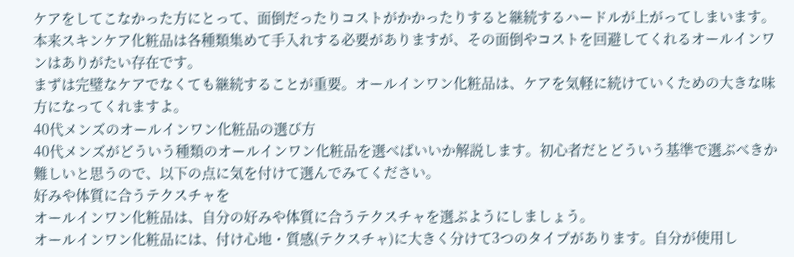ケアをしてこなかった方にとって、面倒だったりコストがかかったりすると継続するハードルが上がってしまいます。本来スキンケア化粧品は各種類集めて手入れする必要がありますが、その面倒やコストを回避してくれるオールインワンはありがたい存在です。
まずは完璧なケアでなくても継続することが重要。オールインワン化粧品は、ケアを気軽に続けていくための大きな味方になってくれますよ。
40代メンズのオールインワン化粧品の選び方
40代メンズがどういう種類のオールインワン化粧品を選べばいいか解説します。初心者だとどういう基準で選ぶべきか難しいと思うので、以下の点に気を付けて選んでみてください。
好みや体質に合うテクスチャを
オールインワン化粧品は、自分の好みや体質に合うテクスチャを選ぶようにしましょう。
オールインワン化粧品には、付け心地・質感(テクスチャ)に大きく分けて3つのタイプがあります。自分が使用し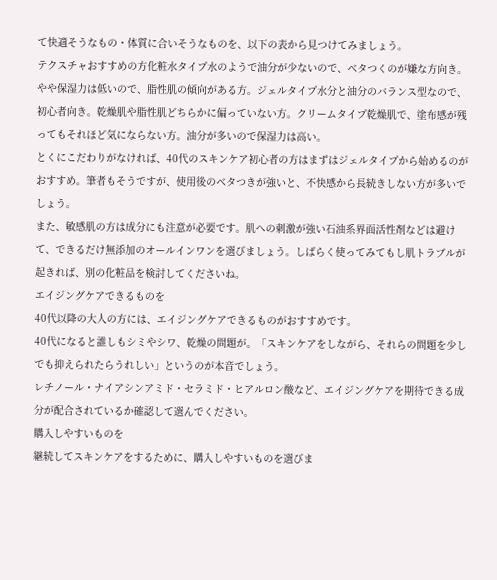て快適そうなもの・体質に合いそうなものを、以下の表から見つけてみましょう。
テクスチャおすすめの方化粧水タイプ水のようで油分が少ないので、ベタつくのが嫌な方向き。やや保湿力は低いので、脂性肌の傾向がある方。ジェルタイプ水分と油分のバランス型なので、初心者向き。乾燥肌や脂性肌どちらかに偏っていない方。クリームタイプ乾燥肌で、塗布感が残ってもそれほど気にならない方。油分が多いので保湿力は高い。
とくにこだわりがなければ、40代のスキンケア初心者の方はまずはジェルタイプから始めるのがおすすめ。筆者もそうですが、使用後のベタつきが強いと、不快感から長続きしない方が多いでしょう。
また、敏感肌の方は成分にも注意が必要です。肌への刺激が強い石油系界面活性剤などは避けて、できるだけ無添加のオールインワンを選びましょう。しばらく使ってみてもし肌トラブルが起きれば、別の化粧品を検討してくださいね。
エイジングケアできるものを
40代以降の大人の方には、エイジングケアできるものがおすすめです。
40代になると誰しもシミやシワ、乾燥の問題が。「スキンケアをしながら、それらの問題を少しでも抑えられたらうれしい」というのが本音でしょう。
レチノール・ナイアシンアミド・セラミド・ヒアルロン酸など、エイジングケアを期待できる成分が配合されているか確認して選んでください。
購入しやすいものを
継続してスキンケアをするために、購入しやすいものを選びま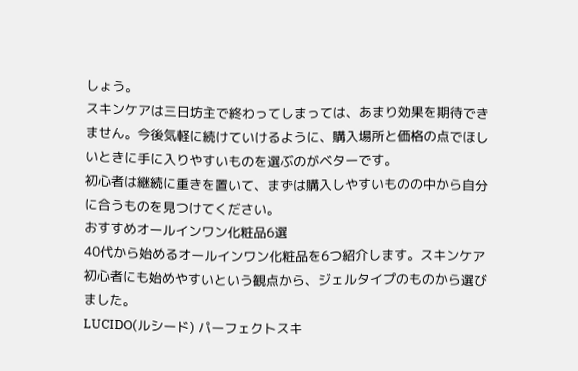しょう。
スキンケアは三日坊主で終わってしまっては、あまり効果を期待できません。今後気軽に続けていけるように、購入場所と価格の点でほしいときに手に入りやすいものを選ぶのがベターです。
初心者は継続に重きを置いて、まずは購入しやすいものの中から自分に合うものを見つけてください。
おすすめオールインワン化粧品6選
40代から始めるオールインワン化粧品を6つ紹介します。スキンケア初心者にも始めやすいという観点から、ジェルタイプのものから選びました。
LUCIDO(ルシード) パーフェクトスキ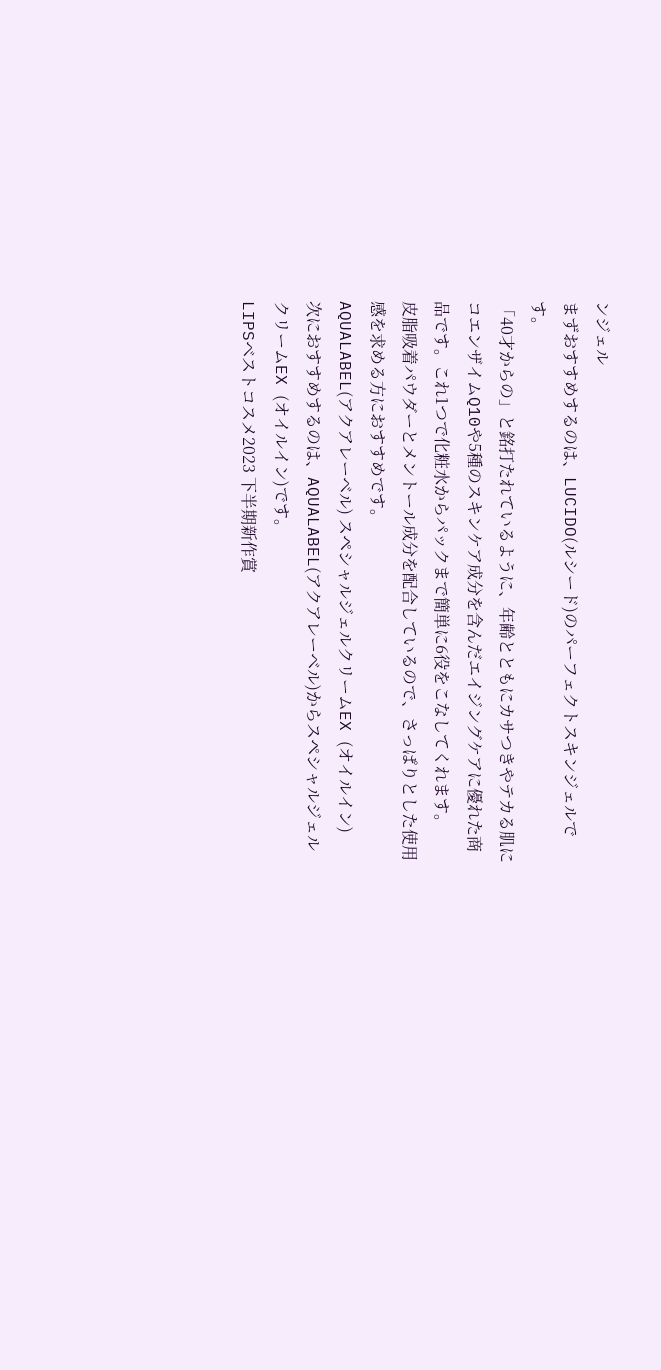ンジェル
まずおすすめするのは、LUCIDO(ルシード)のパーフェクトスキンジェルです。
「40才からの」と銘打たれているように、年齢とともにカサつきやテカる肌にコエンザイムQ10や5種のスキンケア成分を含んだエイジングケアに優れた商品です。これ1つで化粧水からパックまで簡単に6役をこなしてくれます。
皮脂吸着パウダーとメントール成分を配合しているので、さっぱりとした使用感を求める方におすすめです。
AQUALABEL(アクアレーベル) スペシャルジェルクリームEX (オイルイン)
次におすすめするのは、AQUALABEL(アクアレーベル)からスペシャルジェルクリームEX (オイルイン)です。
LIPSベストコスメ2023 下半期新作賞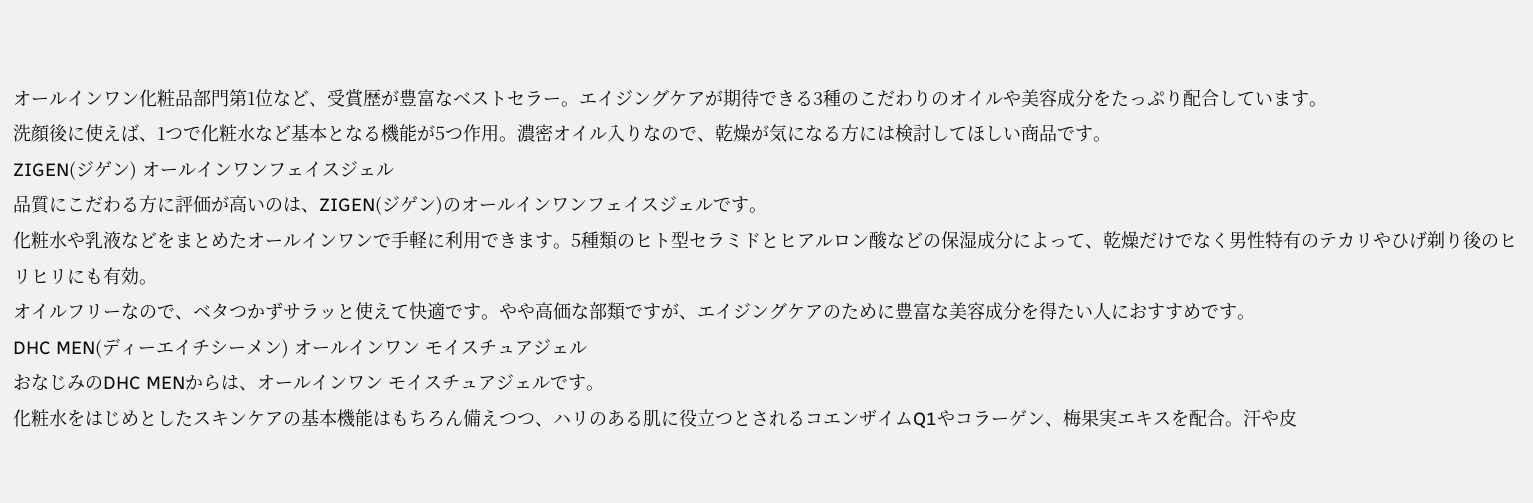オールインワン化粧品部門第1位など、受賞歴が豊富なベストセラー。エイジングケアが期待できる3種のこだわりのオイルや美容成分をたっぷり配合しています。
洗顔後に使えば、1つで化粧水など基本となる機能が5つ作用。濃密オイル入りなので、乾燥が気になる方には検討してほしい商品です。
ZIGEN(ジゲン) オールインワンフェイスジェル
品質にこだわる方に評価が高いのは、ZIGEN(ジゲン)のオールインワンフェイスジェルです。
化粧水や乳液などをまとめたオールインワンで手軽に利用できます。5種類のヒト型セラミドとヒアルロン酸などの保湿成分によって、乾燥だけでなく男性特有のテカリやひげ剃り後のヒリヒリにも有効。
オイルフリーなので、ベタつかずサラッと使えて快適です。やや高価な部類ですが、エイジングケアのために豊富な美容成分を得たい人におすすめです。
DHC MEN(ディーエイチシーメン) オールインワン モイスチュアジェル
おなじみのDHC MENからは、オールインワン モイスチュアジェルです。
化粧水をはじめとしたスキンケアの基本機能はもちろん備えつつ、ハリのある肌に役立つとされるコエンザイムQ1やコラーゲン、梅果実エキスを配合。汗や皮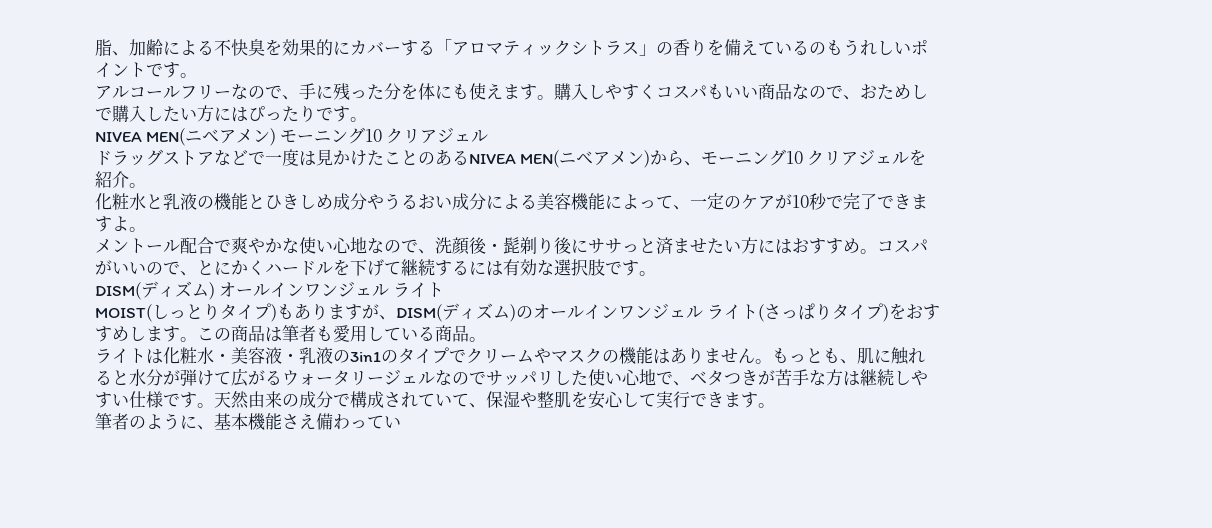脂、加齢による不快臭を効果的にカバーする「アロマティックシトラス」の香りを備えているのもうれしいポイントです。
アルコールフリーなので、手に残った分を体にも使えます。購入しやすくコスパもいい商品なので、おためしで購入したい方にはぴったりです。
NIVEA MEN(ニベアメン) モーニング10 クリアジェル
ドラッグストアなどで一度は見かけたことのあるNIVEA MEN(ニベアメン)から、モーニング10 クリアジェルを紹介。
化粧水と乳液の機能とひきしめ成分やうるおい成分による美容機能によって、一定のケアが10秒で完了できますよ。
メントール配合で爽やかな使い心地なので、洗顔後・髭剃り後にササっと済ませたい方にはおすすめ。コスパがいいので、とにかくハードルを下げて継続するには有効な選択肢です。
DISM(ディズム) オールインワンジェル ライト
MOIST(しっとりタイプ)もありますが、DISM(ディズム)のオールインワンジェル ライト(さっぱりタイプ)をおすすめします。この商品は筆者も愛用している商品。
ライトは化粧水・美容液・乳液の3in1のタイプでクリームやマスクの機能はありません。もっとも、肌に触れると水分が弾けて広がるウォータリージェルなのでサッパリした使い心地で、ベタつきが苦手な方は継続しやすい仕様です。天然由来の成分で構成されていて、保湿や整肌を安心して実行できます。
筆者のように、基本機能さえ備わってい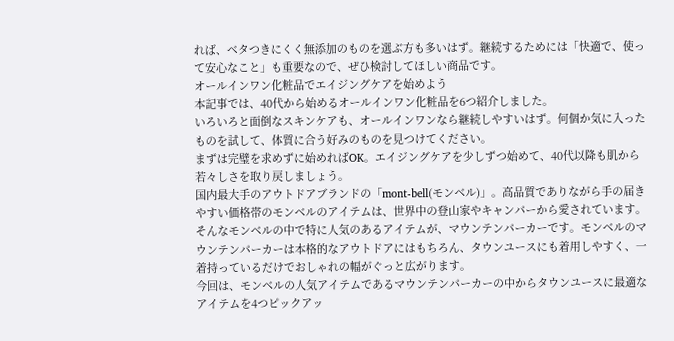れば、ベタつきにくく無添加のものを選ぶ方も多いはず。継続するためには「快適で、使って安心なこと」も重要なので、ぜひ検討してほしい商品です。
オールインワン化粧品でエイジングケアを始めよう
本記事では、40代から始めるオールインワン化粧品を6つ紹介しました。
いろいろと面倒なスキンケアも、オールインワンなら継続しやすいはず。何個か気に入ったものを試して、体質に合う好みのものを見つけてください。
まずは完璧を求めずに始めればOK。エイジングケアを少しずつ始めて、40代以降も肌から若々しさを取り戻しましょう。
国内最大手のアウトドアブランドの「mont-bell(モンベル)」。高品質でありながら手の届きやすい価格帯のモンベルのアイテムは、世界中の登山家やキャンパーから愛されています。
そんなモンベルの中で特に人気のあるアイテムが、マウンテンパーカーです。モンベルのマウンテンパーカーは本格的なアウトドアにはもちろん、タウンユースにも着用しやすく、一着持っているだけでおしゃれの幅がぐっと広がります。
今回は、モンベルの人気アイテムであるマウンテンパーカーの中からタウンユースに最適なアイテムを4つピックアッ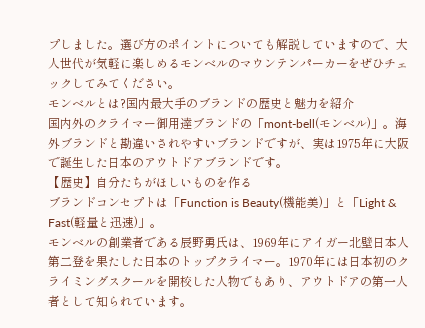プしました。選び方のポイントについても解説していますので、大人世代が気軽に楽しめるモンベルのマウンテンパーカーをぜひチェックしてみてください。
モンベルとは?国内最大手のブランドの歴史と魅力を紹介
国内外のクライマー御用達ブランドの「mont-bell(モンベル)」。海外ブランドと勘違いされやすいブランドですが、実は1975年に大阪で誕生した日本のアウトドアブランドです。
【歴史】自分たちがほしいものを作る
ブランドコンセプトは「Function is Beauty(機能美)」と「Light & Fast(軽量と迅速)」。
モンベルの創業者である辰野勇氏は、1969年にアイガー北壁日本人第二登を果たした日本のトップクライマー。1970年には日本初のクライミングスクールを開校した人物でもあり、アウトドアの第一人者として知られています。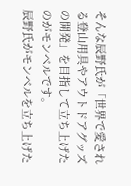そんな辰野氏が「世界で愛される登山用具やアウトドアグッズの開発」を目指して立ち上げたのがモンベルです。
辰野氏がモンベルを立ち上げた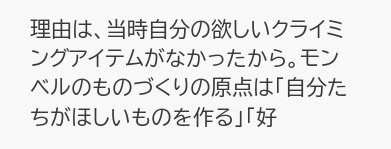理由は、当時自分の欲しいクライミングアイテムがなかったから。モンベルのものづくりの原点は「自分たちがほしいものを作る」「好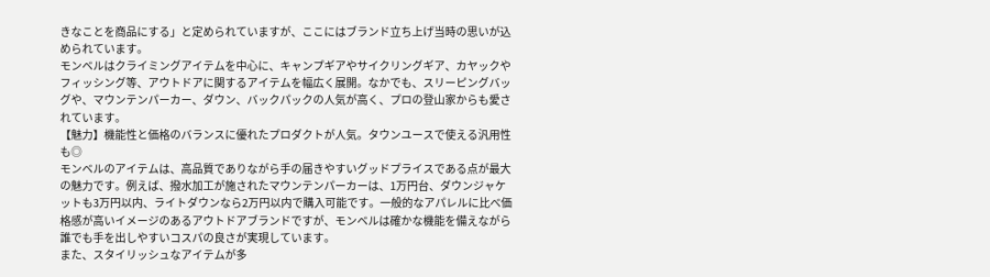きなことを商品にする」と定められていますが、ここにはブランド立ち上げ当時の思いが込められています。
モンベルはクライミングアイテムを中心に、キャンプギアやサイクリングギア、カヤックやフィッシング等、アウトドアに関するアイテムを幅広く展開。なかでも、スリーピングバッグや、マウンテンパーカー、ダウン、バックパックの人気が高く、プロの登山家からも愛されています。
【魅力】機能性と価格のバランスに優れたプロダクトが人気。タウンユースで使える汎用性も◎
モンベルのアイテムは、高品質でありながら手の届きやすいグッドプライスである点が最大の魅力です。例えば、撥水加工が施されたマウンテンパーカーは、1万円台、ダウンジャケットも3万円以内、ライトダウンなら2万円以内で購入可能です。一般的なアパレルに比べ価格感が高いイメージのあるアウトドアブランドですが、モンベルは確かな機能を備えながら誰でも手を出しやすいコスパの良さが実現しています。
また、スタイリッシュなアイテムが多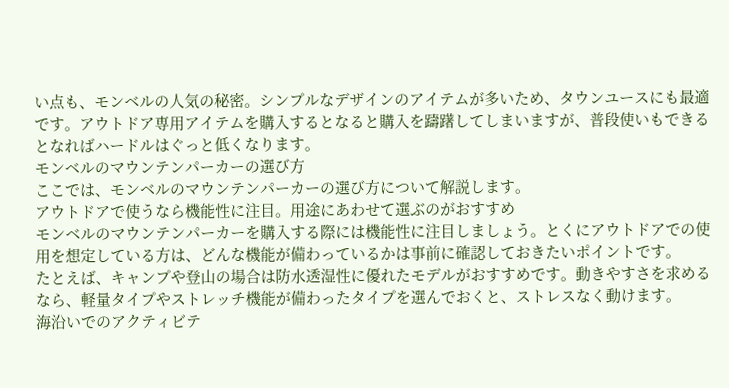い点も、モンベルの人気の秘密。シンプルなデザインのアイテムが多いため、タウンユースにも最適です。アウトドア専用アイテムを購入するとなると購入を躊躇してしまいますが、普段使いもできるとなればハードルはぐっと低くなります。
モンベルのマウンテンパーカーの選び方
ここでは、モンベルのマウンテンパーカーの選び方について解説します。
アウトドアで使うなら機能性に注目。用途にあわせて選ぶのがおすすめ
モンベルのマウンテンパーカーを購入する際には機能性に注目しましょう。とくにアウトドアでの使用を想定している方は、どんな機能が備わっているかは事前に確認しておきたいポイントです。
たとえば、キャンプや登山の場合は防水透湿性に優れたモデルがおすすめです。動きやすさを求めるなら、軽量タイプやストレッチ機能が備わったタイプを選んでおくと、ストレスなく動けます。
海沿いでのアクティビテ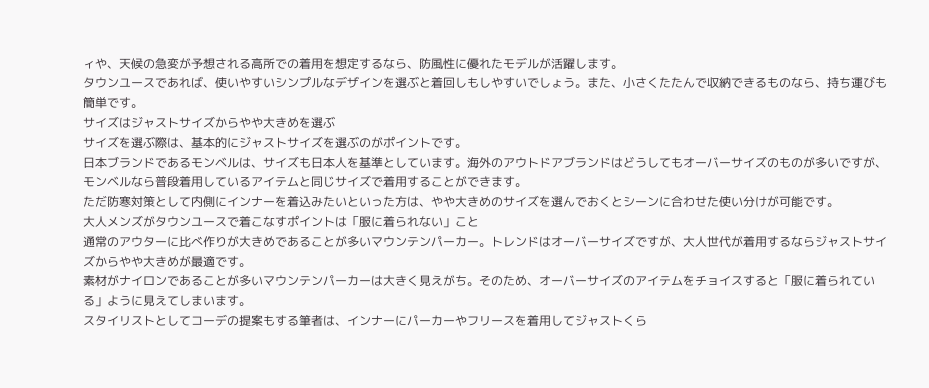ィや、天候の急変が予想される高所での着用を想定するなら、防風性に優れたモデルが活躍します。
タウンユースであれば、使いやすいシンプルなデザインを選ぶと着回しもしやすいでしょう。また、小さくたたんで収納できるものなら、持ち運びも簡単です。
サイズはジャストサイズからやや大きめを選ぶ
サイズを選ぶ際は、基本的にジャストサイズを選ぶのがポイントです。
日本ブランドであるモンベルは、サイズも日本人を基準としています。海外のアウトドアブランドはどうしてもオーバーサイズのものが多いですが、モンベルなら普段着用しているアイテムと同じサイズで着用することができます。
ただ防寒対策として内側にインナーを着込みたいといった方は、やや大きめのサイズを選んでおくとシーンに合わせた使い分けが可能です。
大人メンズがタウンユースで着こなすポイントは「服に着られない」こと
通常のアウターに比べ作りが大きめであることが多いマウンテンパーカー。トレンドはオーバーサイズですが、大人世代が着用するならジャストサイズからやや大きめが最適です。
素材がナイロンであることが多いマウンテンパーカーは大きく見えがち。そのため、オーバーサイズのアイテムをチョイスすると「服に着られている」ように見えてしまいます。
スタイリストとしてコーデの提案もする筆者は、インナーにパーカーやフリースを着用してジャストくら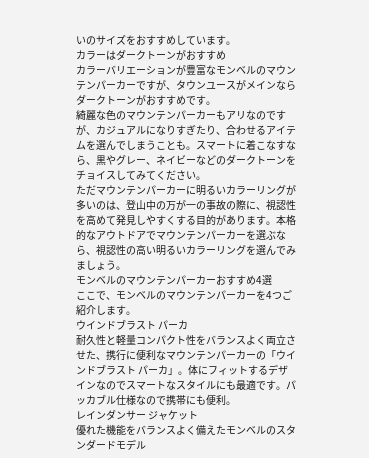いのサイズをおすすめしています。
カラーはダークトーンがおすすめ
カラーバリエーションが豊富なモンベルのマウンテンパーカーですが、タウンユースがメインならダークトーンがおすすめです。
綺麗な色のマウンテンパーカーもアリなのですが、カジュアルになりすぎたり、合わせるアイテムを選んでしまうことも。スマートに着こなすなら、黒やグレー、ネイビーなどのダークトーンをチョイスしてみてください。
ただマウンテンパーカーに明るいカラーリングが多いのは、登山中の万が一の事故の際に、視認性を高めて発見しやすくする目的があります。本格的なアウトドアでマウンテンパーカーを選ぶなら、視認性の高い明るいカラーリングを選んでみましょう。
モンベルのマウンテンパーカーおすすめ4選
ここで、モンベルのマウンテンパーカーを4つご紹介します。
ウインドブラスト パーカ
耐久性と軽量コンパクト性をバランスよく両立させた、携行に便利なマウンテンパーカーの「ウインドブラスト パーカ」。体にフィットするデザインなのでスマートなスタイルにも最適です。パッカブル仕様なので携帯にも便利。
レインダンサー ジャケット
優れた機能をバランスよく備えたモンベルのスタンダードモデル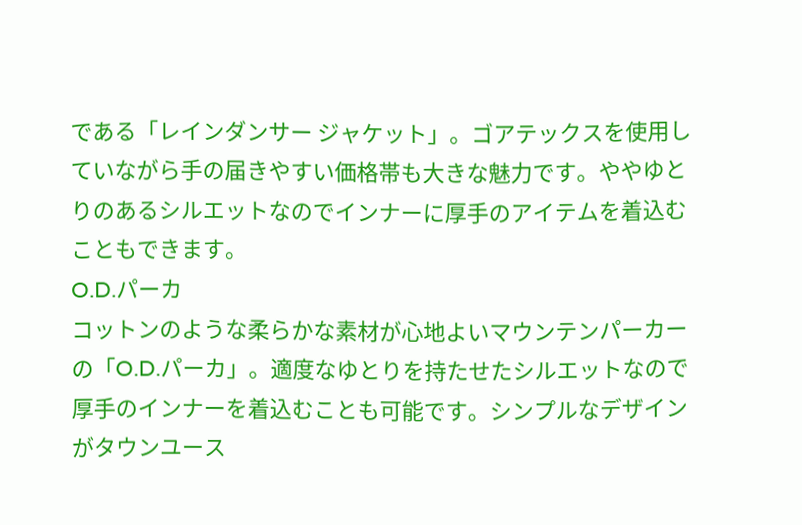である「レインダンサー ジャケット」。ゴアテックスを使用していながら手の届きやすい価格帯も大きな魅力です。ややゆとりのあるシルエットなのでインナーに厚手のアイテムを着込むこともできます。
O.D.パーカ
コットンのような柔らかな素材が心地よいマウンテンパーカーの「O.D.パーカ」。適度なゆとりを持たせたシルエットなので厚手のインナーを着込むことも可能です。シンプルなデザインがタウンユース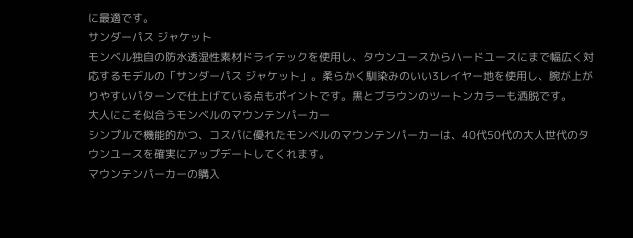に最適です。
サンダーパス ジャケット
モンベル独自の防水透湿性素材ドライテックを使用し、タウンユースからハードユースにまで幅広く対応するモデルの「サンダーパス ジャケット」。柔らかく馴染みのいい3レイヤー地を使用し、腕が上がりやすいパターンで仕上げている点もポイントです。黒とブラウンのツートンカラーも洒脱です。
大人にこそ似合うモンベルのマウンテンパーカー
シンプルで機能的かつ、コスパに優れたモンベルのマウンテンパーカーは、40代50代の大人世代のタウンユースを確実にアップデートしてくれます。
マウンテンパーカーの購入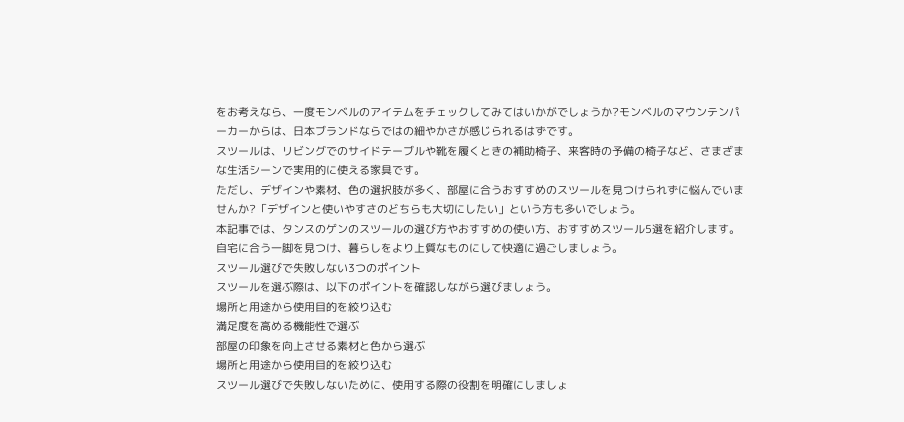をお考えなら、一度モンベルのアイテムをチェックしてみてはいかがでしょうか?モンベルのマウンテンパーカーからは、日本ブランドならではの細やかさが感じられるはずです。
スツールは、リビングでのサイドテーブルや靴を履くときの補助椅子、来客時の予備の椅子など、さまざまな生活シーンで実用的に使える家具です。
ただし、デザインや素材、色の選択肢が多く、部屋に合うおすすめのスツールを見つけられずに悩んでいませんか?「デザインと使いやすさのどちらも大切にしたい」という方も多いでしょう。
本記事では、タンスのゲンのスツールの選び方やおすすめの使い方、おすすめスツール5選を紹介します。
自宅に合う一脚を見つけ、暮らしをより上質なものにして快適に過ごしましょう。
スツール選びで失敗しない3つのポイント
スツールを選ぶ際は、以下のポイントを確認しながら選びましょう。
場所と用途から使用目的を絞り込む
満足度を高める機能性で選ぶ
部屋の印象を向上させる素材と色から選ぶ
場所と用途から使用目的を絞り込む
スツール選びで失敗しないために、使用する際の役割を明確にしましょ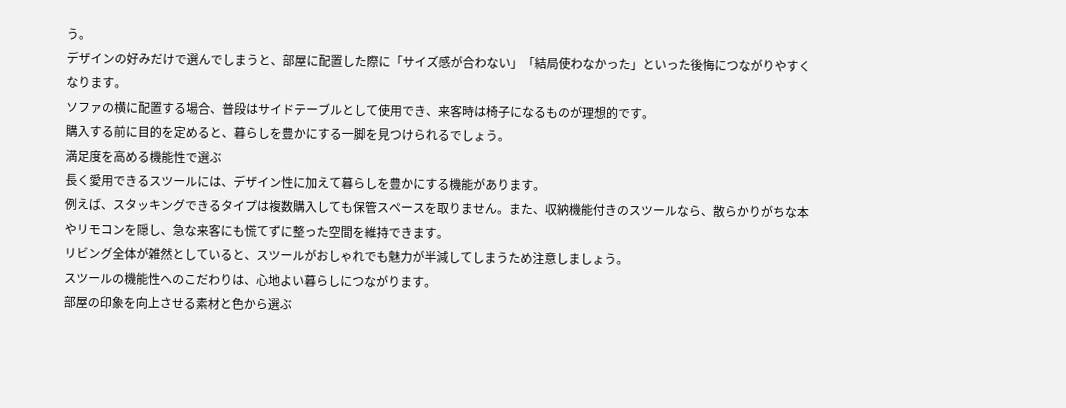う。
デザインの好みだけで選んでしまうと、部屋に配置した際に「サイズ感が合わない」「結局使わなかった」といった後悔につながりやすくなります。
ソファの横に配置する場合、普段はサイドテーブルとして使用でき、来客時は椅子になるものが理想的です。
購入する前に目的を定めると、暮らしを豊かにする一脚を見つけられるでしょう。
満足度を高める機能性で選ぶ
長く愛用できるスツールには、デザイン性に加えて暮らしを豊かにする機能があります。
例えば、スタッキングできるタイプは複数購入しても保管スペースを取りません。また、収納機能付きのスツールなら、散らかりがちな本やリモコンを隠し、急な来客にも慌てずに整った空間を維持できます。
リビング全体が雑然としていると、スツールがおしゃれでも魅力が半減してしまうため注意しましょう。
スツールの機能性へのこだわりは、心地よい暮らしにつながります。
部屋の印象を向上させる素材と色から選ぶ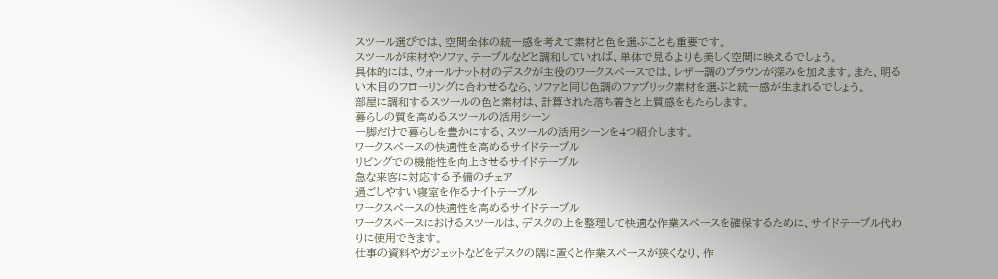スツール選びでは、空間全体の統一感を考えて素材と色を選ぶことも重要です。
スツールが床材やソファ、テーブルなどと調和していれば、単体で見るよりも美しく空間に映えるでしょう。
具体的には、ウォールナット材のデスクが主役のワークスペースでは、レザー調のブラウンが深みを加えます。また、明るい木目のフローリングに合わせるなら、ソファと同じ色調のファブリック素材を選ぶと統一感が生まれるでしょう。
部屋に調和するスツールの色と素材は、計算された落ち着きと上質感をもたらします。
暮らしの質を高めるスツールの活用シーン
一脚だけで暮らしを豊かにする、スツールの活用シーンを4つ紹介します。
ワークスペースの快適性を高めるサイドテーブル
リビングでの機能性を向上させるサイドテーブル
急な来客に対応する予備のチェア
過ごしやすい寝室を作るナイトテーブル
ワークスペースの快適性を高めるサイドテーブル
ワークスペースにおけるスツールは、デスクの上を整理して快適な作業スペースを確保するために、サイドテーブル代わりに使用できます。
仕事の資料やガジェットなどをデスクの隅に置くと作業スペースが狭くなり、作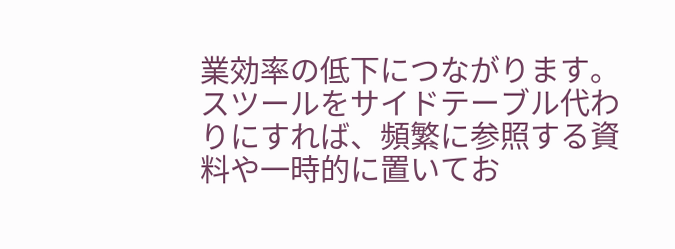業効率の低下につながります。
スツールをサイドテーブル代わりにすれば、頻繁に参照する資料や一時的に置いてお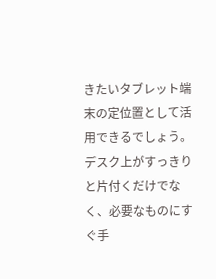きたいタブレット端末の定位置として活用できるでしょう。デスク上がすっきりと片付くだけでなく、必要なものにすぐ手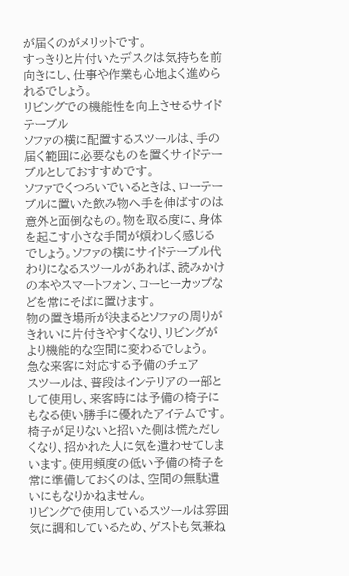が届くのがメリットです。
すっきりと片付いたデスクは気持ちを前向きにし、仕事や作業も心地よく進められるでしょう。
リビングでの機能性を向上させるサイドテーブル
ソファの横に配置するスツールは、手の届く範囲に必要なものを置くサイドテーブルとしておすすめです。
ソファでくつろいでいるときは、ローテーブルに置いた飲み物へ手を伸ばすのは意外と面倒なもの。物を取る度に、身体を起こす小さな手間が煩わしく感じるでしょう。ソファの横にサイドテーブル代わりになるスツールがあれば、読みかけの本やスマートフォン、コーヒーカップなどを常にそばに置けます。
物の置き場所が決まるとソファの周りがきれいに片付きやすくなり、リビングがより機能的な空間に変わるでしょう。
急な来客に対応する予備のチェア
スツールは、普段はインテリアの一部として使用し、来客時には予備の椅子にもなる使い勝手に優れたアイテムです。
椅子が足りないと招いた側は慌ただしくなり、招かれた人に気を遣わせてしまいます。使用頻度の低い予備の椅子を常に準備しておくのは、空間の無駄遣いにもなりかねません。
リビングで使用しているスツールは雰囲気に調和しているため、ゲストも気兼ね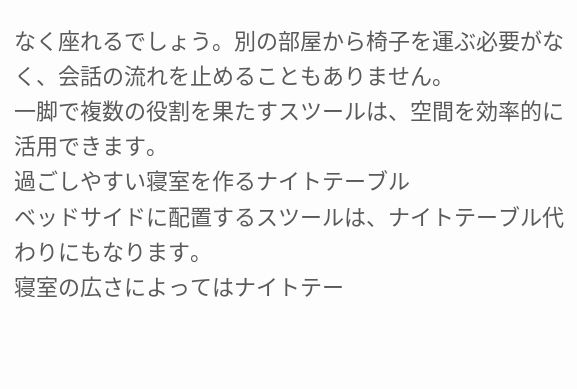なく座れるでしょう。別の部屋から椅子を運ぶ必要がなく、会話の流れを止めることもありません。
一脚で複数の役割を果たすスツールは、空間を効率的に活用できます。
過ごしやすい寝室を作るナイトテーブル
ベッドサイドに配置するスツールは、ナイトテーブル代わりにもなります。
寝室の広さによってはナイトテー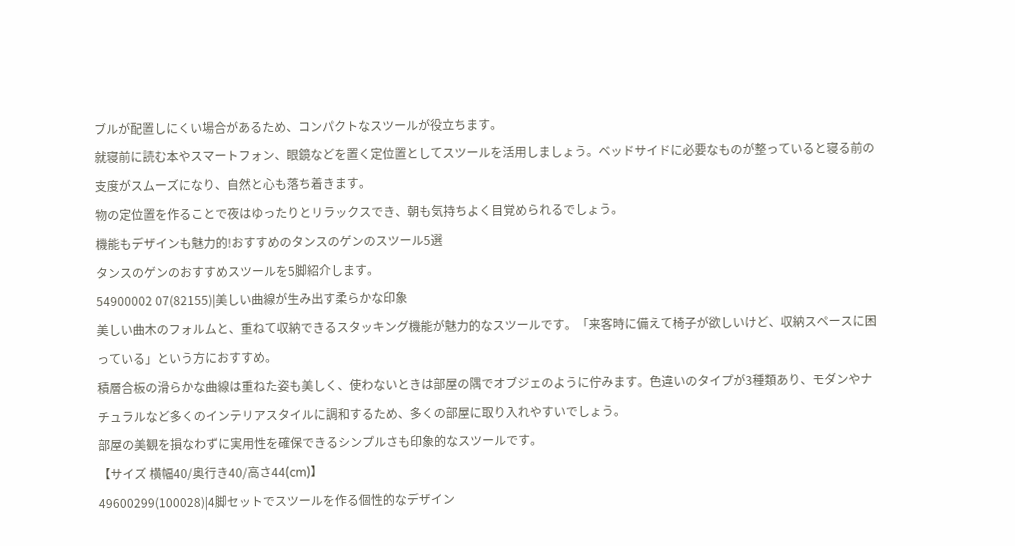ブルが配置しにくい場合があるため、コンパクトなスツールが役立ちます。
就寝前に読む本やスマートフォン、眼鏡などを置く定位置としてスツールを活用しましょう。ベッドサイドに必要なものが整っていると寝る前の支度がスムーズになり、自然と心も落ち着きます。
物の定位置を作ることで夜はゆったりとリラックスでき、朝も気持ちよく目覚められるでしょう。
機能もデザインも魅力的!おすすめのタンスのゲンのスツール5選
タンスのゲンのおすすめスツールを5脚紹介します。
54900002 07(82155)|美しい曲線が生み出す柔らかな印象
美しい曲木のフォルムと、重ねて収納できるスタッキング機能が魅力的なスツールです。「来客時に備えて椅子が欲しいけど、収納スペースに困っている」という方におすすめ。
積層合板の滑らかな曲線は重ねた姿も美しく、使わないときは部屋の隅でオブジェのように佇みます。色違いのタイプが3種類あり、モダンやナチュラルなど多くのインテリアスタイルに調和するため、多くの部屋に取り入れやすいでしょう。
部屋の美観を損なわずに実用性を確保できるシンプルさも印象的なスツールです。
【サイズ 横幅40/奥行き40/高さ44(cm)】
49600299(100028)|4脚セットでスツールを作る個性的なデザイン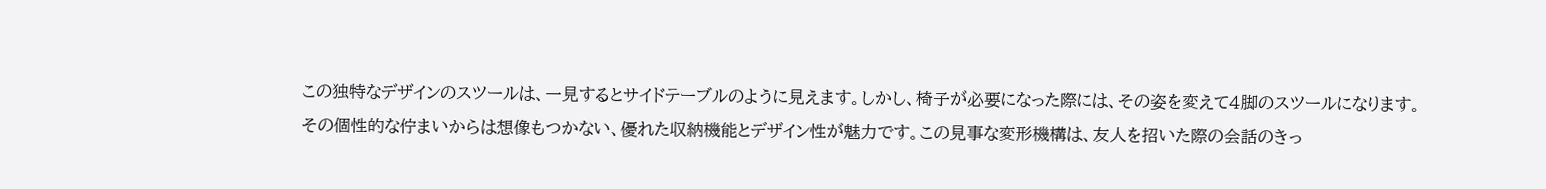この独特なデザインのスツールは、一見するとサイドテーブルのように見えます。しかし、椅子が必要になった際には、その姿を変えて4脚のスツールになります。
その個性的な佇まいからは想像もつかない、優れた収納機能とデザイン性が魅力です。この見事な変形機構は、友人を招いた際の会話のきっ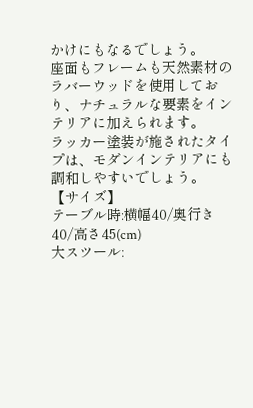かけにもなるでしょう。
座面もフレームも天然素材のラバーウッドを使用しており、ナチュラルな要素をインテリアに加えられます。
ラッカー塗装が施されたタイプは、モダンインテリアにも調和しやすいでしょう。
【サイズ】
テーブル時:横幅40/奥行き40/高さ45(cm)
大スツール: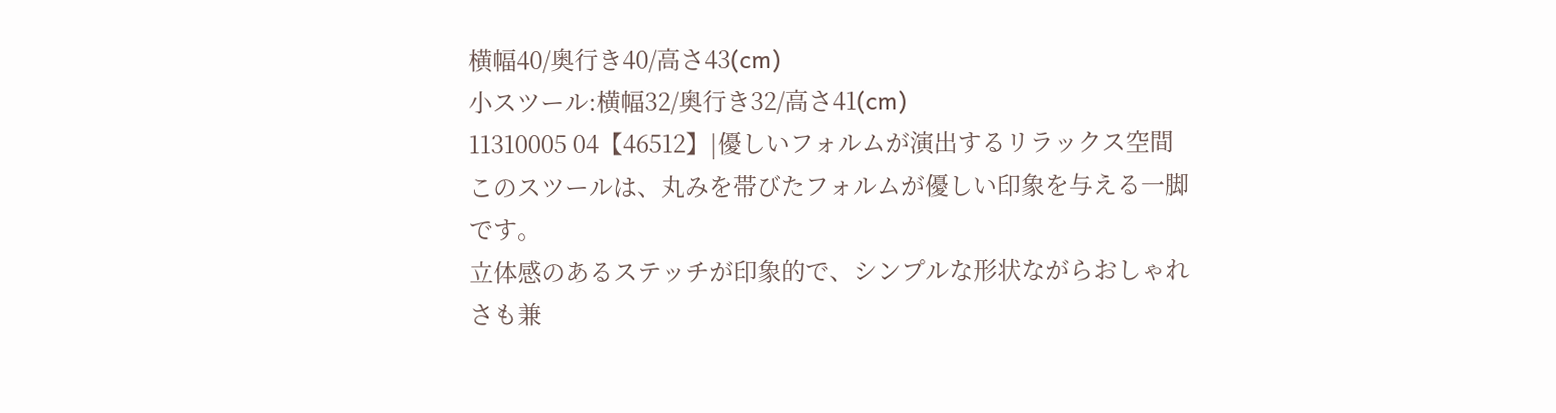横幅40/奥行き40/高さ43(cm)
小スツール:横幅32/奥行き32/高さ41(cm)
11310005 04【46512】|優しいフォルムが演出するリラックス空間
このスツールは、丸みを帯びたフォルムが優しい印象を与える一脚です。
立体感のあるステッチが印象的で、シンプルな形状ながらおしゃれさも兼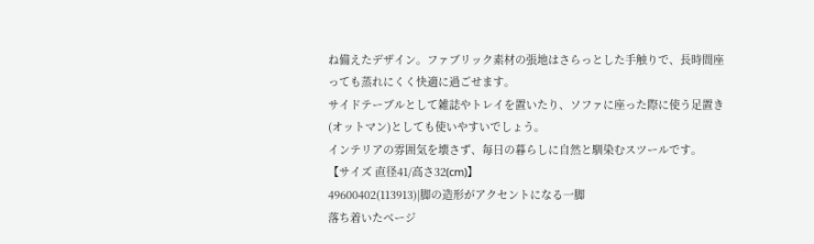ね備えたデザイン。ファブリック素材の張地はさらっとした手触りで、長時間座っても蒸れにくく快適に過ごせます。
サイドテーブルとして雑誌やトレイを置いたり、ソファに座った際に使う足置き(オットマン)としても使いやすいでしょう。
インテリアの雰囲気を壊さず、毎日の暮らしに自然と馴染むスツールです。
【サイズ 直径41/高さ32(cm)】
49600402(113913)|脚の造形がアクセントになる一脚
落ち着いたベージ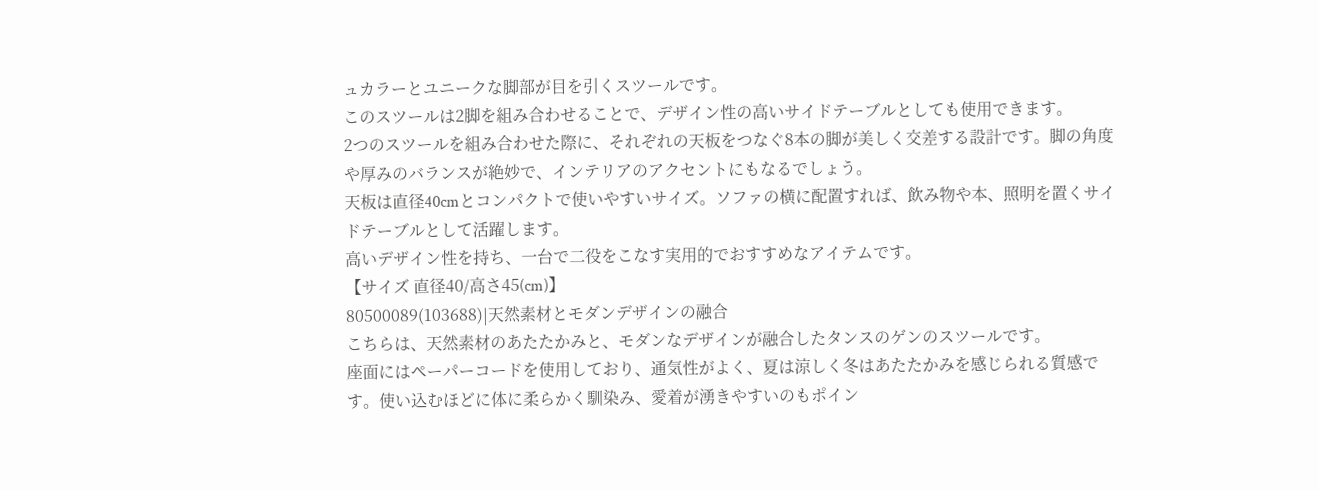ュカラーとユニークな脚部が目を引くスツールです。
このスツールは2脚を組み合わせることで、デザイン性の高いサイドテーブルとしても使用できます。
2つのスツールを組み合わせた際に、それぞれの天板をつなぐ8本の脚が美しく交差する設計です。脚の角度や厚みのバランスが絶妙で、インテリアのアクセントにもなるでしょう。
天板は直径40cmとコンパクトで使いやすいサイズ。ソファの横に配置すれば、飲み物や本、照明を置くサイドテーブルとして活躍します。
高いデザイン性を持ち、一台で二役をこなす実用的でおすすめなアイテムです。
【サイズ 直径40/高さ45(cm)】
80500089(103688)|天然素材とモダンデザインの融合
こちらは、天然素材のあたたかみと、モダンなデザインが融合したタンスのゲンのスツールです。
座面にはペーパーコードを使用しており、通気性がよく、夏は涼しく冬はあたたかみを感じられる質感です。使い込むほどに体に柔らかく馴染み、愛着が湧きやすいのもポイン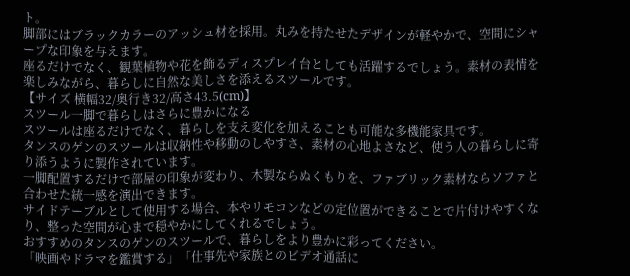ト。
脚部にはブラックカラーのアッシュ材を採用。丸みを持たせたデザインが軽やかで、空間にシャープな印象を与えます。
座るだけでなく、観葉植物や花を飾るディスプレイ台としても活躍するでしょう。素材の表情を楽しみながら、暮らしに自然な美しさを添えるスツールです。
【サイズ 横幅32/奥行き32/高さ43.5(cm)】
スツール一脚で暮らしはさらに豊かになる
スツールは座るだけでなく、暮らしを支え変化を加えることも可能な多機能家具です。
タンスのゲンのスツールは収納性や移動のしやすさ、素材の心地よさなど、使う人の暮らしに寄り添うように製作されています。
一脚配置するだけで部屋の印象が変わり、木製ならぬくもりを、ファブリック素材ならソファと合わせた統一感を演出できます。
サイドテーブルとして使用する場合、本やリモコンなどの定位置ができることで片付けやすくなり、整った空間が心まで穏やかにしてくれるでしょう。
おすすめのタンスのゲンのスツールで、暮らしをより豊かに彩ってください。
「映画やドラマを鑑賞する」「仕事先や家族とのビデオ通話に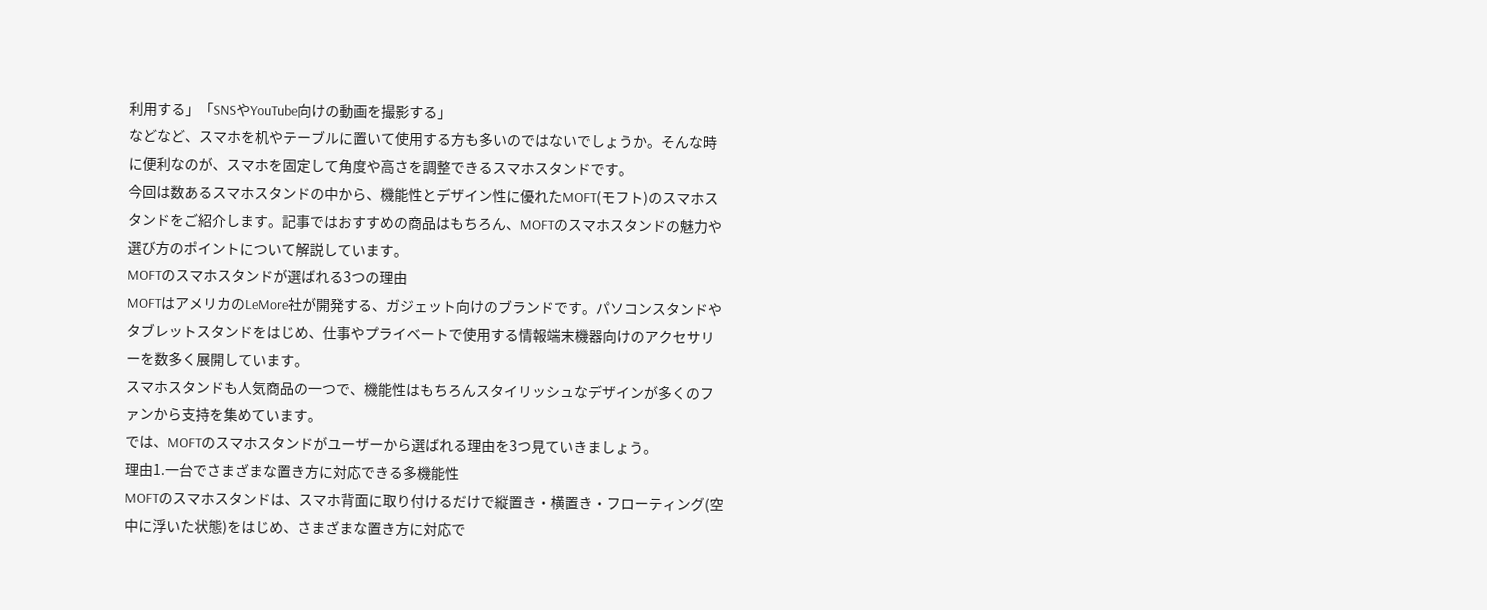利用する」「SNSやYouTube向けの動画を撮影する」
などなど、スマホを机やテーブルに置いて使用する方も多いのではないでしょうか。そんな時に便利なのが、スマホを固定して角度や高さを調整できるスマホスタンドです。
今回は数あるスマホスタンドの中から、機能性とデザイン性に優れたMOFT(モフト)のスマホスタンドをご紹介します。記事ではおすすめの商品はもちろん、MOFTのスマホスタンドの魅力や選び方のポイントについて解説しています。
MOFTのスマホスタンドが選ばれる3つの理由
MOFTはアメリカのLeMore社が開発する、ガジェット向けのブランドです。パソコンスタンドやタブレットスタンドをはじめ、仕事やプライベートで使用する情報端末機器向けのアクセサリーを数多く展開しています。
スマホスタンドも人気商品の一つで、機能性はもちろんスタイリッシュなデザインが多くのファンから支持を集めています。
では、MOFTのスマホスタンドがユーザーから選ばれる理由を3つ見ていきましょう。
理由1.一台でさまざまな置き方に対応できる多機能性
MOFTのスマホスタンドは、スマホ背面に取り付けるだけで縦置き・横置き・フローティング(空中に浮いた状態)をはじめ、さまざまな置き方に対応で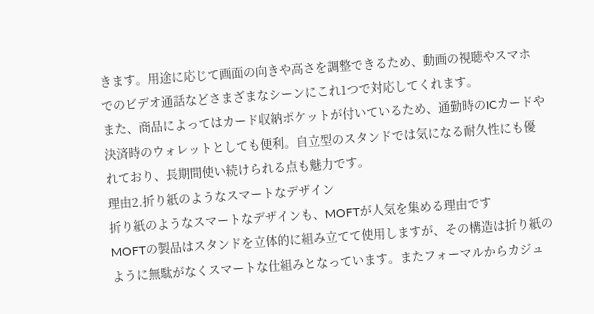きます。用途に応じて画面の向きや高さを調整できるため、動画の視聴やスマホでのビデオ通話などさまざまなシーンにこれ1つで対応してくれます。
また、商品によってはカード収納ポケットが付いているため、通勤時のICカードや決済時のウォレットとしても便利。自立型のスタンドでは気になる耐久性にも優れており、長期間使い続けられる点も魅力です。
理由2.折り紙のようなスマートなデザイン
折り紙のようなスマートなデザインも、MOFTが人気を集める理由です
MOFTの製品はスタンドを立体的に組み立てて使用しますが、その構造は折り紙のように無駄がなくスマートな仕組みとなっています。またフォーマルからカジュ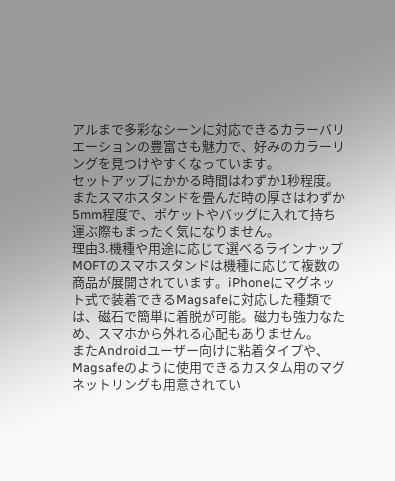アルまで多彩なシーンに対応できるカラーバリエーションの豊富さも魅力で、好みのカラーリングを見つけやすくなっています。
セットアップにかかる時間はわずか1秒程度。またスマホスタンドを畳んだ時の厚さはわずか5mm程度で、ポケットやバッグに入れて持ち運ぶ際もまったく気になりません。
理由3.機種や用途に応じて選べるラインナップ
MOFTのスマホスタンドは機種に応じて複数の商品が展開されています。iPhoneにマグネット式で装着できるMagsafeに対応した種類では、磁石で簡単に着脱が可能。磁力も強力なため、スマホから外れる心配もありません。
またAndroidユーザー向けに粘着タイプや、Magsafeのように使用できるカスタム用のマグネットリングも用意されてい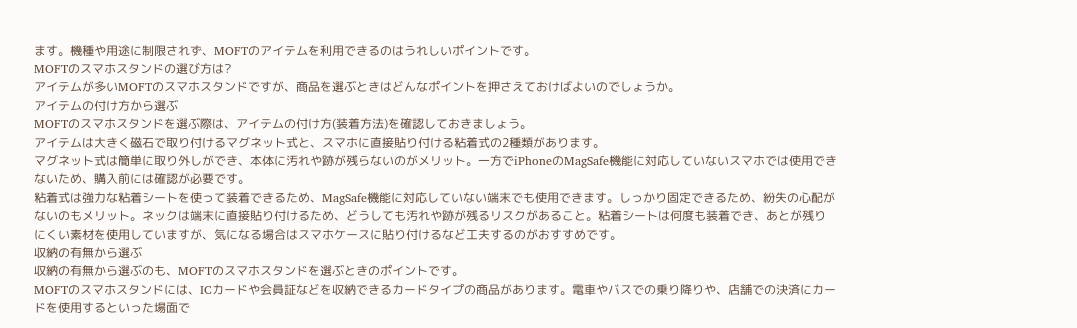ます。機種や用途に制限されず、MOFTのアイテムを利用できるのはうれしいポイントです。
MOFTのスマホスタンドの選び方は?
アイテムが多いMOFTのスマホスタンドですが、商品を選ぶときはどんなポイントを押さえておけばよいのでしょうか。
アイテムの付け方から選ぶ
MOFTのスマホスタンドを選ぶ際は、アイテムの付け方(装着方法)を確認しておきましょう。
アイテムは大きく磁石で取り付けるマグネット式と、スマホに直接貼り付ける粘着式の2種類があります。
マグネット式は簡単に取り外しができ、本体に汚れや跡が残らないのがメリット。一方でiPhoneのMagSafe機能に対応していないスマホでは使用できないため、購入前には確認が必要です。
粘着式は強力な粘着シートを使って装着できるため、MagSafe機能に対応していない端末でも使用できます。しっかり固定できるため、紛失の心配がないのもメリット。ネックは端末に直接貼り付けるため、どうしても汚れや跡が残るリスクがあること。粘着シートは何度も装着でき、あとが残りにくい素材を使用していますが、気になる場合はスマホケースに貼り付けるなど工夫するのがおすすめです。
収納の有無から選ぶ
収納の有無から選ぶのも、MOFTのスマホスタンドを選ぶときのポイントです。
MOFTのスマホスタンドには、ICカードや会員証などを収納できるカードタイプの商品があります。電車やバスでの乗り降りや、店舗での決済にカードを使用するといった場面で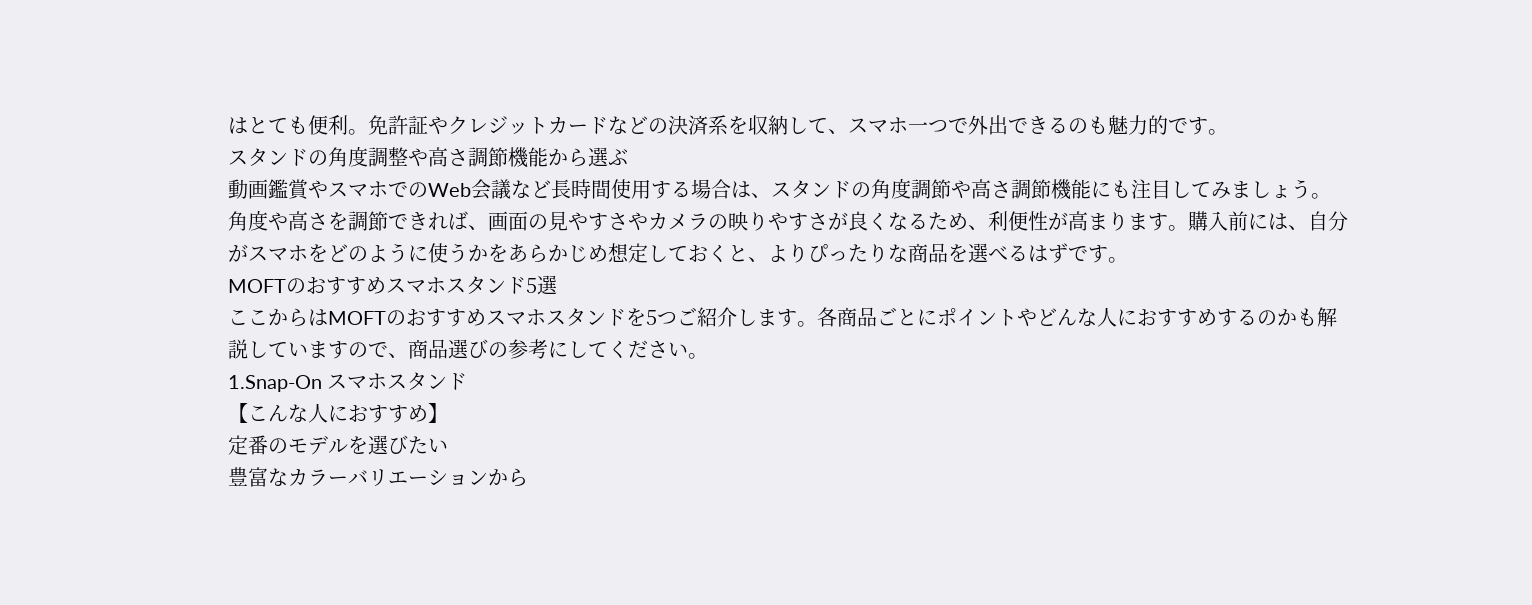はとても便利。免許証やクレジットカードなどの決済系を収納して、スマホ一つで外出できるのも魅力的です。
スタンドの角度調整や高さ調節機能から選ぶ
動画鑑賞やスマホでのWeb会議など長時間使用する場合は、スタンドの角度調節や高さ調節機能にも注目してみましょう。
角度や高さを調節できれば、画面の見やすさやカメラの映りやすさが良くなるため、利便性が高まります。購入前には、自分がスマホをどのように使うかをあらかじめ想定しておくと、よりぴったりな商品を選べるはずです。
MOFTのおすすめスマホスタンド5選
ここからはMOFTのおすすめスマホスタンドを5つご紹介します。各商品ごとにポイントやどんな人におすすめするのかも解説していますので、商品選びの参考にしてください。
1.Snap-On スマホスタンド
【こんな人におすすめ】
定番のモデルを選びたい
豊富なカラーバリエーションから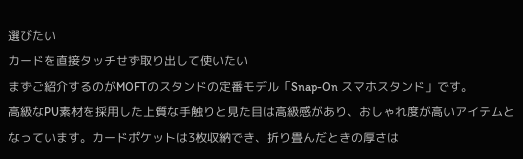選びたい
カードを直接タッチせず取り出して使いたい
まずご紹介するのがMOFTのスタンドの定番モデル「Snap-On スマホスタンド」です。
高級なPU素材を採用した上質な手触りと見た目は高級感があり、おしゃれ度が高いアイテムとなっています。カードポケットは3枚収納でき、折り畳んだときの厚さは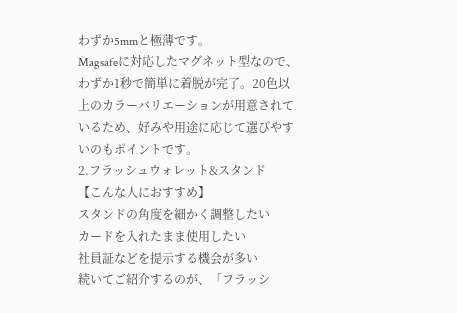わずか5mmと極薄です。
Magsafeに対応したマグネット型なので、わずか1秒で簡単に着脱が完了。20色以上のカラーバリエーションが用意されているため、好みや用途に応じて選びやすいのもポイントです。
2.フラッシュウォレット&スタンド
【こんな人におすすめ】
スタンドの角度を細かく調整したい
カードを入れたまま使用したい
社員証などを提示する機会が多い
続いてご紹介するのが、「フラッシ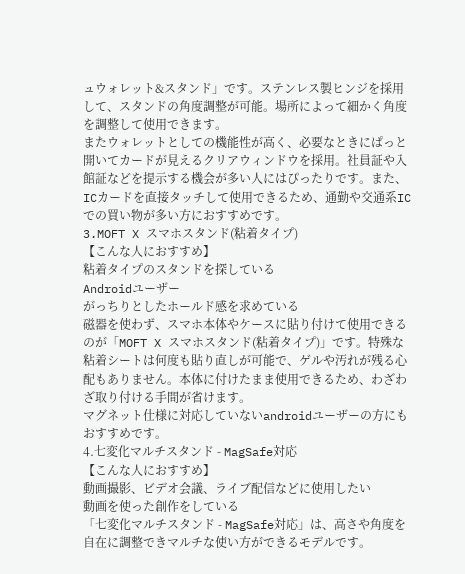ュウォレット&スタンド」です。ステンレス製ヒンジを採用して、スタンドの角度調整が可能。場所によって細かく角度を調整して使用できます。
またウォレットとしての機能性が高く、必要なときにぱっと開いてカードが見えるクリアウィンドウを採用。社員証や入館証などを提示する機会が多い人にはぴったりです。また、ICカードを直接タッチして使用できるため、通勤や交通系ICでの買い物が多い方におすすめです。
3.MOFT X スマホスタンド(粘着タイプ)
【こんな人におすすめ】
粘着タイプのスタンドを探している
Androidユーザー
がっちりとしたホールド感を求めている
磁器を使わず、スマホ本体やケースに貼り付けて使用できるのが「MOFT X スマホスタンド(粘着タイプ)」です。特殊な粘着シートは何度も貼り直しが可能で、ゲルや汚れが残る心配もありません。本体に付けたまま使用できるため、わざわざ取り付ける手間が省けます。
マグネット仕様に対応していないandroidユーザーの方にもおすすめです。
4.七変化マルチスタンド - MagSafe対応
【こんな人におすすめ】
動画撮影、ビデオ会議、ライブ配信などに使用したい
動画を使った創作をしている
「七変化マルチスタンド - MagSafe対応」は、高さや角度を自在に調整できマルチな使い方ができるモデルです。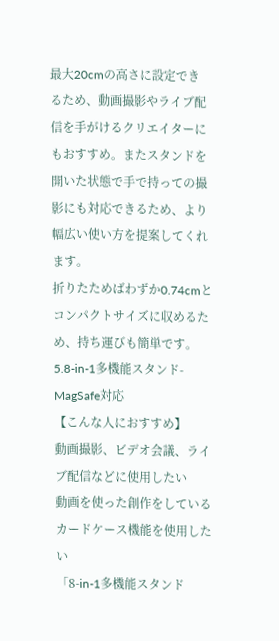最大20cmの高さに設定できるため、動画撮影やライブ配信を手がけるクリエイターにもおすすめ。またスタンドを開いた状態で手で持っての撮影にも対応できるため、より幅広い使い方を提案してくれます。
折りたためばわずか0.74cmとコンパクトサイズに収めるため、持ち運びも簡単です。
5.8-in-1多機能スタンド- MagSafe対応
【こんな人におすすめ】
動画撮影、ビデオ会議、ライブ配信などに使用したい
動画を使った創作をしている
カードケース機能を使用したい
「8-in-1多機能スタンド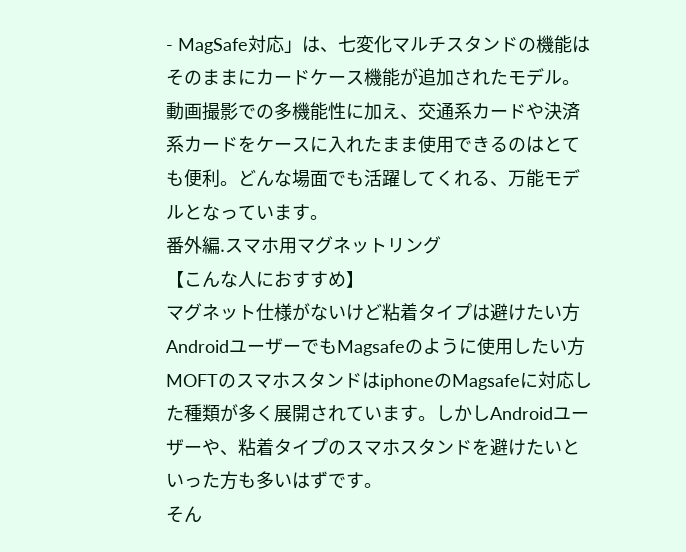- MagSafe対応」は、七変化マルチスタンドの機能はそのままにカードケース機能が追加されたモデル。
動画撮影での多機能性に加え、交通系カードや決済系カードをケースに入れたまま使用できるのはとても便利。どんな場面でも活躍してくれる、万能モデルとなっています。
番外編.スマホ用マグネットリング
【こんな人におすすめ】
マグネット仕様がないけど粘着タイプは避けたい方
AndroidユーザーでもMagsafeのように使用したい方
MOFTのスマホスタンドはiphoneのMagsafeに対応した種類が多く展開されています。しかしAndroidユーザーや、粘着タイプのスマホスタンドを避けたいといった方も多いはずです。
そん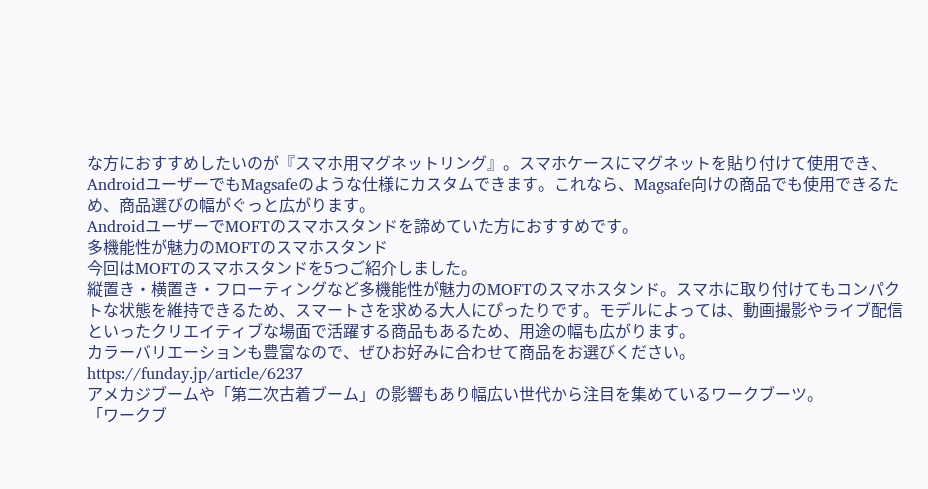な方におすすめしたいのが『スマホ用マグネットリング』。スマホケースにマグネットを貼り付けて使用でき、AndroidユーザーでもMagsafeのような仕様にカスタムできます。これなら、Magsafe向けの商品でも使用できるため、商品選びの幅がぐっと広がります。
AndroidユーザーでMOFTのスマホスタンドを諦めていた方におすすめです。
多機能性が魅力のMOFTのスマホスタンド
今回はMOFTのスマホスタンドを5つご紹介しました。
縦置き・横置き・フローティングなど多機能性が魅力のMOFTのスマホスタンド。スマホに取り付けてもコンパクトな状態を維持できるため、スマートさを求める大人にぴったりです。モデルによっては、動画撮影やライブ配信といったクリエイティブな場面で活躍する商品もあるため、用途の幅も広がります。
カラーバリエーションも豊富なので、ぜひお好みに合わせて商品をお選びください。
https://funday.jp/article/6237
アメカジブームや「第二次古着ブーム」の影響もあり幅広い世代から注目を集めているワークブーツ。
「ワークブ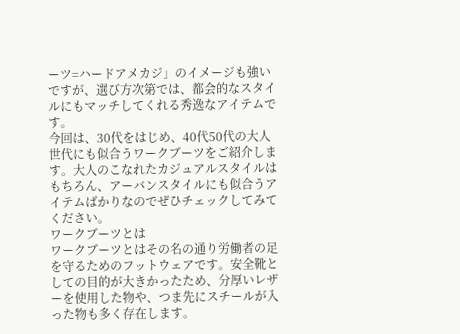ーツ=ハードアメカジ」のイメージも強いですが、選び方次第では、都会的なスタイルにもマッチしてくれる秀逸なアイテムです。
今回は、30代をはじめ、40代50代の大人世代にも似合うワークブーツをご紹介します。大人のこなれたカジュアルスタイルはもちろん、アーバンスタイルにも似合うアイテムばかりなのでぜひチェックしてみてください。
ワークブーツとは
ワークブーツとはその名の通り労働者の足を守るためのフットウェアです。安全靴としての目的が大きかったため、分厚いレザーを使用した物や、つま先にスチールが入った物も多く存在します。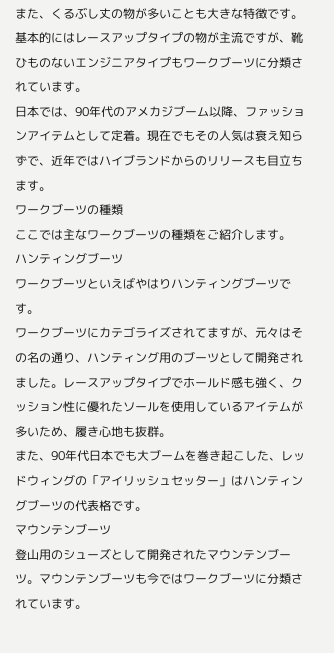また、くるぶし丈の物が多いことも大きな特徴です。基本的にはレースアップタイプの物が主流ですが、靴ひものないエンジニアタイプもワークブーツに分類されています。
日本では、90年代のアメカジブーム以降、ファッションアイテムとして定着。現在でもその人気は衰え知らずで、近年ではハイブランドからのリリースも目立ちます。
ワークブーツの種類
ここでは主なワークブーツの種類をご紹介します。
ハンティングブーツ
ワークブーツといえばやはりハンティングブーツです。
ワークブーツにカテゴライズされてますが、元々はその名の通り、ハンティング用のブーツとして開発されました。レースアップタイプでホールド感も強く、クッション性に優れたソールを使用しているアイテムが多いため、履き心地も抜群。
また、90年代日本でも大ブームを巻き起こした、レッドウィングの「アイリッシュセッター」はハンティングブーツの代表格です。
マウンテンブーツ
登山用のシューズとして開発されたマウンテンブーツ。マウンテンブーツも今ではワークブーツに分類されています。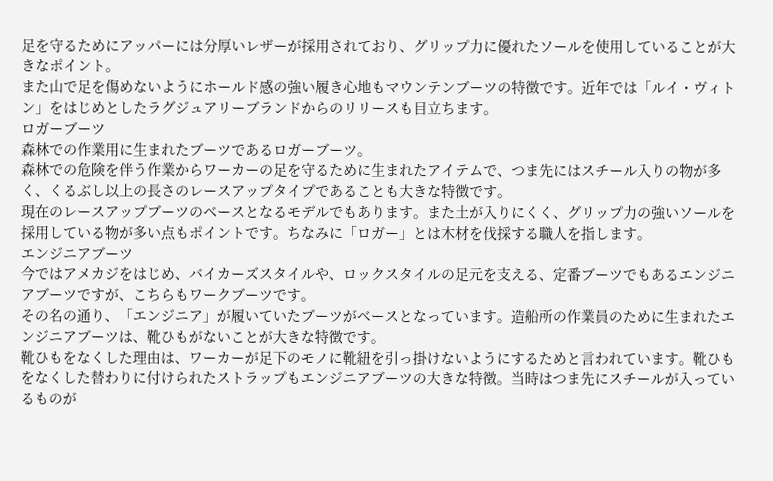足を守るためにアッパーには分厚いレザーが採用されており、グリップ力に優れたソールを使用していることが大きなポイント。
また山で足を傷めないようにホールド感の強い履き心地もマウンテンブーツの特徴です。近年では「ルイ・ヴィトン」をはじめとしたラグジュアリーブランドからのリリースも目立ちます。
ロガーブーツ
森林での作業用に生まれたブーツであるロガーブーツ。
森林での危険を伴う作業からワーカーの足を守るために生まれたアイテムで、つま先にはスチール入りの物が多く、くるぶし以上の長さのレースアップタイプであることも大きな特徴です。
現在のレースアップブーツのベースとなるモデルでもあります。また土が入りにくく、グリップ力の強いソールを採用している物が多い点もポイントです。ちなみに「ロガー」とは木材を伐採する職人を指します。
エンジニアブーツ
今ではアメカジをはじめ、バイカーズスタイルや、ロックスタイルの足元を支える、定番ブーツでもあるエンジニアブーツですが、こちらもワークブーツです。
その名の通り、「エンジニア」が履いていたブーツがベースとなっています。造船所の作業員のために生まれたエンジニアブーツは、靴ひもがないことが大きな特徴です。
靴ひもをなくした理由は、ワーカーが足下のモノに靴紐を引っ掛けないようにするためと言われています。靴ひもをなくした替わりに付けられたストラップもエンジニアブーツの大きな特徴。当時はつま先にスチールが入っているものが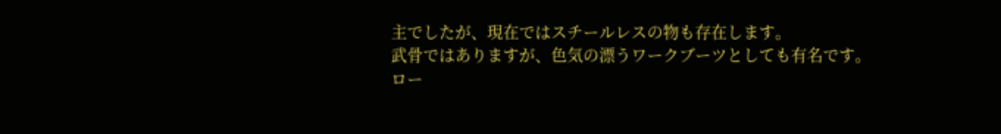主でしたが、現在ではスチールレスの物も存在します。
武骨ではありますが、色気の漂うワークブーツとしても有名です。
ロー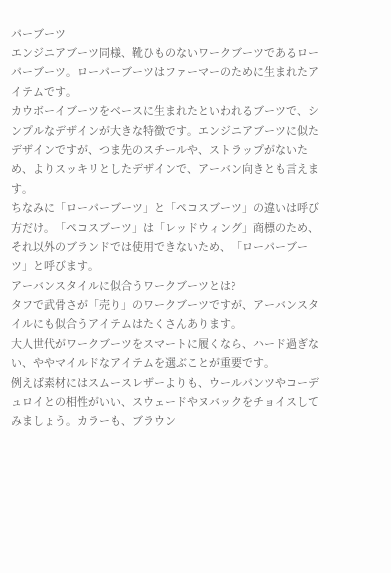パーブーツ
エンジニアブーツ同様、靴ひものないワークブーツであるローパーブーツ。ローパーブーツはファーマーのために生まれたアイテムです。
カウボーイブーツをベースに生まれたといわれるブーツで、シンプルなデザインが大きな特徴です。エンジニアブーツに似たデザインですが、つま先のスチールや、ストラップがないため、よりスッキリとしたデザインで、アーバン向きとも言えます。
ちなみに「ローパーブーツ」と「ペコスブーツ」の違いは呼び方だけ。「ペコスブーツ」は「レッドウィング」商標のため、それ以外のブランドでは使用できないため、「ローパーブーツ」と呼びます。
アーバンスタイルに似合うワークブーツとは?
タフで武骨さが「売り」のワークブーツですが、アーバンスタイルにも似合うアイテムはたくさんあります。
大人世代がワークブーツをスマートに履くなら、ハード過ぎない、ややマイルドなアイテムを選ぶことが重要です。
例えば素材にはスムースレザーよりも、ウールパンツやコーデュロイとの相性がいい、スウェードやヌバックをチョイスしてみましょう。カラーも、ブラウン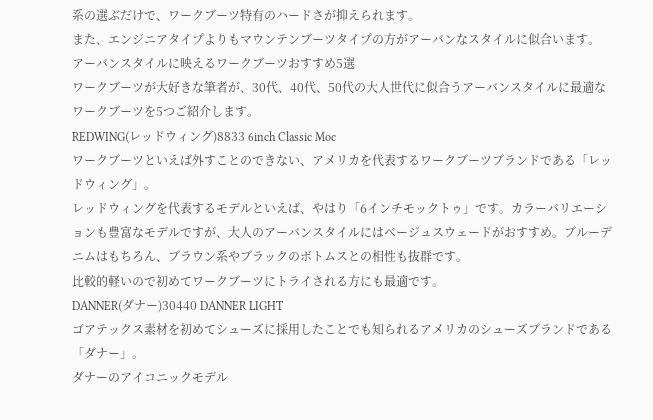系の選ぶだけで、ワークブーツ特有のハードさが抑えられます。
また、エンジニアタイプよりもマウンテンブーツタイプの方がアーバンなスタイルに似合います。
アーバンスタイルに映えるワークブーツおすすめ5選
ワークブーツが大好きな筆者が、30代、40代、50代の大人世代に似合うアーバンスタイルに最適なワークブーツを5つご紹介します。
REDWING(レッドウィング)8833 6inch Classic Moc
ワークブーツといえば外すことのできない、アメリカを代表するワークブーツブランドである「レッドウィング」。
レッドウィングを代表するモデルといえば、やはり「6インチモックトゥ」です。カラーバリエーションも豊富なモデルですが、大人のアーバンスタイルにはベージュスウェードがおすすめ。ブルーデニムはもちろん、ブラウン系やブラックのボトムスとの相性も抜群です。
比較的軽いので初めてワークブーツにトライされる方にも最適です。
DANNER(ダナー)30440 DANNER LIGHT
ゴアテックス素材を初めてシューズに採用したことでも知られるアメリカのシューズブランドである「ダナー」。
ダナーのアイコニックモデル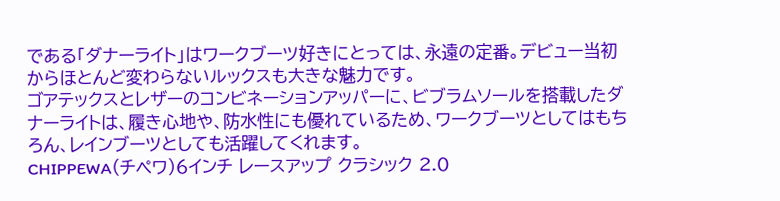である「ダナーライト」はワークブーツ好きにとっては、永遠の定番。デビュー当初からほとんど変わらないルックスも大きな魅力です。
ゴアテックスとレザーのコンビネーションアッパーに、ビブラムソールを搭載したダナーライトは、履き心地や、防水性にも優れているため、ワークブーツとしてはもちろん、レインブーツとしても活躍してくれます。
CHIPPEWA(チペワ)6インチ レースアップ クラシック 2.0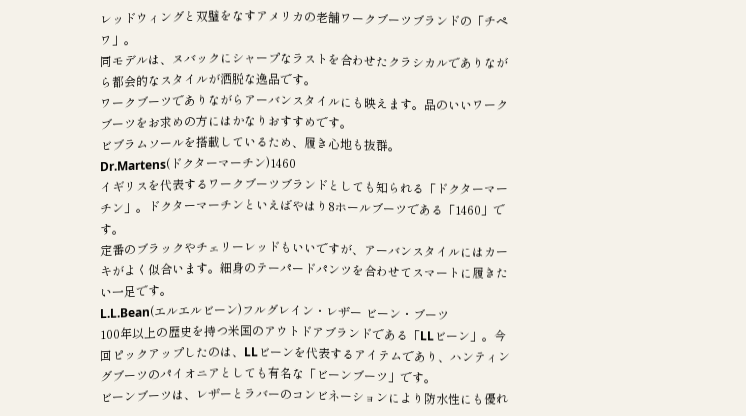レッドウィングと双璧をなすアメリカの老舗ワークブーツブランドの「チペワ」。
同モデルは、ヌバックにシャープなラストを合わせたクラシカルでありながら都会的なスタイルが洒脱な逸品です。
ワークブーツでありながらアーバンスタイルにも映えます。品のいいワークブーツをお求めの方にはかなりおすすめです。
ビブラムソールを搭載しているため、履き心地も抜群。
Dr.Martens(ドクターマーチン)1460
イギリスを代表するワークブーツブランドとしても知られる「ドクターマーチン」。ドクターマーチンといえばやはり8ホールブーツである「1460」です。
定番のブラックやチェリーレッドもいいですが、アーバンスタイルにはカーキがよく似合います。細身のテーパードパンツを合わせてスマートに履きたい一足です。
L.L.Bean(エルエルビーン)フルグレイン・レザー ビーン・ブーツ
100年以上の歴史を持つ米国のアウトドアブランドである「LLビーン」。今回ピックアップしたのは、LLビーンを代表するアイテムであり、ハンティングブーツのパイオニアとしても有名な「ビーンブーツ」です。
ビーンブーツは、レザーとラバーのコンビネーションにより防水性にも優れ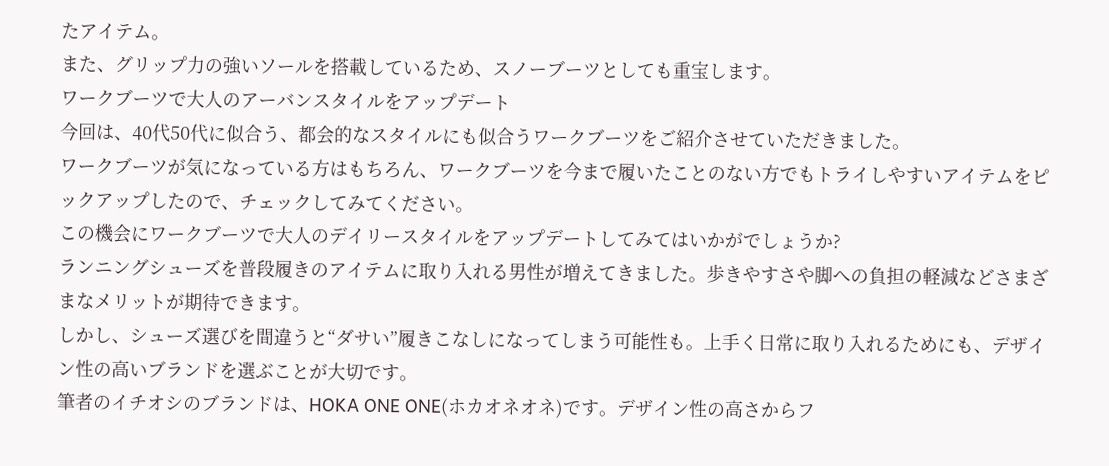たアイテム。
また、グリップ力の強いソールを搭載しているため、スノーブーツとしても重宝します。
ワークブーツで大人のアーバンスタイルをアップデート
今回は、40代50代に似合う、都会的なスタイルにも似合うワークブーツをご紹介させていただきました。
ワークブーツが気になっている方はもちろん、ワークブーツを今まで履いたことのない方でもトライしやすいアイテムをピックアップしたので、チェックしてみてください。
この機会にワークブーツで大人のデイリースタイルをアップデートしてみてはいかがでしょうか?
ランニングシューズを普段履きのアイテムに取り入れる男性が増えてきました。歩きやすさや脚への負担の軽減などさまざまなメリットが期待できます。
しかし、シューズ選びを間違うと“ダサい”履きこなしになってしまう可能性も。上手く日常に取り入れるためにも、デザイン性の高いブランドを選ぶことが大切です。
筆者のイチオシのブランドは、HOKA ONE ONE(ホカオネオネ)です。デザイン性の高さからフ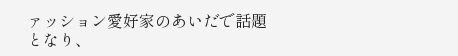ァッション愛好家のあいだで話題となり、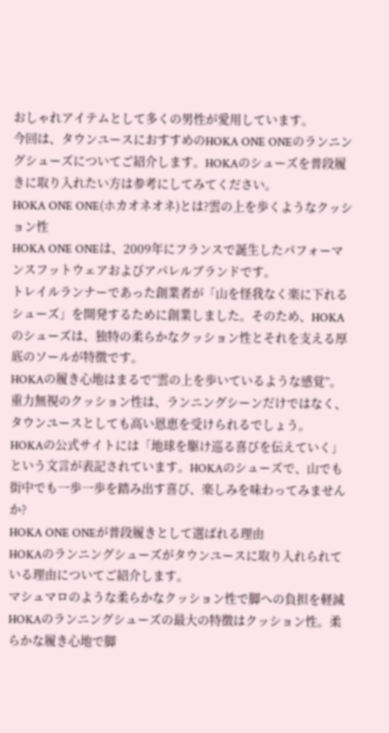おしゃれアイテムとして多くの男性が愛用しています。
今回は、タウンユースにおすすめのHOKA ONE ONEのランニングシューズについてご紹介します。HOKAのシューズを普段履きに取り入れたい方は参考にしてみてください。
HOKA ONE ONE(ホカオネオネ)とは?雲の上を歩くようなクッション性
HOKA ONE ONEは、2009年にフランスで誕生したパフォーマンスフットウェアおよびアパレルブランドです。
トレイルランナーであった創業者が「山を怪我なく楽に下れるシューズ」を開発するために創業しました。そのため、HOKAのシューズは、独特の柔らかなクッション性とそれを支える厚底のソールが特徴です。
HOKAの履き心地はまるで“雲の上を歩いているような感覚”。重力無視のクッション性は、ランニングシーンだけではなく、タウンユースとしても高い恩恵を受けられるでしょう。
HOKAの公式サイトには「地球を駆け巡る喜びを伝えていく」という文言が表記されています。HOKAのシューズで、山でも街中でも一歩一歩を踏み出す喜び、楽しみを味わってみませんか?
HOKA ONE ONEが普段履きとして選ばれる理由
HOKAのランニングシューズがタウンユースに取り入れられている理由についてご紹介します。
マシュマロのような柔らかなクッション性で脚への負担を軽減
HOKAのランニングシューズの最大の特徴はクッション性。柔らかな履き心地で脚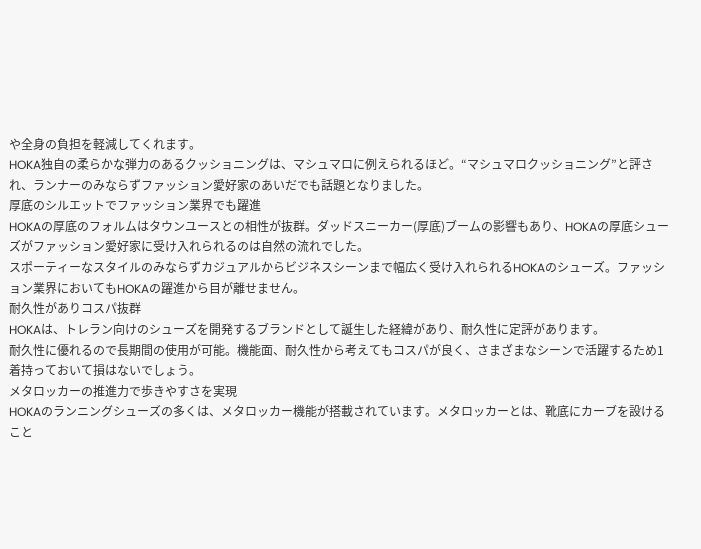や全身の負担を軽減してくれます。
HOKA独自の柔らかな弾力のあるクッショニングは、マシュマロに例えられるほど。“マシュマロクッショニング”と評され、ランナーのみならずファッション愛好家のあいだでも話題となりました。
厚底のシルエットでファッション業界でも躍進
HOKAの厚底のフォルムはタウンユースとの相性が抜群。ダッドスニーカー(厚底)ブームの影響もあり、HOKAの厚底シューズがファッション愛好家に受け入れられるのは自然の流れでした。
スポーティーなスタイルのみならずカジュアルからビジネスシーンまで幅広く受け入れられるHOKAのシューズ。ファッション業界においてもHOKAの躍進から目が離せません。
耐久性がありコスパ抜群
HOKAは、トレラン向けのシューズを開発するブランドとして誕生した経緯があり、耐久性に定評があります。
耐久性に優れるので長期間の使用が可能。機能面、耐久性から考えてもコスパが良く、さまざまなシーンで活躍するため1着持っておいて損はないでしょう。
メタロッカーの推進力で歩きやすさを実現
HOKAのランニングシューズの多くは、メタロッカー機能が搭載されています。メタロッカーとは、靴底にカーブを設けること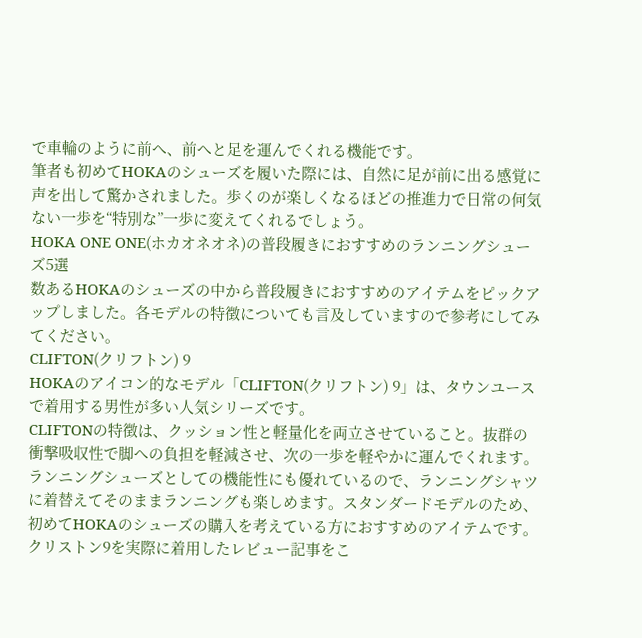で車輪のように前へ、前へと足を運んでくれる機能です。
筆者も初めてHOKAのシューズを履いた際には、自然に足が前に出る感覚に声を出して驚かされました。歩くのが楽しくなるほどの推進力で日常の何気ない一歩を“特別な”一歩に変えてくれるでしょう。
HOKA ONE ONE(ホカオネオネ)の普段履きにおすすめのランニングシューズ5選
数あるHOKAのシューズの中から普段履きにおすすめのアイテムをピックアップしました。各モデルの特徴についても言及していますので参考にしてみてください。
CLIFTON(クリフトン) 9
HOKAのアイコン的なモデル「CLIFTON(クリフトン) 9」は、タウンユースで着用する男性が多い人気シリーズです。
CLIFTONの特徴は、クッション性と軽量化を両立させていること。抜群の衝撃吸収性で脚への負担を軽減させ、次の一歩を軽やかに運んでくれます。
ランニングシューズとしての機能性にも優れているので、ランニングシャツに着替えてそのままランニングも楽しめます。スタンダードモデルのため、初めてHOKAのシューズの購入を考えている方におすすめのアイテムです。
クリストン9を実際に着用したレビュー記事をこ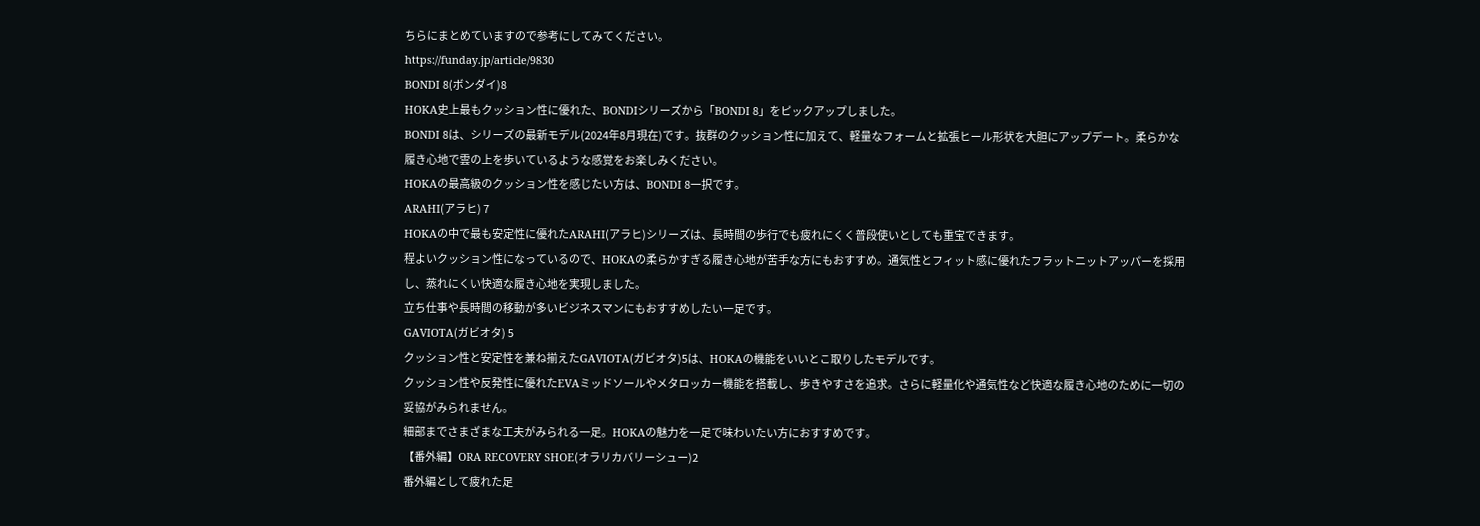ちらにまとめていますので参考にしてみてください。
https://funday.jp/article/9830
BONDI 8(ボンダイ)8
HOKA史上最もクッション性に優れた、BONDIシリーズから「BONDI 8」をピックアップしました。
BONDI 8は、シリーズの最新モデル(2024年8月現在)です。抜群のクッション性に加えて、軽量なフォームと拡張ヒール形状を大胆にアップデート。柔らかな履き心地で雲の上を歩いているような感覚をお楽しみください。
HOKAの最高級のクッション性を感じたい方は、BONDI 8一択です。
ARAHI(アラヒ) 7
HOKAの中で最も安定性に優れたARAHI(アラヒ)シリーズは、長時間の歩行でも疲れにくく普段使いとしても重宝できます。
程よいクッション性になっているので、HOKAの柔らかすぎる履き心地が苦手な方にもおすすめ。通気性とフィット感に優れたフラットニットアッパーを採用し、蒸れにくい快適な履き心地を実現しました。
立ち仕事や長時間の移動が多いビジネスマンにもおすすめしたい一足です。
GAVIOTA(ガビオタ) 5
クッション性と安定性を兼ね揃えたGAVIOTA(ガビオタ)5は、HOKAの機能をいいとこ取りしたモデルです。
クッション性や反発性に優れたEVAミッドソールやメタロッカー機能を搭載し、歩きやすさを追求。さらに軽量化や通気性など快適な履き心地のために一切の妥協がみられません。
細部までさまざまな工夫がみられる一足。HOKAの魅力を一足で味わいたい方におすすめです。
【番外編】ORA RECOVERY SHOE(オラリカバリーシュー)2
番外編として疲れた足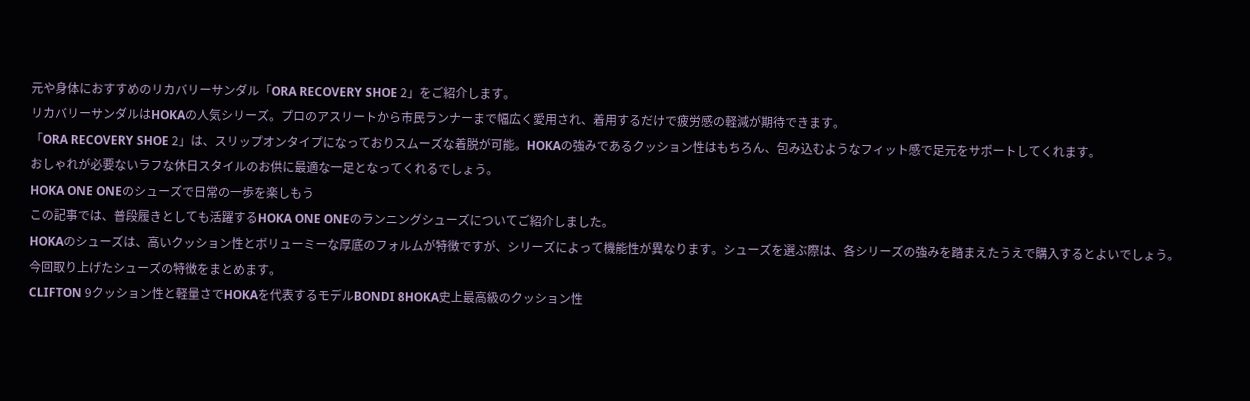元や身体におすすめのリカバリーサンダル「ORA RECOVERY SHOE 2」をご紹介します。
リカバリーサンダルはHOKAの人気シリーズ。プロのアスリートから市民ランナーまで幅広く愛用され、着用するだけで疲労感の軽減が期待できます。
「ORA RECOVERY SHOE 2」は、スリップオンタイプになっておりスムーズな着脱が可能。HOKAの強みであるクッション性はもちろん、包み込むようなフィット感で足元をサポートしてくれます。
おしゃれが必要ないラフな休日スタイルのお供に最適な一足となってくれるでしょう。
HOKA ONE ONEのシューズで日常の一歩を楽しもう
この記事では、普段履きとしても活躍するHOKA ONE ONEのランニングシューズについてご紹介しました。
HOKAのシューズは、高いクッション性とボリューミーな厚底のフォルムが特徴ですが、シリーズによって機能性が異なります。シューズを選ぶ際は、各シリーズの強みを踏まえたうえで購入するとよいでしょう。
今回取り上げたシューズの特徴をまとめます。
CLIFTON 9クッション性と軽量さでHOKAを代表するモデルBONDI 8HOKA史上最高級のクッション性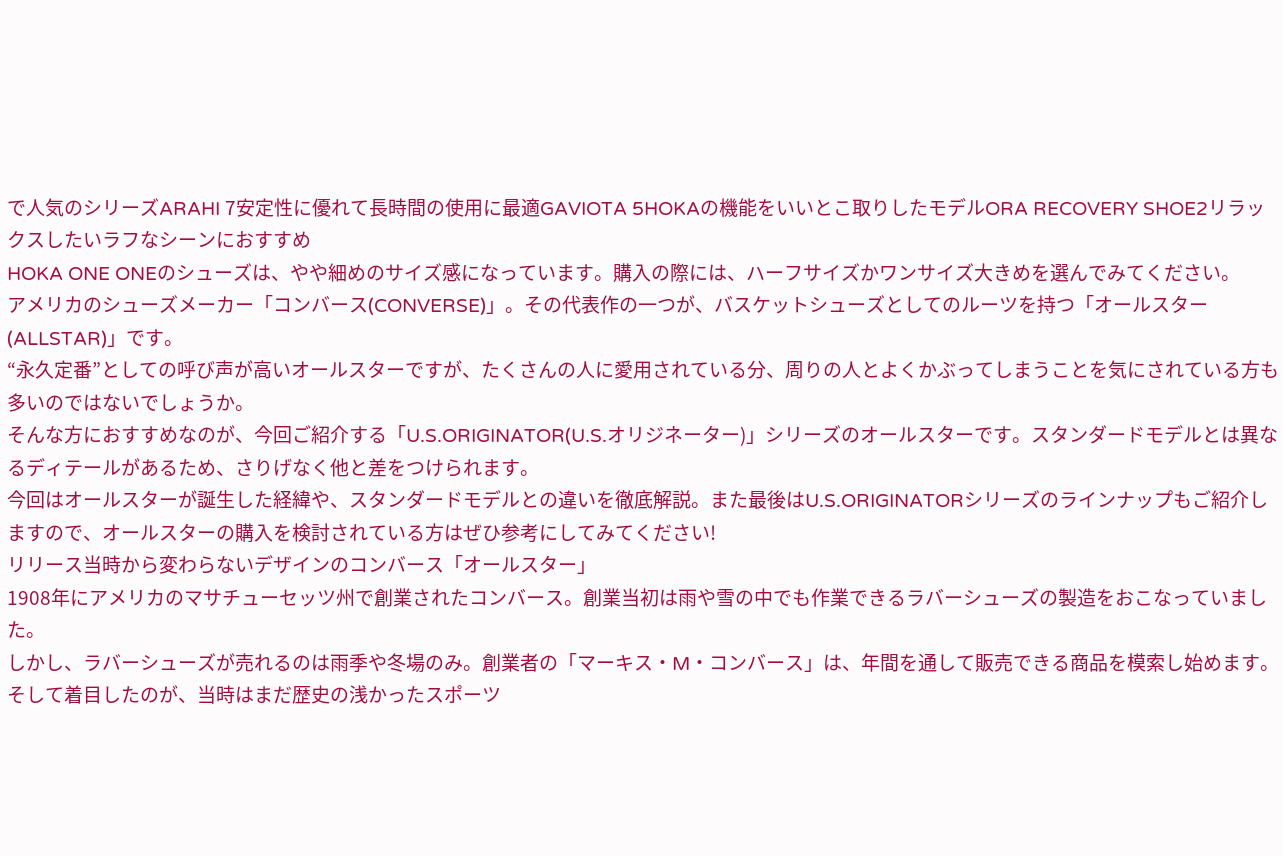で人気のシリーズARAHI 7安定性に優れて長時間の使用に最適GAVIOTA 5HOKAの機能をいいとこ取りしたモデルORA RECOVERY SHOE2リラックスしたいラフなシーンにおすすめ
HOKA ONE ONEのシューズは、やや細めのサイズ感になっています。購入の際には、ハーフサイズかワンサイズ大きめを選んでみてください。
アメリカのシューズメーカー「コンバース(CONVERSE)」。その代表作の一つが、バスケットシューズとしてのルーツを持つ「オールスター(ALLSTAR)」です。
“永久定番”としての呼び声が高いオールスターですが、たくさんの人に愛用されている分、周りの人とよくかぶってしまうことを気にされている方も多いのではないでしょうか。
そんな方におすすめなのが、今回ご紹介する「U.S.ORIGINATOR(U.S.オリジネーター)」シリーズのオールスターです。スタンダードモデルとは異なるディテールがあるため、さりげなく他と差をつけられます。
今回はオールスターが誕生した経緯や、スタンダードモデルとの違いを徹底解説。また最後はU.S.ORIGINATORシリーズのラインナップもご紹介しますので、オールスターの購入を検討されている方はぜひ参考にしてみてください!
リリース当時から変わらないデザインのコンバース「オールスター」
1908年にアメリカのマサチューセッツ州で創業されたコンバース。創業当初は雨や雪の中でも作業できるラバーシューズの製造をおこなっていました。
しかし、ラバーシューズが売れるのは雨季や冬場のみ。創業者の「マーキス・M・コンバース」は、年間を通して販売できる商品を模索し始めます。そして着目したのが、当時はまだ歴史の浅かったスポーツ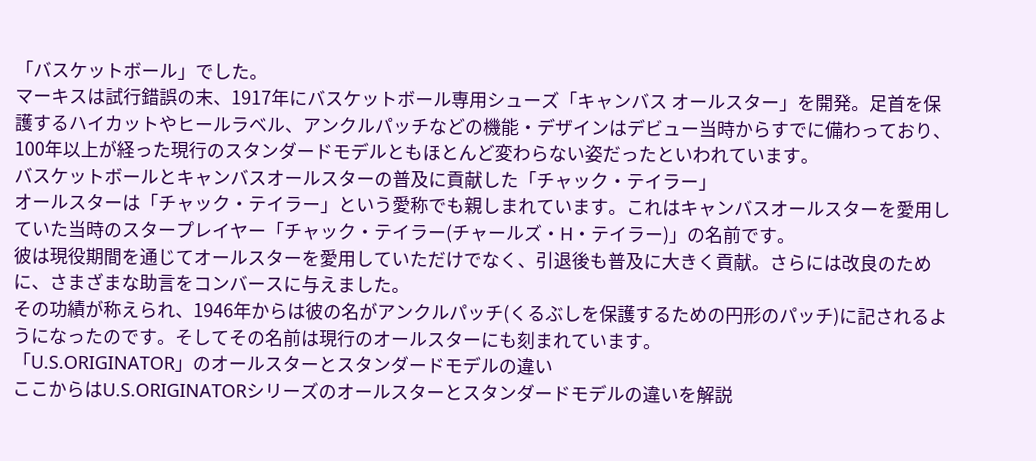「バスケットボール」でした。
マーキスは試行錯誤の末、1917年にバスケットボール専用シューズ「キャンバス オールスター」を開発。足首を保護するハイカットやヒールラベル、アンクルパッチなどの機能・デザインはデビュー当時からすでに備わっており、100年以上が経った現行のスタンダードモデルともほとんど変わらない姿だったといわれています。
バスケットボールとキャンバスオールスターの普及に貢献した「チャック・テイラー」
オールスターは「チャック・テイラー」という愛称でも親しまれています。これはキャンバスオールスターを愛用していた当時のスタープレイヤー「チャック・テイラー(チャールズ・H・テイラー)」の名前です。
彼は現役期間を通じてオールスターを愛用していただけでなく、引退後も普及に大きく貢献。さらには改良のために、さまざまな助言をコンバースに与えました。
その功績が称えられ、1946年からは彼の名がアンクルパッチ(くるぶしを保護するための円形のパッチ)に記されるようになったのです。そしてその名前は現行のオールスターにも刻まれています。
「U.S.ORIGINATOR」のオールスターとスタンダードモデルの違い
ここからはU.S.ORIGINATORシリーズのオールスターとスタンダードモデルの違いを解説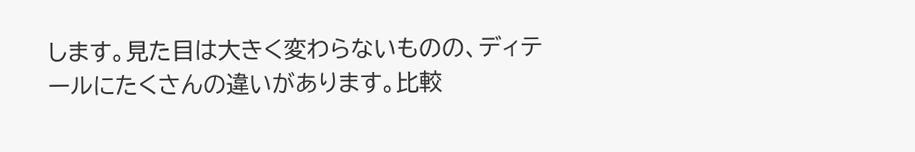します。見た目は大きく変わらないものの、ディテールにたくさんの違いがあります。比較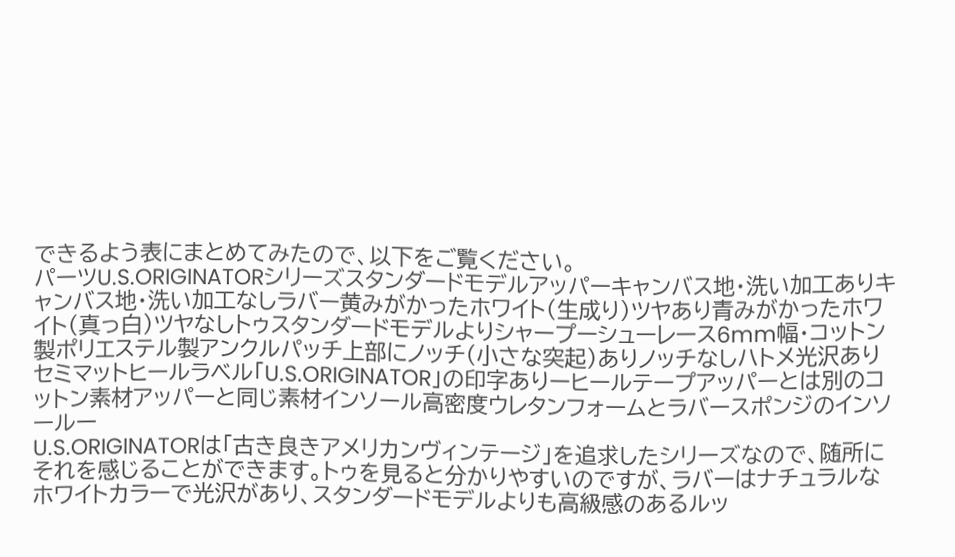できるよう表にまとめてみたので、以下をご覧ください。
パーツU.S.ORIGINATORシリーズスタンダードモデルアッパーキャンバス地・洗い加工ありキャンバス地・洗い加工なしラバー黄みがかったホワイト(生成り)ツヤあり青みがかったホワイト(真っ白)ツヤなしトゥスタンダードモデルよりシャープーシューレース6mm幅・コットン製ポリエステル製アンクルパッチ上部にノッチ(小さな突起)ありノッチなしハトメ光沢ありセミマットヒールラベル「U.S.ORIGINATOR」の印字ありーヒールテープアッパーとは別のコットン素材アッパーと同じ素材インソール高密度ウレタンフォームとラバースポンジのインソールー
U.S.ORIGINATORは「古き良きアメリカンヴィンテージ」を追求したシリーズなので、随所にそれを感じることができます。トゥを見ると分かりやすいのですが、ラバーはナチュラルなホワイトカラーで光沢があり、スタンダードモデルよりも高級感のあるルッ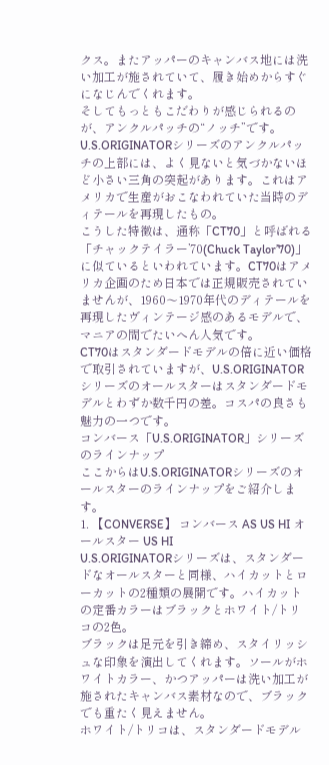クス。またアッパーのキャンバス地には洗い加工が施されていて、履き始めからすぐになじんでくれます。
そしてもっともこだわりが感じられるのが、アンクルパッチの“ノッチ”です。U.S.ORIGINATORシリーズのアンクルパッチの上部には、よく見ないと気づかないほど小さい三角の突起があります。これはアメリカで生産がおこなわれていた当時のディテールを再現したもの。
こうした特徴は、通称「CT70」と呼ばれる「チャックテイラー’70(Chuck Taylor’70)」に似ているといわれています。CT70はアメリカ企画のため日本では正規販売されていませんが、1960〜1970年代のディテールを再現したヴィンテージ感のあるモデルで、マニアの間でたいへん人気です。
CT70はスタンダードモデルの倍に近い価格で取引されていますが、U.S.ORIGINATORシリーズのオールスターはスタンダードモデルとわずか数千円の差。コスパの良さも魅力の一つです。
コンバース「U.S.ORIGINATOR」シリーズのラインナップ
ここからはU.S.ORIGINATORシリーズのオールスターのラインナップをご紹介します。
1. 【CONVERSE】 コンバース AS US HI オールスター US HI
U.S.ORIGINATORシリーズは、スタンダードなオールスターと同様、ハイカットとローカットの2種類の展開です。ハイカットの定番カラーはブラックとホワイト/トリコの2色。
ブラックは足元を引き締め、スタイリッシュな印象を演出してくれます。ソールがホワイトカラー、かつアッパーは洗い加工が施されたキャンバス素材なので、ブラックでも重たく見えません。
ホワイト/トリコは、スタンダードモデル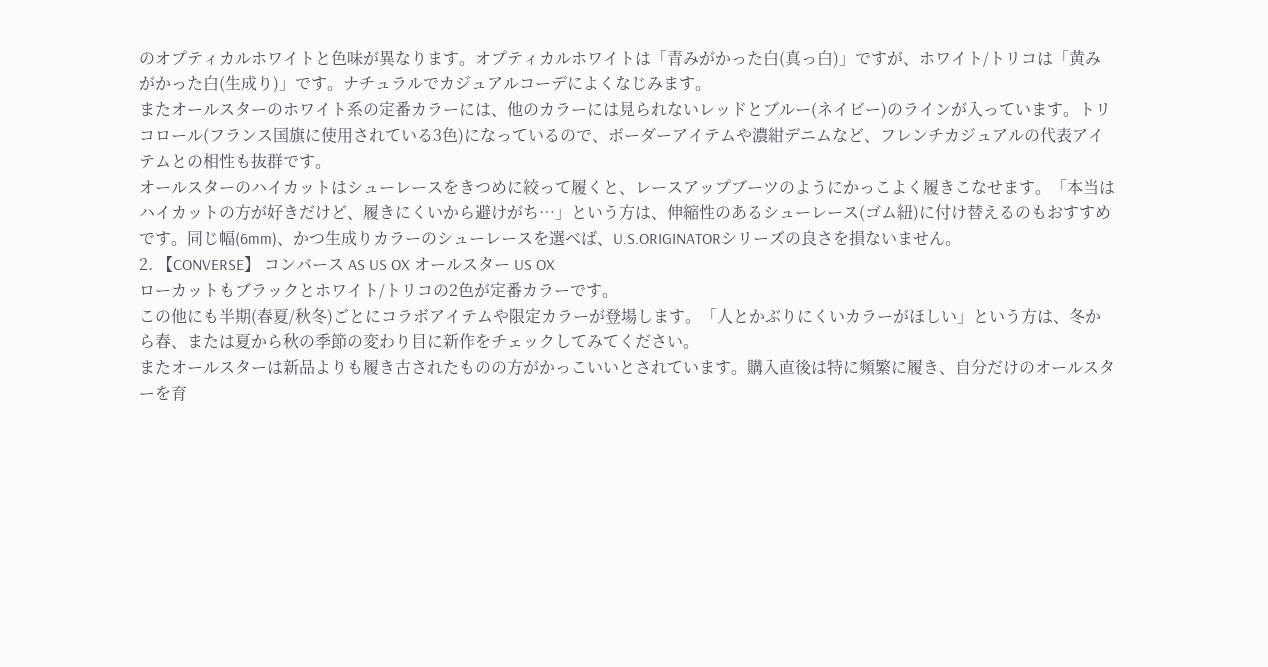のオプティカルホワイトと色味が異なります。オプティカルホワイトは「青みがかった白(真っ白)」ですが、ホワイト/トリコは「黄みがかった白(生成り)」です。ナチュラルでカジュアルコーデによくなじみます。
またオールスターのホワイト系の定番カラーには、他のカラーには見られないレッドとブルー(ネイビー)のラインが入っています。トリコロール(フランス国旗に使用されている3色)になっているので、ボーダーアイテムや濃紺デニムなど、フレンチカジュアルの代表アイテムとの相性も抜群です。
オールスターのハイカットはシューレースをきつめに絞って履くと、レースアップブーツのようにかっこよく履きこなせます。「本当はハイカットの方が好きだけど、履きにくいから避けがち…」という方は、伸縮性のあるシューレース(ゴム紐)に付け替えるのもおすすめです。同じ幅(6mm)、かつ生成りカラーのシューレースを選べば、U.S.ORIGINATORシリーズの良さを損ないません。
2. 【CONVERSE】 コンバース AS US OX オールスター US OX
ローカットもブラックとホワイト/トリコの2色が定番カラーです。
この他にも半期(春夏/秋冬)ごとにコラボアイテムや限定カラーが登場します。「人とかぶりにくいカラーがほしい」という方は、冬から春、または夏から秋の季節の変わり目に新作をチェックしてみてください。
またオールスターは新品よりも履き古されたものの方がかっこいいとされています。購入直後は特に頻繁に履き、自分だけのオールスターを育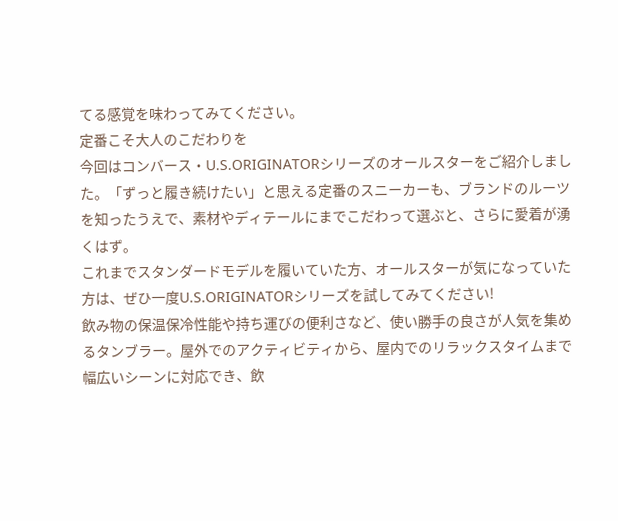てる感覚を味わってみてください。
定番こそ大人のこだわりを
今回はコンバース・U.S.ORIGINATORシリーズのオールスターをご紹介しました。「ずっと履き続けたい」と思える定番のスニーカーも、ブランドのルーツを知ったうえで、素材やディテールにまでこだわって選ぶと、さらに愛着が湧くはず。
これまでスタンダードモデルを履いていた方、オールスターが気になっていた方は、ぜひ一度U.S.ORIGINATORシリーズを試してみてください!
飲み物の保温保冷性能や持ち運びの便利さなど、使い勝手の良さが人気を集めるタンブラー。屋外でのアクティビティから、屋内でのリラックスタイムまで幅広いシーンに対応でき、飲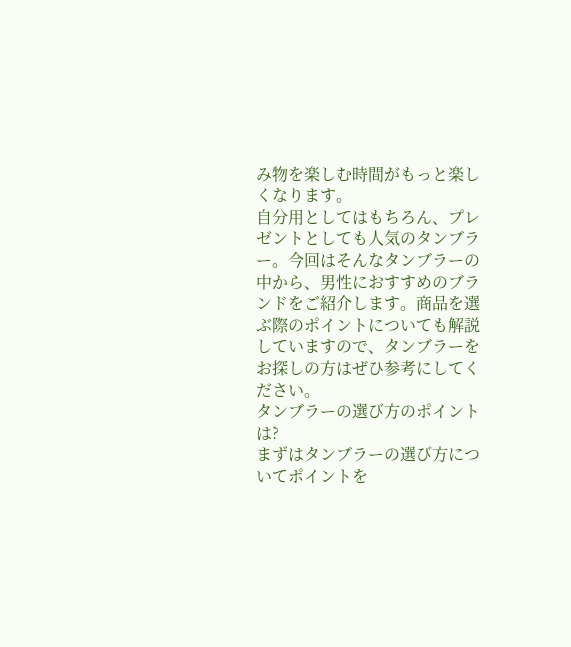み物を楽しむ時間がもっと楽しくなります。
自分用としてはもちろん、プレゼントとしても人気のタンブラー。今回はそんなタンブラーの中から、男性におすすめのブランドをご紹介します。商品を選ぶ際のポイントについても解説していますので、タンブラーをお探しの方はぜひ参考にしてください。
タンブラーの選び方のポイントは?
まずはタンブラーの選び方についてポイントを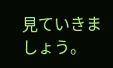見ていきましょう。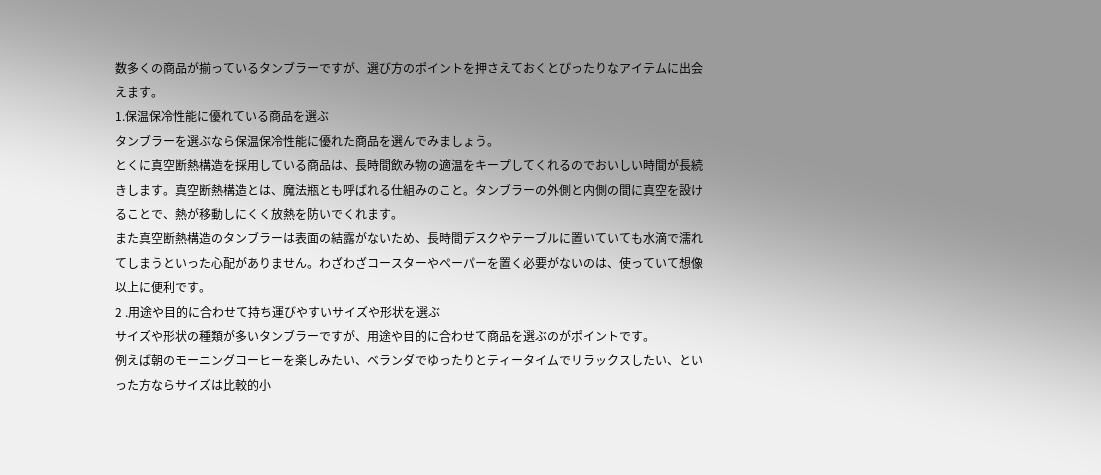数多くの商品が揃っているタンブラーですが、選び方のポイントを押さえておくとぴったりなアイテムに出会えます。
1.保温保冷性能に優れている商品を選ぶ
タンブラーを選ぶなら保温保冷性能に優れた商品を選んでみましょう。
とくに真空断熱構造を採用している商品は、長時間飲み物の適温をキープしてくれるのでおいしい時間が長続きします。真空断熱構造とは、魔法瓶とも呼ばれる仕組みのこと。タンブラーの外側と内側の間に真空を設けることで、熱が移動しにくく放熱を防いでくれます。
また真空断熱構造のタンブラーは表面の結露がないため、長時間デスクやテーブルに置いていても水滴で濡れてしまうといった心配がありません。わざわざコースターやペーパーを置く必要がないのは、使っていて想像以上に便利です。
2 .用途や目的に合わせて持ち運びやすいサイズや形状を選ぶ
サイズや形状の種類が多いタンブラーですが、用途や目的に合わせて商品を選ぶのがポイントです。
例えば朝のモーニングコーヒーを楽しみたい、ベランダでゆったりとティータイムでリラックスしたい、といった方ならサイズは比較的小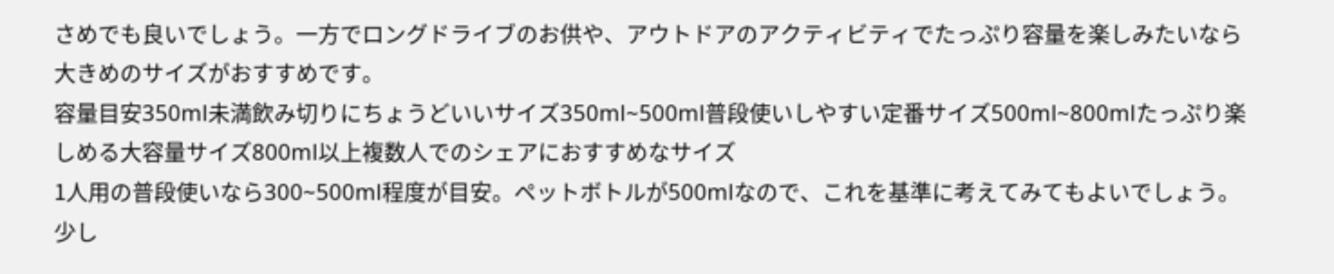さめでも良いでしょう。一方でロングドライブのお供や、アウトドアのアクティビティでたっぷり容量を楽しみたいなら大きめのサイズがおすすめです。
容量目安350ml未満飲み切りにちょうどいいサイズ350ml~500ml普段使いしやすい定番サイズ500ml~800mlたっぷり楽しめる大容量サイズ800ml以上複数人でのシェアにおすすめなサイズ
1人用の普段使いなら300~500ml程度が目安。ペットボトルが500mlなので、これを基準に考えてみてもよいでしょう。少し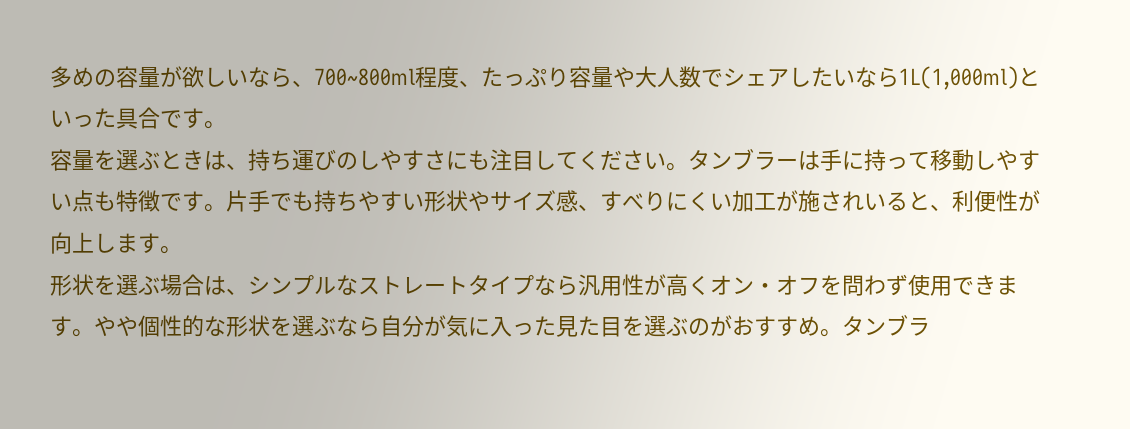多めの容量が欲しいなら、700~800ml程度、たっぷり容量や大人数でシェアしたいなら1L(1,000ml)といった具合です。
容量を選ぶときは、持ち運びのしやすさにも注目してください。タンブラーは手に持って移動しやすい点も特徴です。片手でも持ちやすい形状やサイズ感、すべりにくい加工が施されいると、利便性が向上します。
形状を選ぶ場合は、シンプルなストレートタイプなら汎用性が高くオン・オフを問わず使用できます。やや個性的な形状を選ぶなら自分が気に入った見た目を選ぶのがおすすめ。タンブラ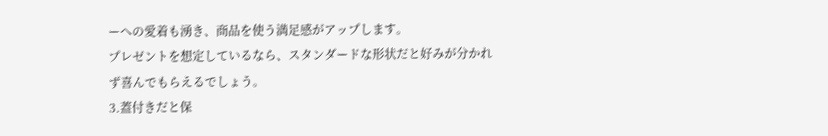ーへの愛着も湧き、商品を使う満足感がアップします。
プレゼントを想定しているなら、スタンダードな形状だと好みが分かれず喜んでもらえるでしょう。
3.蓋付きだと保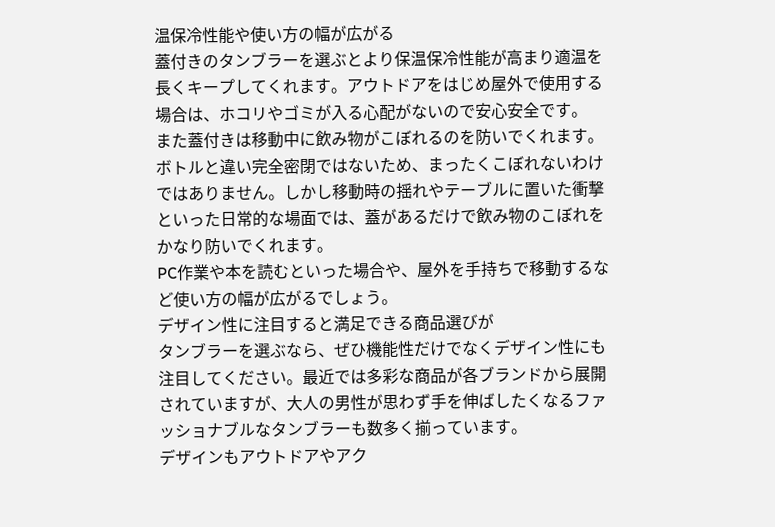温保冷性能や使い方の幅が広がる
蓋付きのタンブラーを選ぶとより保温保冷性能が高まり適温を長くキープしてくれます。アウトドアをはじめ屋外で使用する場合は、ホコリやゴミが入る心配がないので安心安全です。
また蓋付きは移動中に飲み物がこぼれるのを防いでくれます。ボトルと違い完全密閉ではないため、まったくこぼれないわけではありません。しかし移動時の揺れやテーブルに置いた衝撃といった日常的な場面では、蓋があるだけで飲み物のこぼれをかなり防いでくれます。
PC作業や本を読むといった場合や、屋外を手持ちで移動するなど使い方の幅が広がるでしょう。
デザイン性に注目すると満足できる商品選びが
タンブラーを選ぶなら、ぜひ機能性だけでなくデザイン性にも注目してください。最近では多彩な商品が各ブランドから展開されていますが、大人の男性が思わず手を伸ばしたくなるファッショナブルなタンブラーも数多く揃っています。
デザインもアウトドアやアク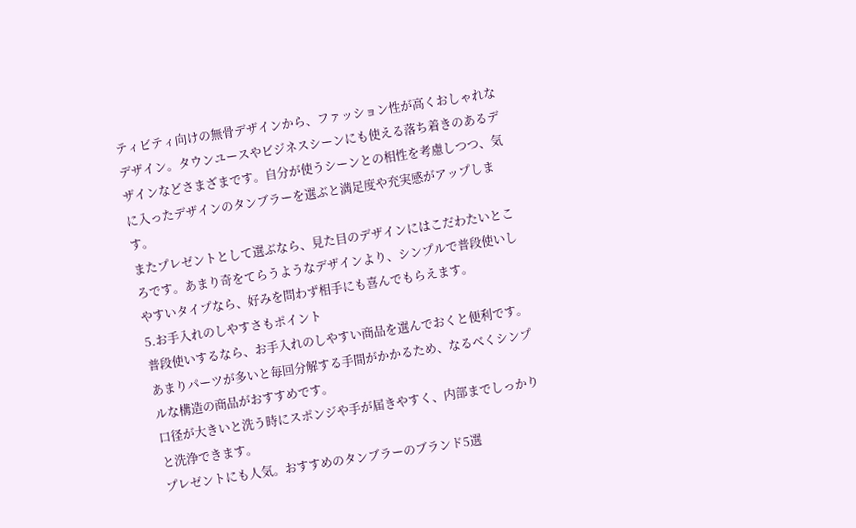ティビティ向けの無骨デザインから、ファッション性が高くおしゃれなデザイン。タウンユースやビジネスシーンにも使える落ち着きのあるデザインなどさまざまです。自分が使うシーンとの相性を考慮しつつ、気に入ったデザインのタンブラーを選ぶと満足度や充実感がアップします。
またプレゼントとして選ぶなら、見た目のデザインにはこだわたいところです。あまり奇をてらうようなデザインより、シンプルで普段使いしやすいタイプなら、好みを問わず相手にも喜んでもらえます。
5.お手入れのしやすさもポイント
普段使いするなら、お手入れのしやすい商品を選んでおくと便利です。あまりパーツが多いと毎回分解する手間がかかるため、なるべくシンプルな構造の商品がおすすめです。
口径が大きいと洗う時にスポンジや手が届きやすく、内部までしっかりと洗浄できます。
プレゼントにも人気。おすすめのタンブラーのブランド5選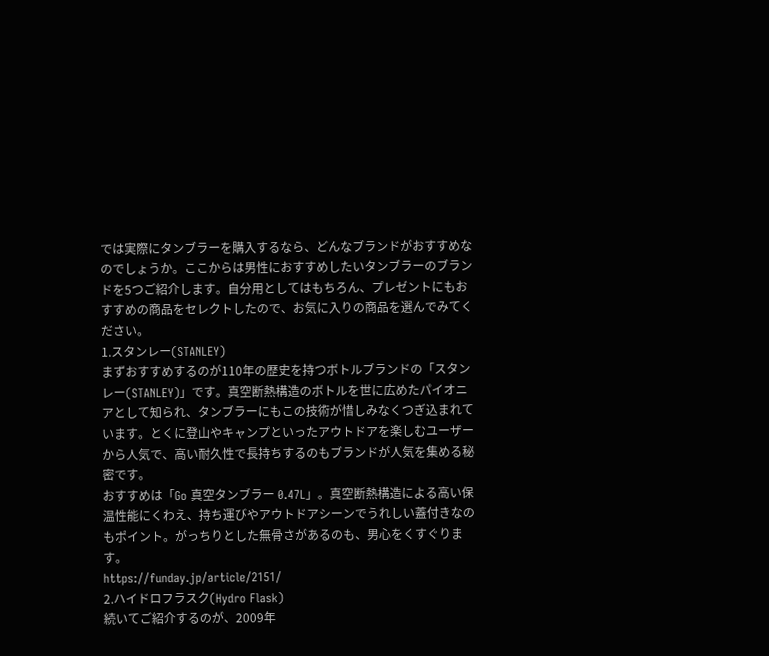では実際にタンブラーを購入するなら、どんなブランドがおすすめなのでしょうか。ここからは男性におすすめしたいタンブラーのブランドを5つご紹介します。自分用としてはもちろん、プレゼントにもおすすめの商品をセレクトしたので、お気に入りの商品を選んでみてください。
1.スタンレー(STANLEY)
まずおすすめするのが110年の歴史を持つボトルブランドの「スタンレー(STANLEY)」です。真空断熱構造のボトルを世に広めたパイオニアとして知られ、タンブラーにもこの技術が惜しみなくつぎ込まれています。とくに登山やキャンプといったアウトドアを楽しむユーザーから人気で、高い耐久性で長持ちするのもブランドが人気を集める秘密です。
おすすめは「Go 真空タンブラー 0.47L」。真空断熱構造による高い保温性能にくわえ、持ち運びやアウトドアシーンでうれしい蓋付きなのもポイント。がっちりとした無骨さがあるのも、男心をくすぐります。
https://funday.jp/article/2151/
2.ハイドロフラスク(Hydro Flask)
続いてご紹介するのが、2009年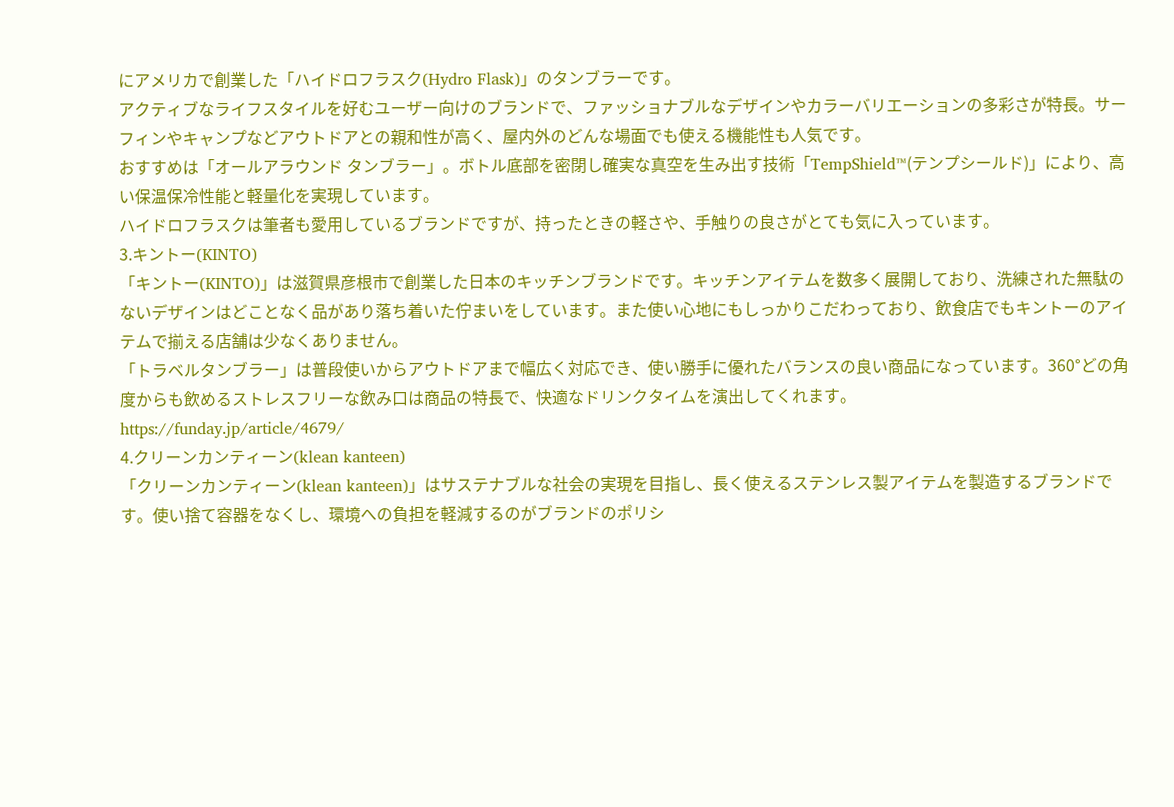にアメリカで創業した「ハイドロフラスク(Hydro Flask)」のタンブラーです。
アクティブなライフスタイルを好むユーザー向けのブランドで、ファッショナブルなデザインやカラーバリエーションの多彩さが特長。サーフィンやキャンプなどアウトドアとの親和性が高く、屋内外のどんな場面でも使える機能性も人気です。
おすすめは「オールアラウンド タンブラー」。ボトル底部を密閉し確実な真空を生み出す技術「TempShield™(テンプシールド)」により、高い保温保冷性能と軽量化を実現しています。
ハイドロフラスクは筆者も愛用しているブランドですが、持ったときの軽さや、手触りの良さがとても気に入っています。
3.キントー(KINTO)
「キントー(KINTO)」は滋賀県彦根市で創業した日本のキッチンブランドです。キッチンアイテムを数多く展開しており、洗練された無駄のないデザインはどことなく品があり落ち着いた佇まいをしています。また使い心地にもしっかりこだわっており、飲食店でもキントーのアイテムで揃える店舗は少なくありません。
「トラベルタンブラー」は普段使いからアウトドアまで幅広く対応でき、使い勝手に優れたバランスの良い商品になっています。360°どの角度からも飲めるストレスフリーな飲み口は商品の特長で、快適なドリンクタイムを演出してくれます。
https://funday.jp/article/4679/
4.クリーンカンティーン(klean kanteen)
「クリーンカンティーン(klean kanteen)」はサステナブルな社会の実現を目指し、長く使えるステンレス製アイテムを製造するブランドです。使い捨て容器をなくし、環境への負担を軽減するのがブランドのポリシ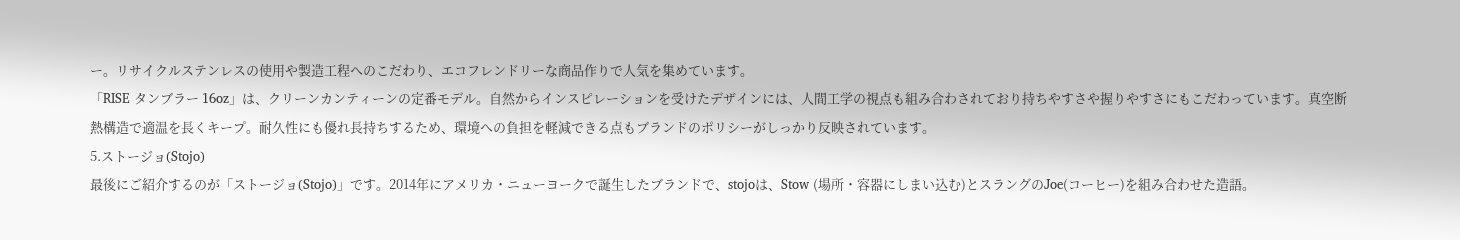ー。リサイクルステンレスの使用や製造工程へのこだわり、エコフレンドリーな商品作りで人気を集めています。
「RISE タンブラー 16oz」は、クリーンカンティーンの定番モデル。自然からインスピレーションを受けたデザインには、人間工学の視点も組み合わされており持ちやすさや握りやすさにもこだわっています。真空断熱構造で適温を長くキープ。耐久性にも優れ長持ちするため、環境への負担を軽減できる点もブランドのポリシーがしっかり反映されています。
5.ストージョ(Stojo)
最後にご紹介するのが「ストージョ(Stojo)」です。2014年にアメリカ・ニューヨークで誕生したブランドで、stojoは、Stow (場所・容器にしまい込む)とスラングのJoe(コーヒー)を組み合わせた造語。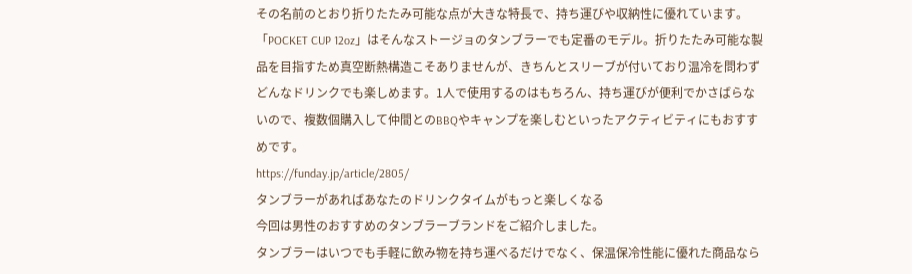その名前のとおり折りたたみ可能な点が大きな特長で、持ち運びや収納性に優れています。
「POCKET CUP 12oz」はそんなストージョのタンブラーでも定番のモデル。折りたたみ可能な製品を目指すため真空断熱構造こそありませんが、きちんとスリーブが付いており温冷を問わずどんなドリンクでも楽しめます。1人で使用するのはもちろん、持ち運びが便利でかさばらないので、複数個購入して仲間とのBBQやキャンプを楽しむといったアクティビティにもおすすめです。
https://funday.jp/article/2805/
タンブラーがあればあなたのドリンクタイムがもっと楽しくなる
今回は男性のおすすめのタンブラーブランドをご紹介しました。
タンブラーはいつでも手軽に飲み物を持ち運べるだけでなく、保温保冷性能に優れた商品なら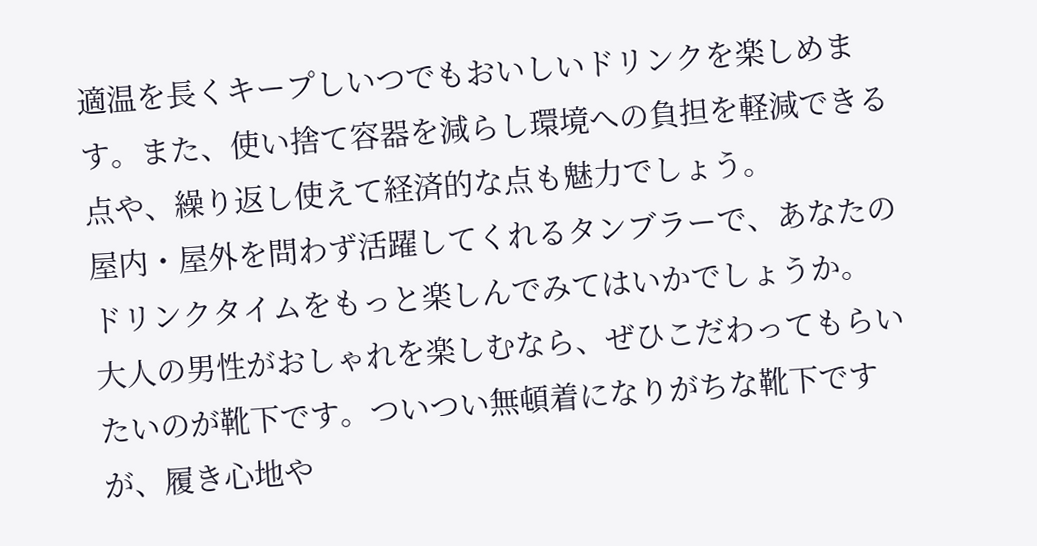適温を長くキープしいつでもおいしいドリンクを楽しめます。また、使い捨て容器を減らし環境への負担を軽減できる点や、繰り返し使えて経済的な点も魅力でしょう。
屋内・屋外を問わず活躍してくれるタンブラーで、あなたのドリンクタイムをもっと楽しんでみてはいかでしょうか。
大人の男性がおしゃれを楽しむなら、ぜひこだわってもらいたいのが靴下です。ついつい無頓着になりがちな靴下ですが、履き心地や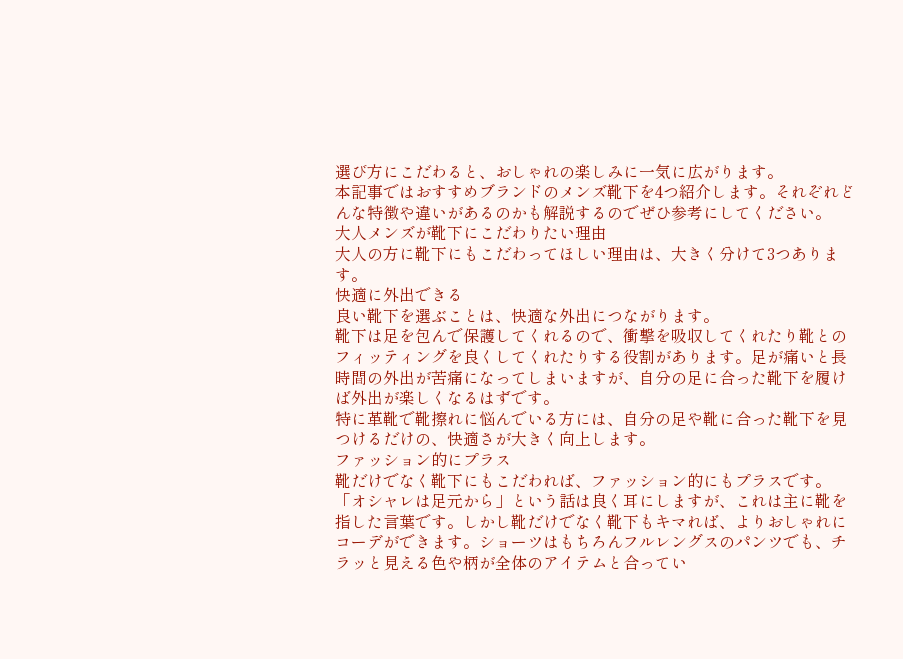選び方にこだわると、おしゃれの楽しみに一気に広がります。
本記事ではおすすめブランドのメンズ靴下を4つ紹介します。それぞれどんな特徴や違いがあるのかも解説するのでぜひ参考にしてください。
大人メンズが靴下にこだわりたい理由
大人の方に靴下にもこだわってほしい理由は、大きく分けて3つあります。
快適に外出できる
良い靴下を選ぶことは、快適な外出につながります。
靴下は足を包んで保護してくれるので、衝撃を吸収してくれたり靴とのフィッティングを良くしてくれたりする役割があります。足が痛いと長時間の外出が苦痛になってしまいますが、自分の足に合った靴下を履けば外出が楽しくなるはずです。
特に革靴で靴擦れに悩んでいる方には、自分の足や靴に合った靴下を見つけるだけの、快適さが大きく向上します。
ファッション的にプラス
靴だけでなく靴下にもこだわれば、ファッション的にもプラスです。
「オシャレは足元から」という話は良く耳にしますが、これは主に靴を指した言葉です。しかし靴だけでなく靴下もキマれば、よりおしゃれにコーデができます。ショーツはもちろんフルレングスのパンツでも、チラッと見える色や柄が全体のアイテムと合ってい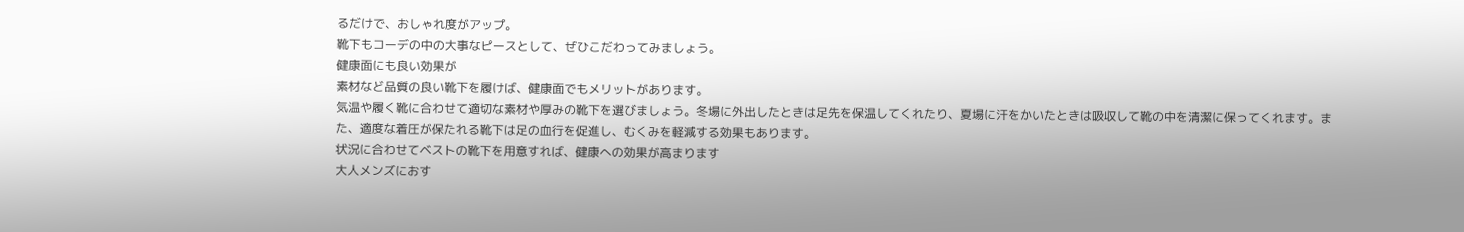るだけで、おしゃれ度がアップ。
靴下もコーデの中の大事なピースとして、ぜひこだわってみましょう。
健康面にも良い効果が
素材など品質の良い靴下を履けば、健康面でもメリットがあります。
気温や履く靴に合わせて適切な素材や厚みの靴下を選びましょう。冬場に外出したときは足先を保温してくれたり、夏場に汗をかいたときは吸収して靴の中を清潔に保ってくれます。また、適度な着圧が保たれる靴下は足の血行を促進し、むくみを軽減する効果もあります。
状況に合わせてベストの靴下を用意すれば、健康への効果が高まります
大人メンズにおす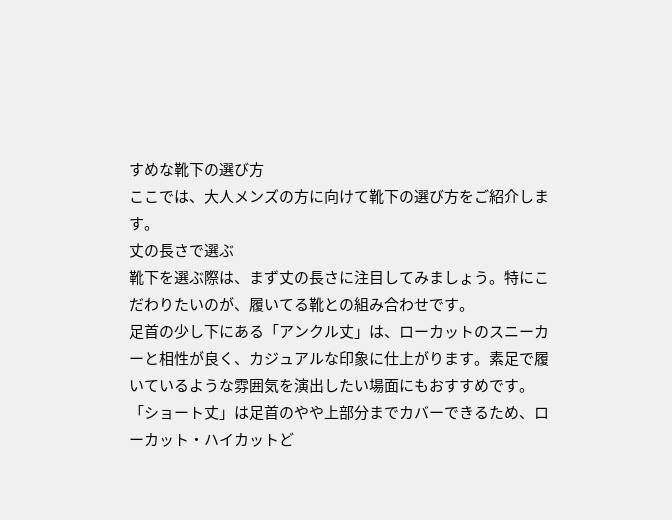すめな靴下の選び方
ここでは、大人メンズの方に向けて靴下の選び方をご紹介します。
丈の長さで選ぶ
靴下を選ぶ際は、まず丈の長さに注目してみましょう。特にこだわりたいのが、履いてる靴との組み合わせです。
足首の少し下にある「アンクル丈」は、ローカットのスニーカーと相性が良く、カジュアルな印象に仕上がります。素足で履いているような雰囲気を演出したい場面にもおすすめです。
「ショート丈」は足首のやや上部分までカバーできるため、ローカット・ハイカットど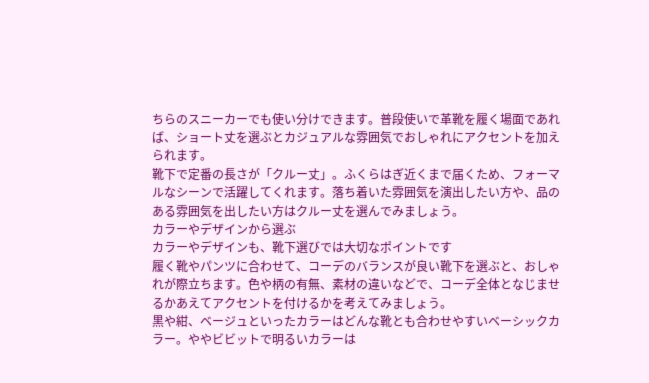ちらのスニーカーでも使い分けできます。普段使いで革靴を履く場面であれば、ショート丈を選ぶとカジュアルな雰囲気でおしゃれにアクセントを加えられます。
靴下で定番の長さが「クルー丈」。ふくらはぎ近くまで届くため、フォーマルなシーンで活躍してくれます。落ち着いた雰囲気を演出したい方や、品のある雰囲気を出したい方はクルー丈を選んでみましょう。
カラーやデザインから選ぶ
カラーやデザインも、靴下選びでは大切なポイントです
履く靴やパンツに合わせて、コーデのバランスが良い靴下を選ぶと、おしゃれが際立ちます。色や柄の有無、素材の違いなどで、コーデ全体となじませるかあえてアクセントを付けるかを考えてみましょう。
黒や紺、ベージュといったカラーはどんな靴とも合わせやすいベーシックカラー。ややビビットで明るいカラーは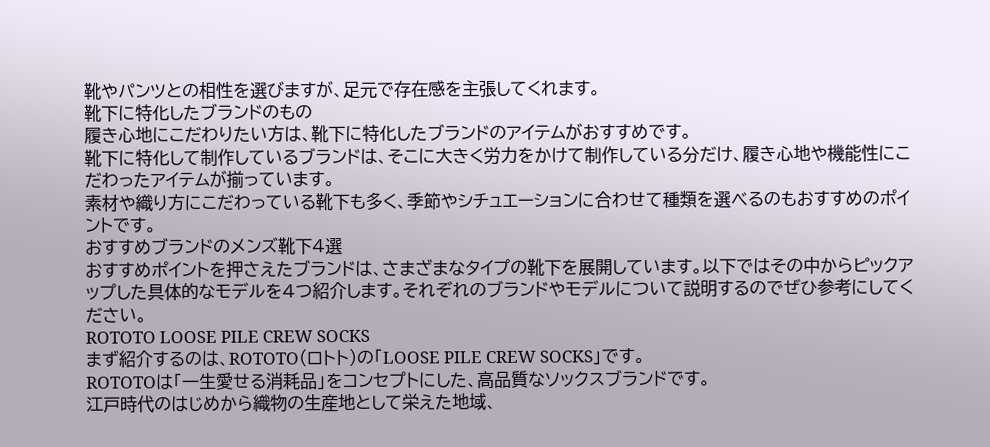靴やパンツとの相性を選びますが、足元で存在感を主張してくれます。
靴下に特化したブランドのもの
履き心地にこだわりたい方は、靴下に特化したブランドのアイテムがおすすめです。
靴下に特化して制作しているブランドは、そこに大きく労力をかけて制作している分だけ、履き心地や機能性にこだわったアイテムが揃っています。
素材や織り方にこだわっている靴下も多く、季節やシチュエーションに合わせて種類を選べるのもおすすめのポイントです。
おすすめブランドのメンズ靴下4選
おすすめポイントを押さえたブランドは、さまざまなタイプの靴下を展開しています。以下ではその中からピックアップした具体的なモデルを4つ紹介します。それぞれのブランドやモデルについて説明するのでぜひ参考にしてください。
ROTOTO LOOSE PILE CREW SOCKS
まず紹介するのは、ROTOTO(ロトト)の「LOOSE PILE CREW SOCKS」です。
ROTOTOは「一生愛せる消耗品」をコンセプトにした、高品質なソックスブランドです。
江戸時代のはじめから織物の生産地として栄えた地域、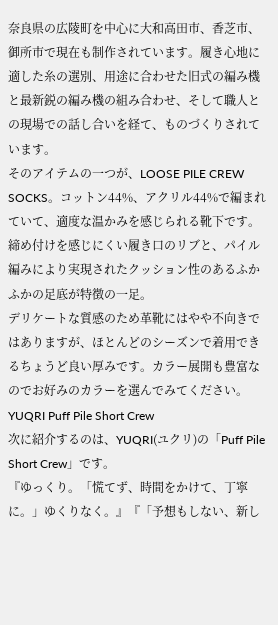奈良県の広陵町を中心に大和高田市、香芝市、御所市で現在も制作されています。履き心地に適した糸の選別、用途に合わせた旧式の編み機と最新鋭の編み機の組み合わせ、そして職人との現場での話し合いを経て、ものづくりされています。
そのアイテムの一つが、LOOSE PILE CREW SOCKS。コットン44%、アクリル44%で編まれていて、適度な温かみを感じられる靴下です。締め付けを感じにくい履き口のリブと、パイル編みにより実現されたクッション性のあるふかふかの足底が特徴の一足。
デリケートな質感のため革靴にはやや不向きではありますが、ほとんどのシーズンで着用できるちょうど良い厚みです。カラー展開も豊富なのでお好みのカラーを選んでみてください。
YUQRI Puff Pile Short Crew
次に紹介するのは、YUQRI(ユクリ)の「Puff Pile Short Crew」です。
『ゆっくり。「慌てず、時間をかけて、丁寧に。」ゆくりなく。』『「予想もしない、新し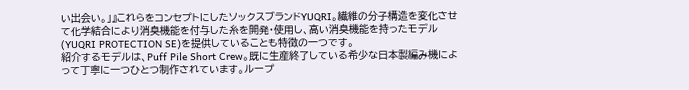い出会い。」』これらをコンセプトにしたソックスブランドYUQRI。繊維の分子構造を変化させて化学結合により消臭機能を付与した糸を開発・使用し、高い消臭機能を持ったモデル(YUQRI PROTECTION SE)を提供していることも特徴の一つです。
紹介するモデルは、Puff Pile Short Crew。既に生産終了している希少な日本製編み機によって丁寧に一つひとつ制作されています。ループ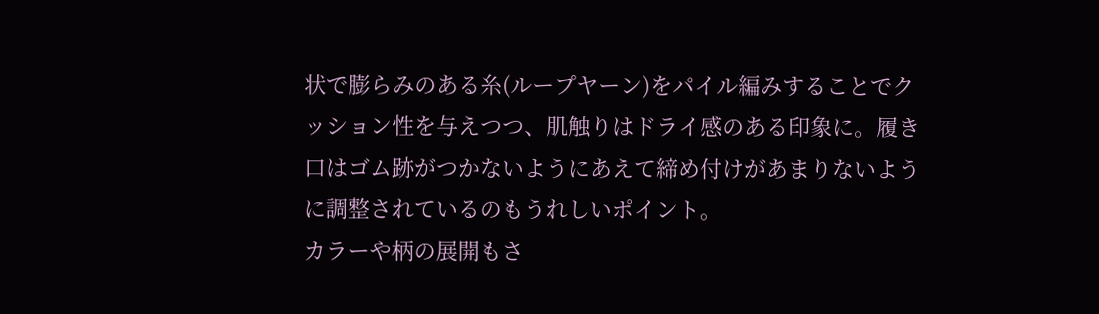状で膨らみのある糸(ループヤーン)をパイル編みすることでクッション性を与えつつ、肌触りはドライ感のある印象に。履き口はゴム跡がつかないようにあえて締め付けがあまりないように調整されているのもうれしいポイント。
カラーや柄の展開もさ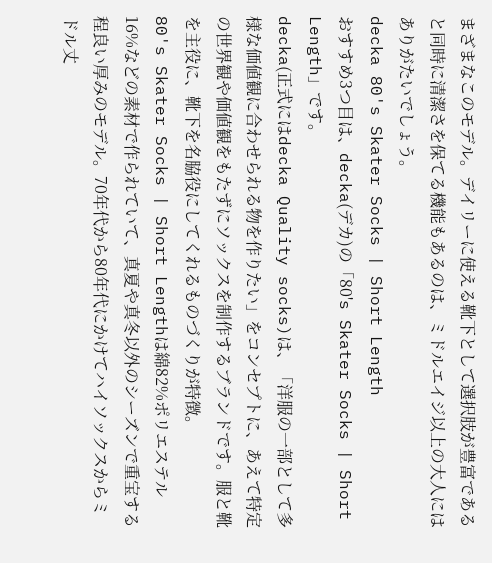まざまなこのモデル。デイリーに使える靴下として選択肢が豊富であると同時に清潔さを保てる機能もあるのは、ミドルエイジ以上の大人にはありがたいでしょう。
decka 80's Skater Socks | Short Length
おすすめ3つ目は、decka(デカ)の「80's Skater Socks | Short Length」です。
decka(正式にはdecka Quality socks)は、「洋服の一部として多様な価値観に合わせられる物を作りたい」をコンセプトに、あえて特定の世界観や価値観をもたずにソックスを制作するブランドです。服と靴を主役に、靴下を名脇役にしてくれるものづくりが特徴。
80's Skater Socks | Short Lengthは綿82%ポリエステル16%などの素材で作られていて、真夏や真冬以外のシーズンで重宝する程良い厚みのモデル。70年代から80年代にかけてハイソックスからミドル丈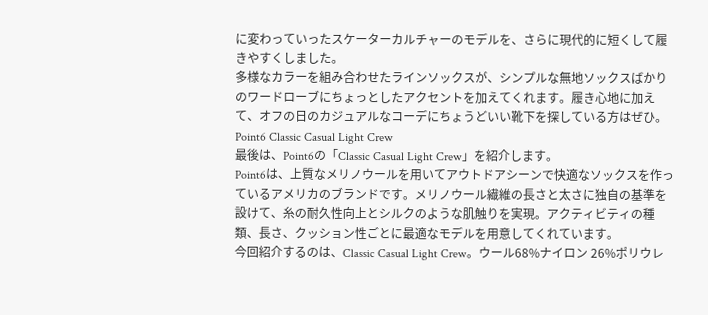に変わっていったスケーターカルチャーのモデルを、さらに現代的に短くして履きやすくしました。
多様なカラーを組み合わせたラインソックスが、シンプルな無地ソックスばかりのワードローブにちょっとしたアクセントを加えてくれます。履き心地に加えて、オフの日のカジュアルなコーデにちょうどいい靴下を探している方はぜひ。
Point6 Classic Casual Light Crew
最後は、Point6の「Classic Casual Light Crew」を紹介します。
Point6は、上質なメリノウールを用いてアウトドアシーンで快適なソックスを作っているアメリカのブランドです。メリノウール繊維の長さと太さに独自の基準を設けて、糸の耐久性向上とシルクのような肌触りを実現。アクティビティの種類、長さ、クッション性ごとに最適なモデルを用意してくれています。
今回紹介するのは、Classic Casual Light Crew。ウール68%ナイロン 26%ポリウレ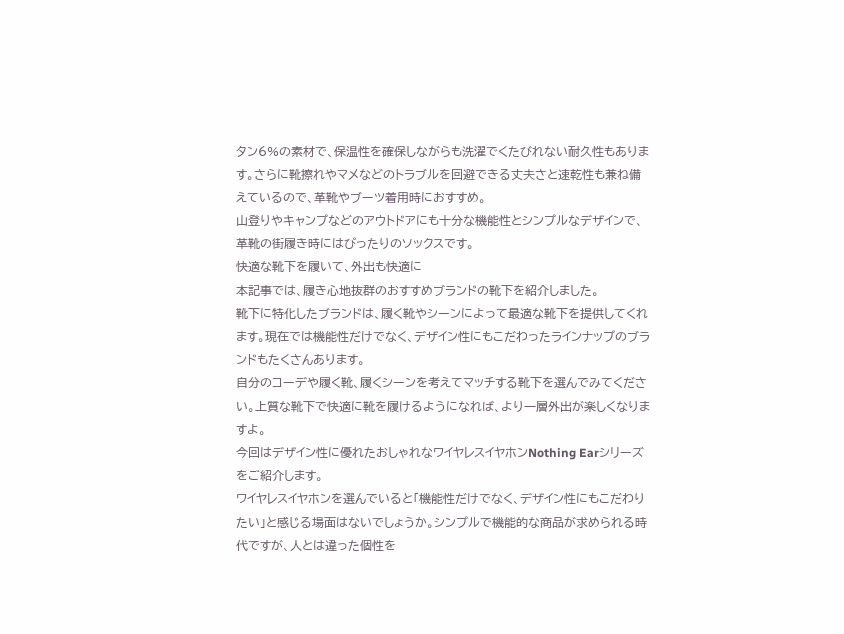タン6%の素材で、保温性を確保しながらも洗濯でくたびれない耐久性もあります。さらに靴擦れやマメなどのトラブルを回避できる丈夫さと速乾性も兼ね備えているので、革靴やブーツ着用時におすすめ。
山登りやキャンプなどのアウトドアにも十分な機能性とシンプルなデザインで、革靴の街履き時にはぴったりのソックスです。
快適な靴下を履いて、外出も快適に
本記事では、履き心地抜群のおすすめブランドの靴下を紹介しました。
靴下に特化したブランドは、履く靴やシーンによって最適な靴下を提供してくれます。現在では機能性だけでなく、デザイン性にもこだわったラインナップのブランドもたくさんあります。
自分のコーデや履く靴、履くシーンを考えてマッチする靴下を選んでみてください。上質な靴下で快適に靴を履けるようになれば、より一層外出が楽しくなりますよ。
今回はデザイン性に優れたおしゃれなワイヤレスイヤホンNothing Earシリーズをご紹介します。
ワイヤレスイヤホンを選んでいると「機能性だけでなく、デザイン性にもこだわりたい」と感じる場面はないでしょうか。シンプルで機能的な商品が求められる時代ですが、人とは違った個性を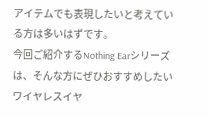アイテムでも表現したいと考えている方は多いはずです。
今回ご紹介するNothing Earシリーズは、そんな方にぜひおすすめしたいワイヤレスイヤ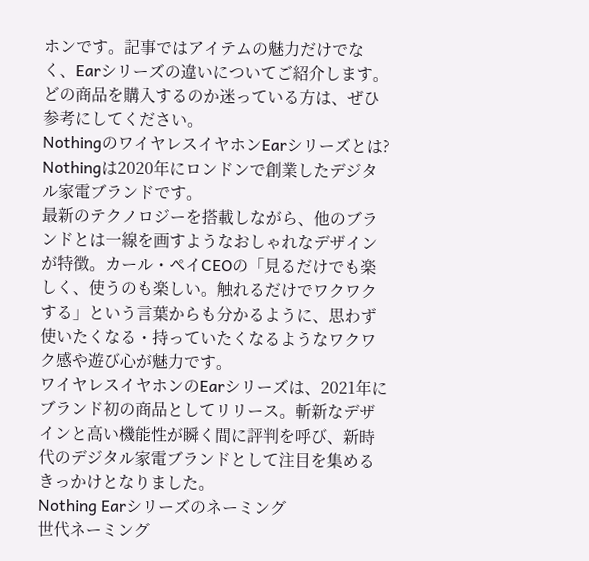ホンです。記事ではアイテムの魅力だけでなく、Earシリーズの違いについてご紹介します。
どの商品を購入するのか迷っている方は、ぜひ参考にしてください。
NothingのワイヤレスイヤホンEarシリーズとは?
Nothingは2020年にロンドンで創業したデジタル家電ブランドです。
最新のテクノロジーを搭載しながら、他のブランドとは一線を画すようなおしゃれなデザインが特徴。カール・ペイCEOの「見るだけでも楽しく、使うのも楽しい。触れるだけでワクワクする」という言葉からも分かるように、思わず使いたくなる・持っていたくなるようなワクワク感や遊び心が魅力です。
ワイヤレスイヤホンのEarシリーズは、2021年にブランド初の商品としてリリース。斬新なデザインと高い機能性が瞬く間に評判を呼び、新時代のデジタル家電ブランドとして注目を集めるきっかけとなりました。
Nothing Earシリーズのネーミング
世代ネーミング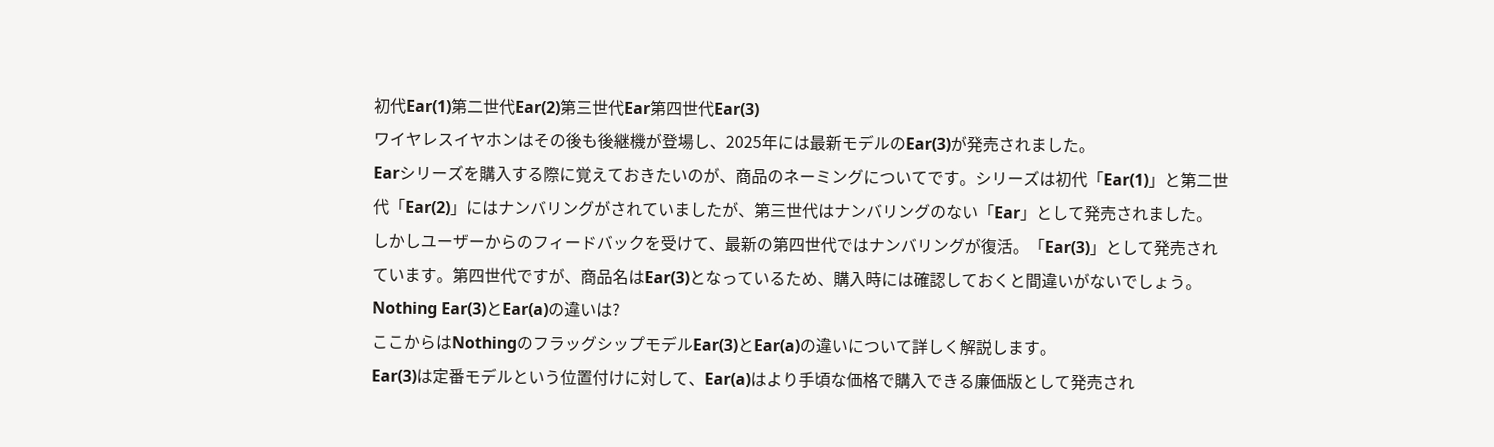初代Ear(1)第二世代Ear(2)第三世代Ear第四世代Ear(3)
ワイヤレスイヤホンはその後も後継機が登場し、2025年には最新モデルのEar(3)が発売されました。
Earシリーズを購入する際に覚えておきたいのが、商品のネーミングについてです。シリーズは初代「Ear(1)」と第二世代「Ear(2)」にはナンバリングがされていましたが、第三世代はナンバリングのない「Ear」として発売されました。
しかしユーザーからのフィードバックを受けて、最新の第四世代ではナンバリングが復活。「Ear(3)」として発売されています。第四世代ですが、商品名はEar(3)となっているため、購入時には確認しておくと間違いがないでしょう。
Nothing Ear(3)とEar(a)の違いは?
ここからはNothingのフラッグシップモデルEar(3)とEar(a)の違いについて詳しく解説します。
Ear(3)は定番モデルという位置付けに対して、Ear(a)はより手頃な価格で購入できる廉価版として発売され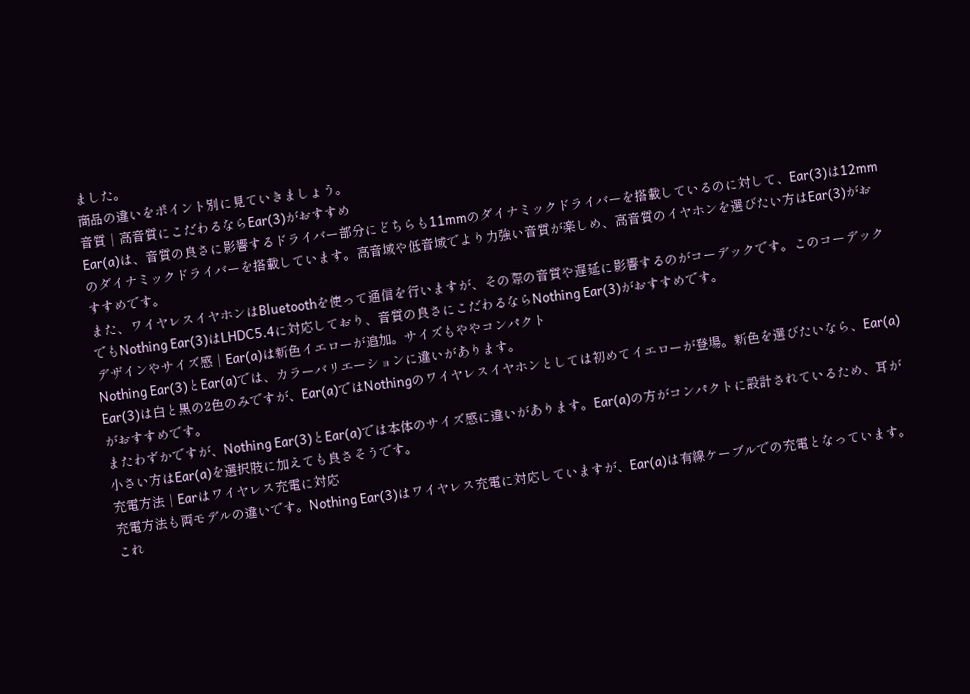ました。
商品の違いをポイント別に見ていきましょう。
音質│高音質にこだわるならEar(3)がおすすめ
Ear(a)は、音質の良さに影響するドライバー部分にどちらも11mmのダイナミックドライバーを搭載しているのに対して、Ear(3)は12mmのダイナミックドライバーを搭載しています。高音域や低音域でより力強い音質が楽しめ、高音質のイヤホンを選びたい方はEar(3)がおすすめです。
また、ワイヤレスイヤホンはBluetoothを使って通信を行いますが、その際の音質や遅延に影響するのがコーデックです。このコーデックでもNothing Ear(3)はLHDC5.4に対応しており、音質の良さにこだわるならNothing Ear(3)がおすすめです。
デザインやサイズ感│Ear(a)は新色イエローが追加。サイズもややコンパクト
Nothing Ear(3)とEar(a)では、カラーバリエーションに違いがあります。
Ear(3)は白と黒の2色のみですが、Ear(a)ではNothingのワイヤレスイヤホンとしては初めてイエローが登場。新色を選びたいなら、Ear(a)がおすすめです。
またわずかですが、Nothing Ear(3)とEar(a)では本体のサイズ感に違いがあります。Ear(a)の方がコンパクトに設計されているため、耳が小さい方はEar(a)を選択肢に加えても良さそうです。
充電方法│Earはワイヤレス充電に対応
充電方法も両モデルの違いです。Nothing Ear(3)はワイヤレス充電に対応していますが、Ear(a)は有線ケーブルでの充電となっています。
これ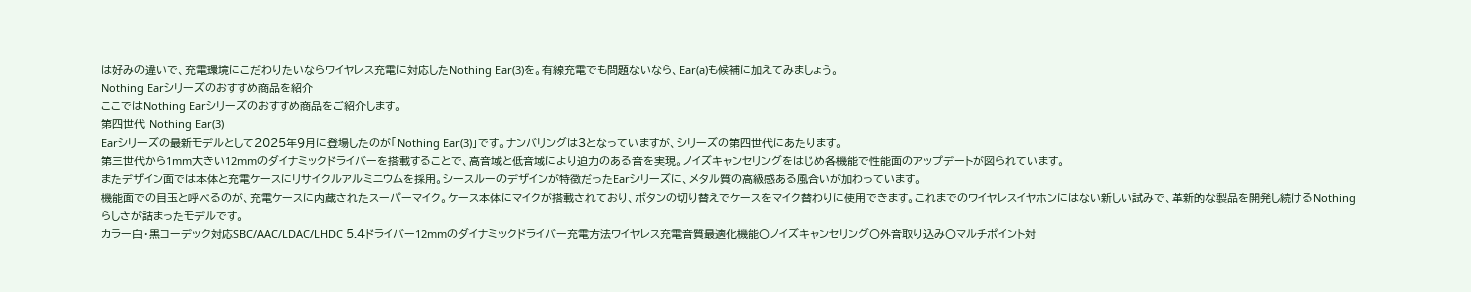は好みの違いで、充電環境にこだわりたいならワイヤレス充電に対応したNothing Ear(3)を。有線充電でも問題ないなら、Ear(a)も候補に加えてみましょう。
Nothing Earシリーズのおすすめ商品を紹介
ここではNothing Earシリーズのおすすめ商品をご紹介します。
第四世代 Nothing Ear(3)
Earシリーズの最新モデルとして2025年9月に登場したのが「Nothing Ear(3)」です。ナンバリングは3となっていますが、シリーズの第四世代にあたります。
第三世代から1mm大きい12mmのダイナミックドライバーを搭載することで、高音域と低音域により迫力のある音を実現。ノイズキャンセリングをはじめ各機能で性能面のアップデートが図られています。
またデザイン面では本体と充電ケースにリサイクルアルミニウムを採用。シースルーのデザインが特徴だったEarシリーズに、メタル質の高級感ある風合いが加わっています。
機能面での目玉と呼べるのが、充電ケースに内蔵されたスーパーマイク。ケース本体にマイクが搭載されており、ボタンの切り替えでケースをマイク替わりに使用できます。これまでのワイヤレスイヤホンにはない新しい試みで、革新的な製品を開発し続けるNothingらしさが詰まったモデルです。
カラー白・黒コーデック対応SBC/AAC/LDAC/LHDC 5.4ドライバー12mmのダイナミックドライバー充電方法ワイヤレス充電音質最適化機能〇ノイズキャンセリング〇外音取り込み〇マルチポイント対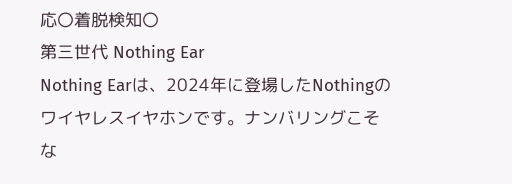応〇着脱検知〇
第三世代 Nothing Ear
Nothing Earは、2024年に登場したNothingのワイヤレスイヤホンです。ナンバリングこそな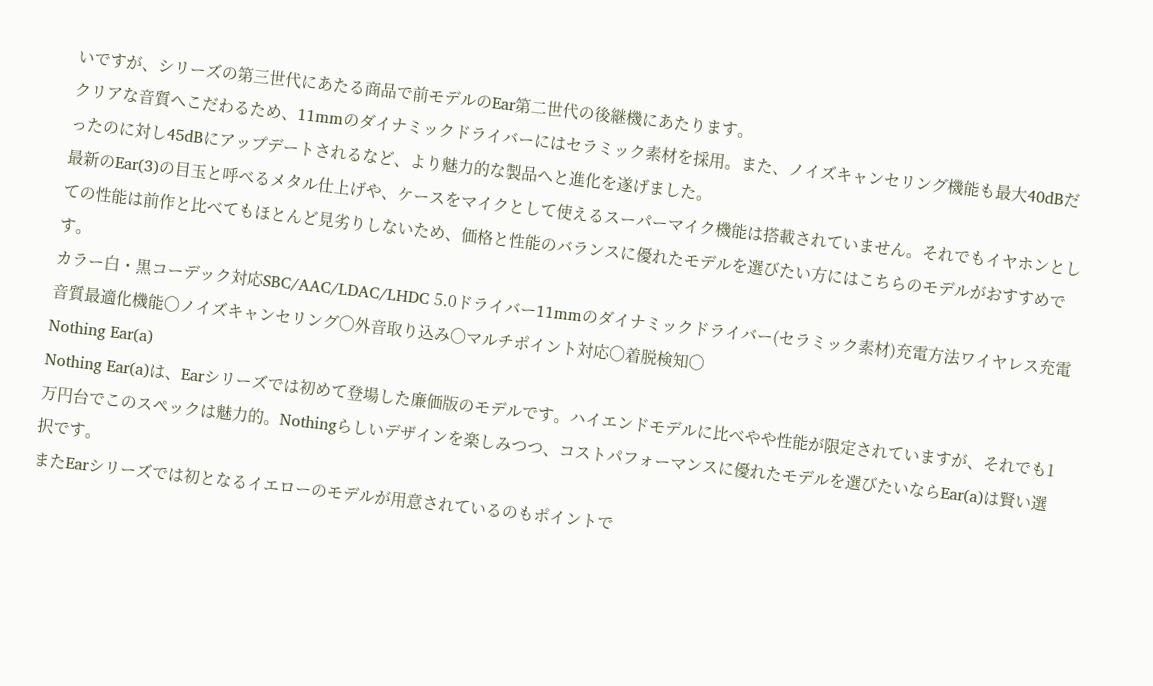いですが、シリーズの第三世代にあたる商品で前モデルのEar第二世代の後継機にあたります。
クリアな音質へこだわるため、11mmのダイナミックドライバーにはセラミック素材を採用。また、ノイズキャンセリング機能も最大40dBだったのに対し45dBにアップデートされるなど、より魅力的な製品へと進化を遂げました。
最新のEar(3)の目玉と呼べるメタル仕上げや、ケースをマイクとして使えるスーパーマイク機能は搭載されていません。それでもイヤホンとしての性能は前作と比べてもほとんど見劣りしないため、価格と性能のバランスに優れたモデルを選びたい方にはこちらのモデルがおすすめです。
カラー白・黒コーデック対応SBC/AAC/LDAC/LHDC 5.0ドライバー11mmのダイナミックドライバー(セラミック素材)充電方法ワイヤレス充電音質最適化機能〇ノイズキャンセリング〇外音取り込み〇マルチポイント対応〇着脱検知〇
Nothing Ear(a)
Nothing Ear(a)は、Earシリーズでは初めて登場した廉価版のモデルです。ハイエンドモデルに比べやや性能が限定されていますが、それでも1万円台でこのスペックは魅力的。Nothingらしいデザインを楽しみつつ、コストパフォーマンスに優れたモデルを選びたいならEar(a)は賢い選択です。
またEarシリーズでは初となるイエローのモデルが用意されているのもポイントで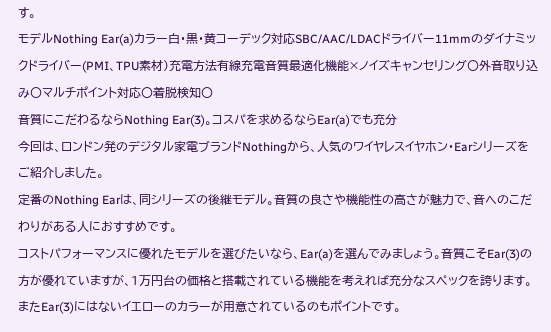す。
モデルNothing Ear(a)カラー白・黒・黄コーデック対応SBC/AAC/LDACドライバー11mmのダイナミックドライバー(PMI、TPU素材)充電方法有線充電音質最適化機能×ノイズキャンセリング〇外音取り込み〇マルチポイント対応〇着脱検知〇
音質にこだわるならNothing Ear(3)。コスパを求めるならEar(a)でも充分
今回は、ロンドン発のデジタル家電ブランドNothingから、人気のワイヤレスイヤホン・Earシリーズをご紹介しました。
定番のNothing Earは、同シリーズの後継モデル。音質の良さや機能性の高さが魅力で、音へのこだわりがある人におすすめです。
コストパフォーマンスに優れたモデルを選びたいなら、Ear(a)を選んでみましょう。音質こそEar(3)の方が優れていますが、1万円台の価格と搭載されている機能を考えれば充分なスペックを誇ります。またEar(3)にはないイエローのカラーが用意されているのもポイントです。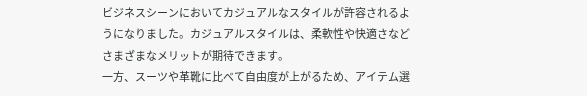ビジネスシーンにおいてカジュアルなスタイルが許容されるようになりました。カジュアルスタイルは、柔軟性や快適さなどさまざまなメリットが期待できます。
一方、スーツや革靴に比べて自由度が上がるため、アイテム選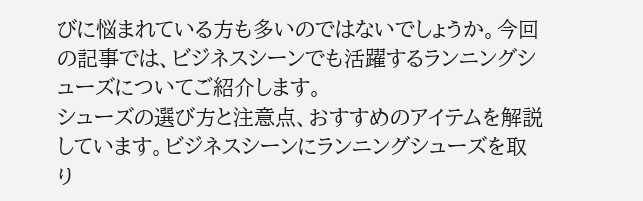びに悩まれている方も多いのではないでしょうか。今回の記事では、ビジネスシーンでも活躍するランニングシューズについてご紹介します。
シューズの選び方と注意点、おすすめのアイテムを解説しています。ビジネスシーンにランニングシューズを取り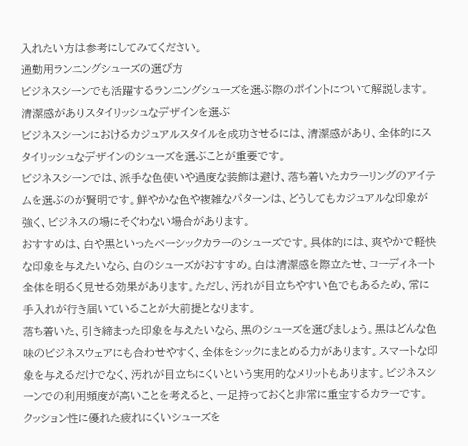入れたい方は参考にしてみてください。
通勤用ランニングシューズの選び方
ビジネスシーンでも活躍するランニングシューズを選ぶ際のポイントについて解説します。
清潔感がありスタイリッシュなデザインを選ぶ
ビジネスシーンにおけるカジュアルスタイルを成功させるには、清潔感があり、全体的にスタイリッシュなデザインのシューズを選ぶことが重要です。
ビジネスシーンでは、派手な色使いや過度な装飾は避け、落ち着いたカラーリングのアイテムを選ぶのが賢明です。鮮やかな色や複雑なパターンは、どうしてもカジュアルな印象が強く、ビジネスの場にそぐわない場合があります。
おすすめは、白や黒といったベーシックカラーのシューズです。具体的には、爽やかで軽快な印象を与えたいなら、白のシューズがおすすめ。白は清潔感を際立たせ、コーディネート全体を明るく見せる効果があります。ただし、汚れが目立ちやすい色でもあるため、常に手入れが行き届いていることが大前提となります。
落ち着いた、引き締まった印象を与えたいなら、黒のシューズを選びましょう。黒はどんな色味のビジネスウェアにも合わせやすく、全体をシックにまとめる力があります。スマートな印象を与えるだけでなく、汚れが目立ちにくいという実用的なメリットもあります。ビジネスシーンでの利用頻度が高いことを考えると、一足持っておくと非常に重宝するカラーです。
クッション性に優れた疲れにくいシューズを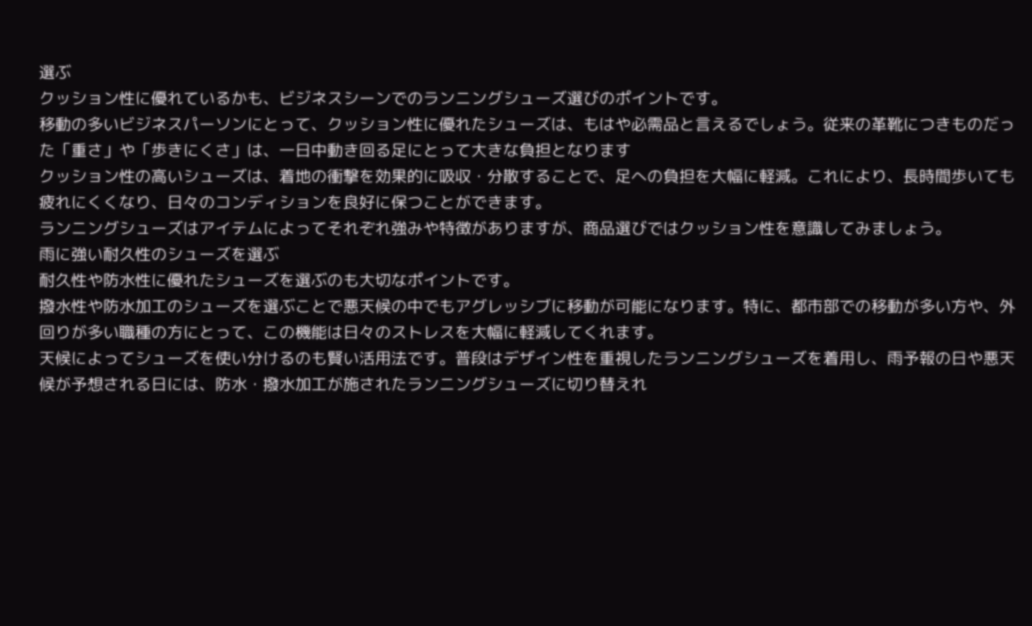選ぶ
クッション性に優れているかも、ビジネスシーンでのランニングシューズ選びのポイントです。
移動の多いビジネスパーソンにとって、クッション性に優れたシューズは、もはや必需品と言えるでしょう。従来の革靴につきものだった「重さ」や「歩きにくさ」は、一日中動き回る足にとって大きな負担となります
クッション性の高いシューズは、着地の衝撃を効果的に吸収・分散することで、足への負担を大幅に軽減。これにより、長時間歩いても疲れにくくなり、日々のコンディションを良好に保つことができます。
ランニングシューズはアイテムによってそれぞれ強みや特徴がありますが、商品選びではクッション性を意識してみましょう。
雨に強い耐久性のシューズを選ぶ
耐久性や防水性に優れたシューズを選ぶのも大切なポイントです。
撥水性や防水加工のシューズを選ぶことで悪天候の中でもアグレッシブに移動が可能になります。特に、都市部での移動が多い方や、外回りが多い職種の方にとって、この機能は日々のストレスを大幅に軽減してくれます。
天候によってシューズを使い分けるのも賢い活用法です。普段はデザイン性を重視したランニングシューズを着用し、雨予報の日や悪天候が予想される日には、防水・撥水加工が施されたランニングシューズに切り替えれ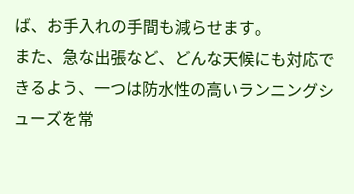ば、お手入れの手間も減らせます。
また、急な出張など、どんな天候にも対応できるよう、一つは防水性の高いランニングシューズを常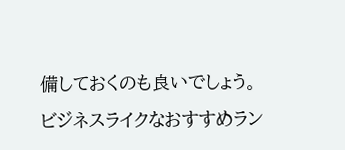備しておくのも良いでしょう。
ビジネスライクなおすすめラン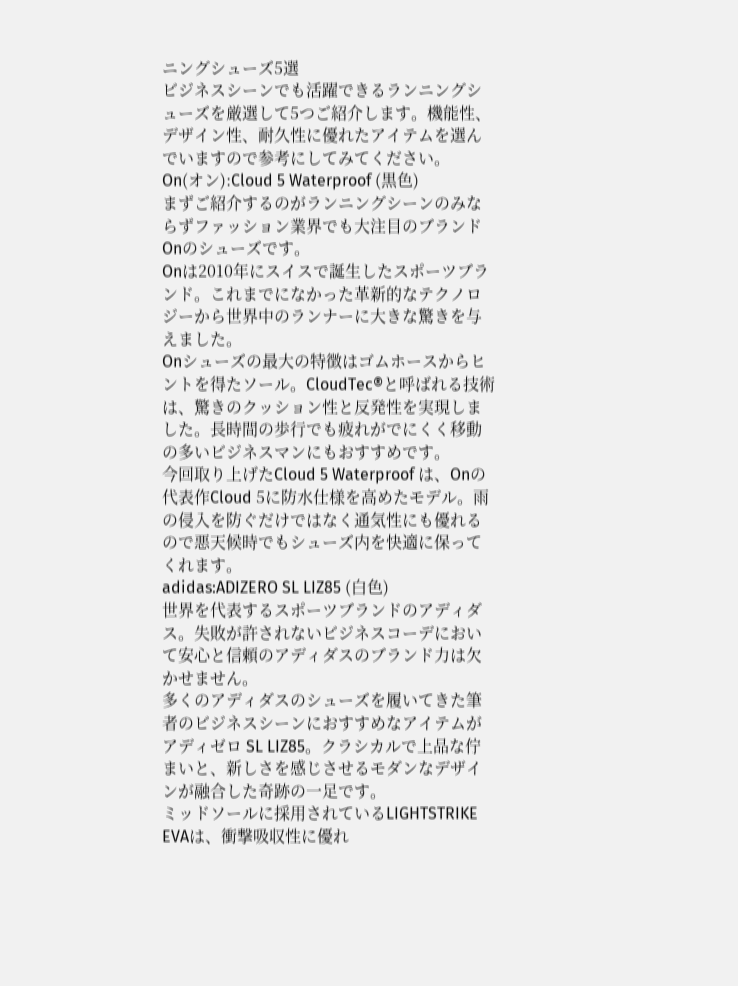ニングシューズ5選
ビジネスシーンでも活躍できるランニングシューズを厳選して5つご紹介します。機能性、デザイン性、耐久性に優れたアイテムを選んでいますので参考にしてみてください。
On(オン):Cloud 5 Waterproof (黒色)
まずご紹介するのがランニングシーンのみならずファッション業界でも大注目のブランドOnのシューズです。
Onは2010年にスイスで誕生したスポーツブランド。これまでになかった革新的なテクノロジーから世界中のランナーに大きな驚きを与えました。
Onシューズの最大の特徴はゴムホースからヒントを得たソール。CloudTec®と呼ばれる技術は、驚きのクッション性と反発性を実現しました。長時間の歩行でも疲れがでにくく移動の多いビジネスマンにもおすすめです。
今回取り上げたCloud 5 Waterproof は、Onの代表作Cloud 5に防水仕様を高めたモデル。雨の侵入を防ぐだけではなく通気性にも優れるので悪天候時でもシューズ内を快適に保ってくれます。
adidas:ADIZERO SL LIZ85 (白色)
世界を代表するスポーツブランドのアディダス。失敗が許されないビジネスコーデにおいて安心と信頼のアディダスのブランド力は欠かせません。
多くのアディダスのシューズを履いてきた筆者のビジネスシーンにおすすめなアイテムがアディゼロ SL LIZ85。クラシカルで上品な佇まいと、新しさを感じさせるモダンなデザインが融合した奇跡の一足です。
ミッドソールに採用されているLIGHTSTRIKE EVAは、衝撃吸収性に優れ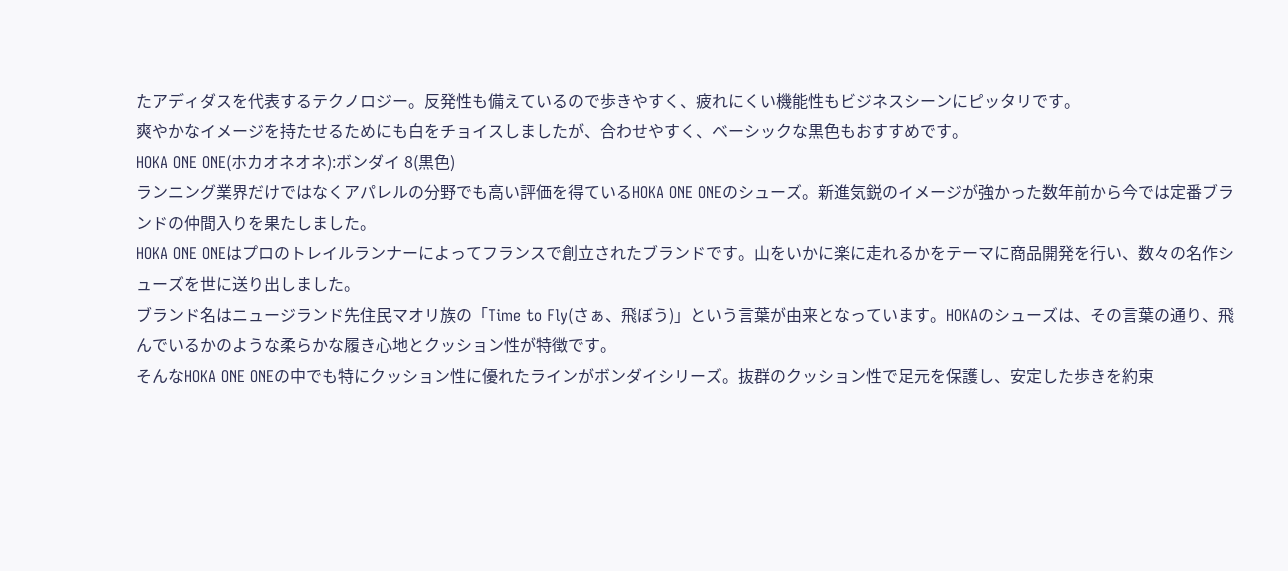たアディダスを代表するテクノロジー。反発性も備えているので歩きやすく、疲れにくい機能性もビジネスシーンにピッタリです。
爽やかなイメージを持たせるためにも白をチョイスしましたが、合わせやすく、ベーシックな黒色もおすすめです。
HOKA ONE ONE(ホカオネオネ):ボンダイ 8(黒色)
ランニング業界だけではなくアパレルの分野でも高い評価を得ているHOKA ONE ONEのシューズ。新進気鋭のイメージが強かった数年前から今では定番ブランドの仲間入りを果たしました。
HOKA ONE ONEはプロのトレイルランナーによってフランスで創立されたブランドです。山をいかに楽に走れるかをテーマに商品開発を行い、数々の名作シューズを世に送り出しました。
ブランド名はニュージランド先住民マオリ族の「Time to Fly(さぁ、飛ぼう)」という言葉が由来となっています。HOKAのシューズは、その言葉の通り、飛んでいるかのような柔らかな履き心地とクッション性が特徴です。
そんなHOKA ONE ONEの中でも特にクッション性に優れたラインがボンダイシリーズ。抜群のクッション性で足元を保護し、安定した歩きを約束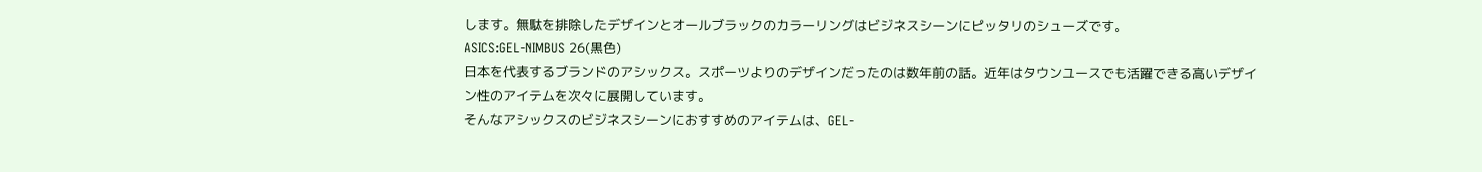します。無駄を排除したデザインとオールブラックのカラーリングはビジネスシーンにピッタリのシューズです。
ASICS:GEL-NIMBUS 26(黒色)
日本を代表するブランドのアシックス。スポーツよりのデザインだったのは数年前の話。近年はタウンユースでも活躍できる高いデザイン性のアイテムを次々に展開しています。
そんなアシックスのビジネスシーンにおすすめのアイテムは、GEL-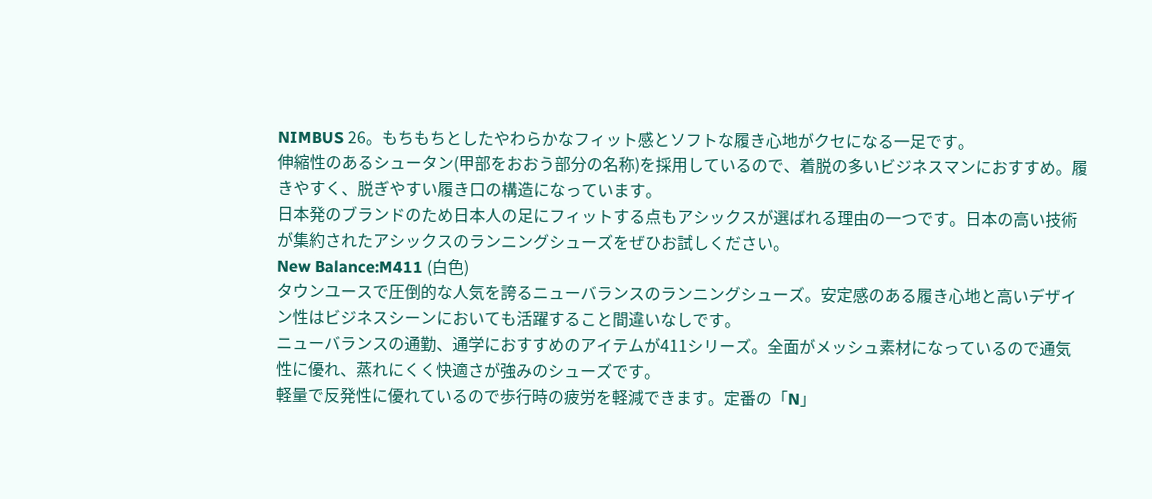NIMBUS 26。もちもちとしたやわらかなフィット感とソフトな履き心地がクセになる一足です。
伸縮性のあるシュータン(甲部をおおう部分の名称)を採用しているので、着脱の多いビジネスマンにおすすめ。履きやすく、脱ぎやすい履き口の構造になっています。
日本発のブランドのため日本人の足にフィットする点もアシックスが選ばれる理由の一つです。日本の高い技術が集約されたアシックスのランニングシューズをぜひお試しください。
New Balance:M411 (白色)
タウンユースで圧倒的な人気を誇るニューバランスのランニングシューズ。安定感のある履き心地と高いデザイン性はビジネスシーンにおいても活躍すること間違いなしです。
ニューバランスの通勤、通学におすすめのアイテムが411シリーズ。全面がメッシュ素材になっているので通気性に優れ、蒸れにくく快適さが強みのシューズです。
軽量で反発性に優れているので歩行時の疲労を軽減できます。定番の「N」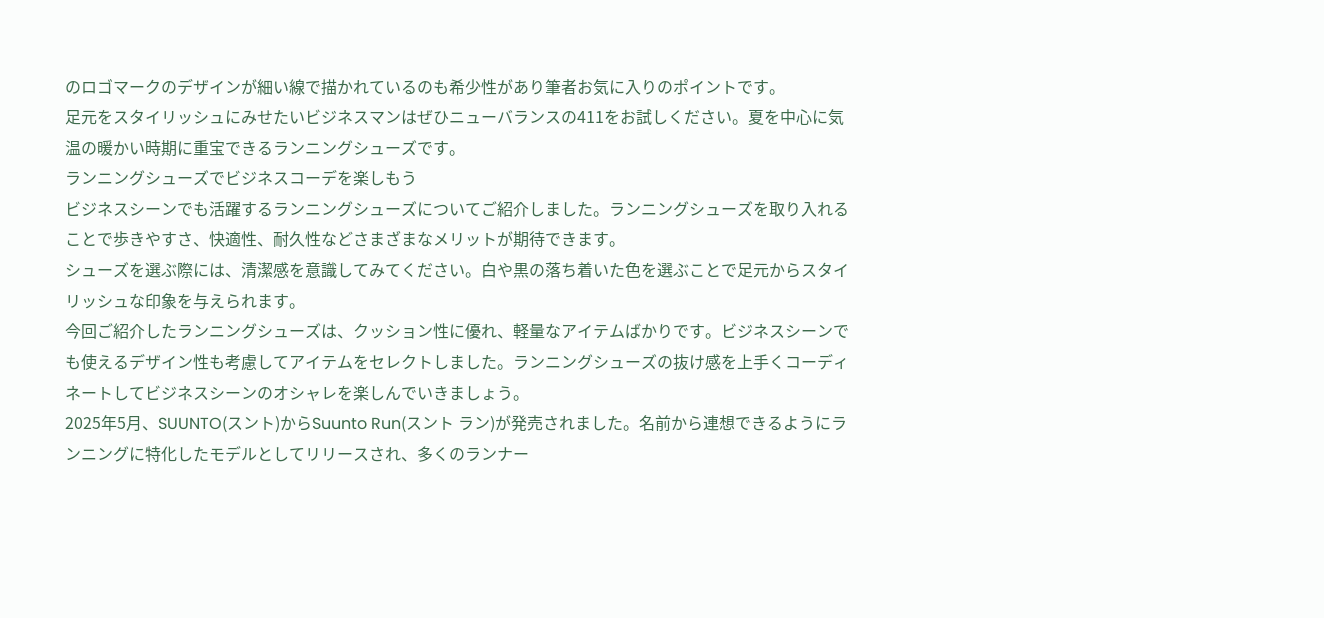のロゴマークのデザインが細い線で描かれているのも希少性があり筆者お気に入りのポイントです。
足元をスタイリッシュにみせたいビジネスマンはぜひニューバランスの411をお試しください。夏を中心に気温の暖かい時期に重宝できるランニングシューズです。
ランニングシューズでビジネスコーデを楽しもう
ビジネスシーンでも活躍するランニングシューズについてご紹介しました。ランニングシューズを取り入れることで歩きやすさ、快適性、耐久性などさまざまなメリットが期待できます。
シューズを選ぶ際には、清潔感を意識してみてください。白や黒の落ち着いた色を選ぶことで足元からスタイリッシュな印象を与えられます。
今回ご紹介したランニングシューズは、クッション性に優れ、軽量なアイテムばかりです。ビジネスシーンでも使えるデザイン性も考慮してアイテムをセレクトしました。ランニングシューズの抜け感を上手くコーディネートしてビジネスシーンのオシャレを楽しんでいきましょう。
2025年5月、SUUNTO(スント)からSuunto Run(スント ラン)が発売されました。名前から連想できるようにランニングに特化したモデルとしてリリースされ、多くのランナー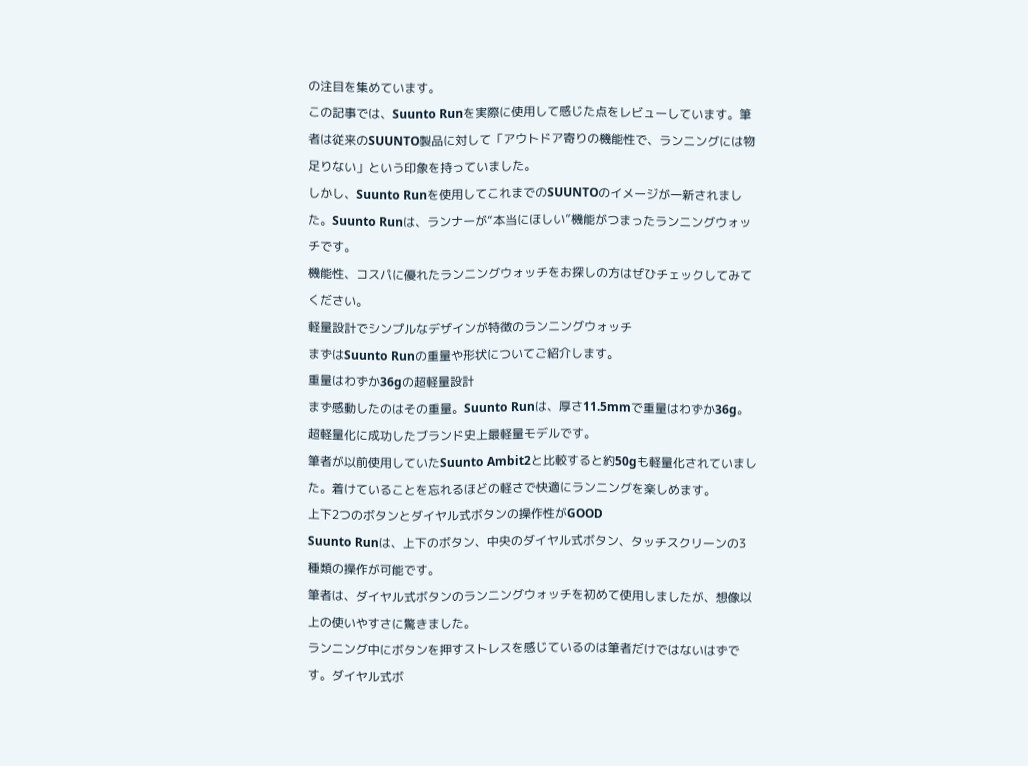の注目を集めています。
この記事では、Suunto Runを実際に使用して感じた点をレビューしています。筆者は従来のSUUNTO製品に対して「アウトドア寄りの機能性で、ランニングには物足りない」という印象を持っていました。
しかし、Suunto Runを使用してこれまでのSUUNTOのイメージが一新されました。Suunto Runは、ランナーが“本当にほしい”機能がつまったランニングウォッチです。
機能性、コスパに優れたランニングウォッチをお探しの方はぜひチェックしてみてください。
軽量設計でシンプルなデザインが特徴のランニングウォッチ
まずはSuunto Runの重量や形状についてご紹介します。
重量はわずか36gの超軽量設計
まず感動したのはその重量。Suunto Runは、厚さ11.5mmで重量はわずか36g。超軽量化に成功したブランド史上最軽量モデルです。
筆者が以前使用していたSuunto Ambit2と比較すると約50gも軽量化されていました。着けていることを忘れるほどの軽さで快適にランニングを楽しめます。
上下2つのボタンとダイヤル式ボタンの操作性がGOOD
Suunto Runは、上下のボタン、中央のダイヤル式ボタン、タッチスクリーンの3種類の操作が可能です。
筆者は、ダイヤル式ボタンのランニングウォッチを初めて使用しましたが、想像以上の使いやすさに驚きました。
ランニング中にボタンを押すストレスを感じているのは筆者だけではないはずです。ダイヤル式ボ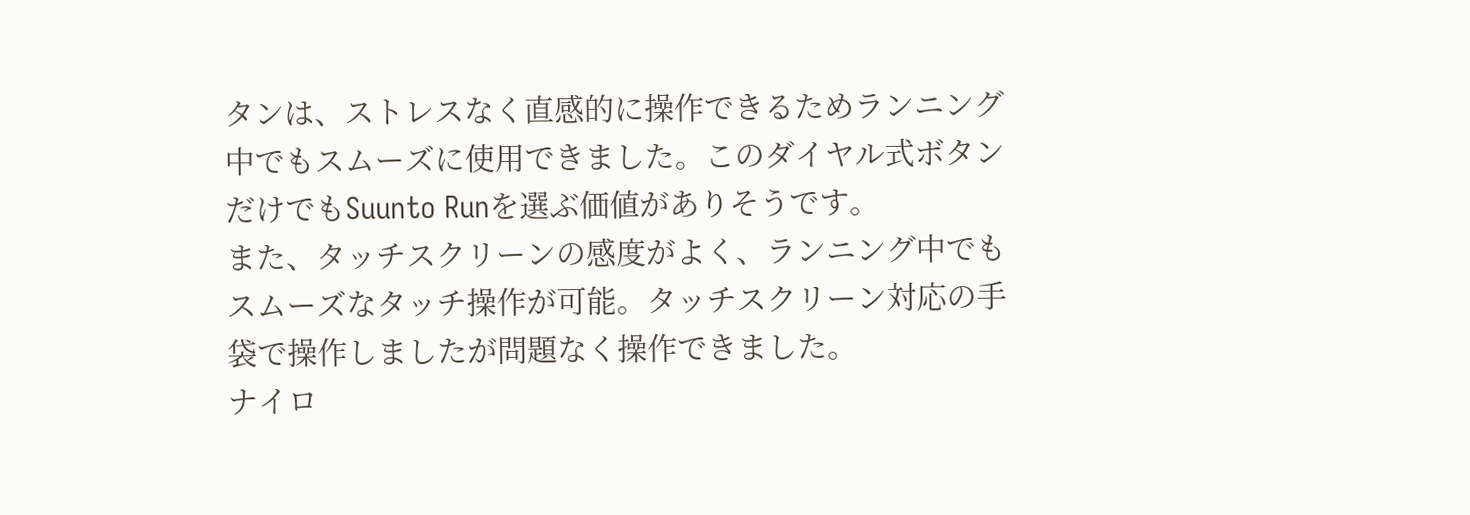タンは、ストレスなく直感的に操作できるためランニング中でもスムーズに使用できました。このダイヤル式ボタンだけでもSuunto Runを選ぶ価値がありそうです。
また、タッチスクリーンの感度がよく、ランニング中でもスムーズなタッチ操作が可能。タッチスクリーン対応の手袋で操作しましたが問題なく操作できました。
ナイロ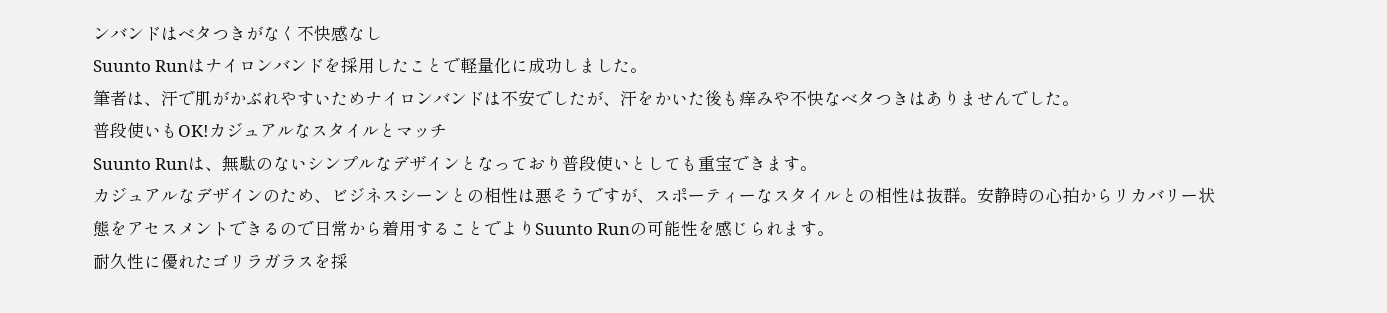ンバンドはベタつきがなく不快感なし
Suunto Runはナイロンバンドを採用したことで軽量化に成功しました。
筆者は、汗で肌がかぶれやすいためナイロンバンドは不安でしたが、汗をかいた後も痒みや不快なベタつきはありませんでした。
普段使いもOK!カジュアルなスタイルとマッチ
Suunto Runは、無駄のないシンプルなデザインとなっており普段使いとしても重宝できます。
カジュアルなデザインのため、ビジネスシーンとの相性は悪そうですが、スポーティーなスタイルとの相性は抜群。安静時の心拍からリカバリー状態をアセスメントできるので日常から着用することでよりSuunto Runの可能性を感じられます。
耐久性に優れたゴリラガラスを採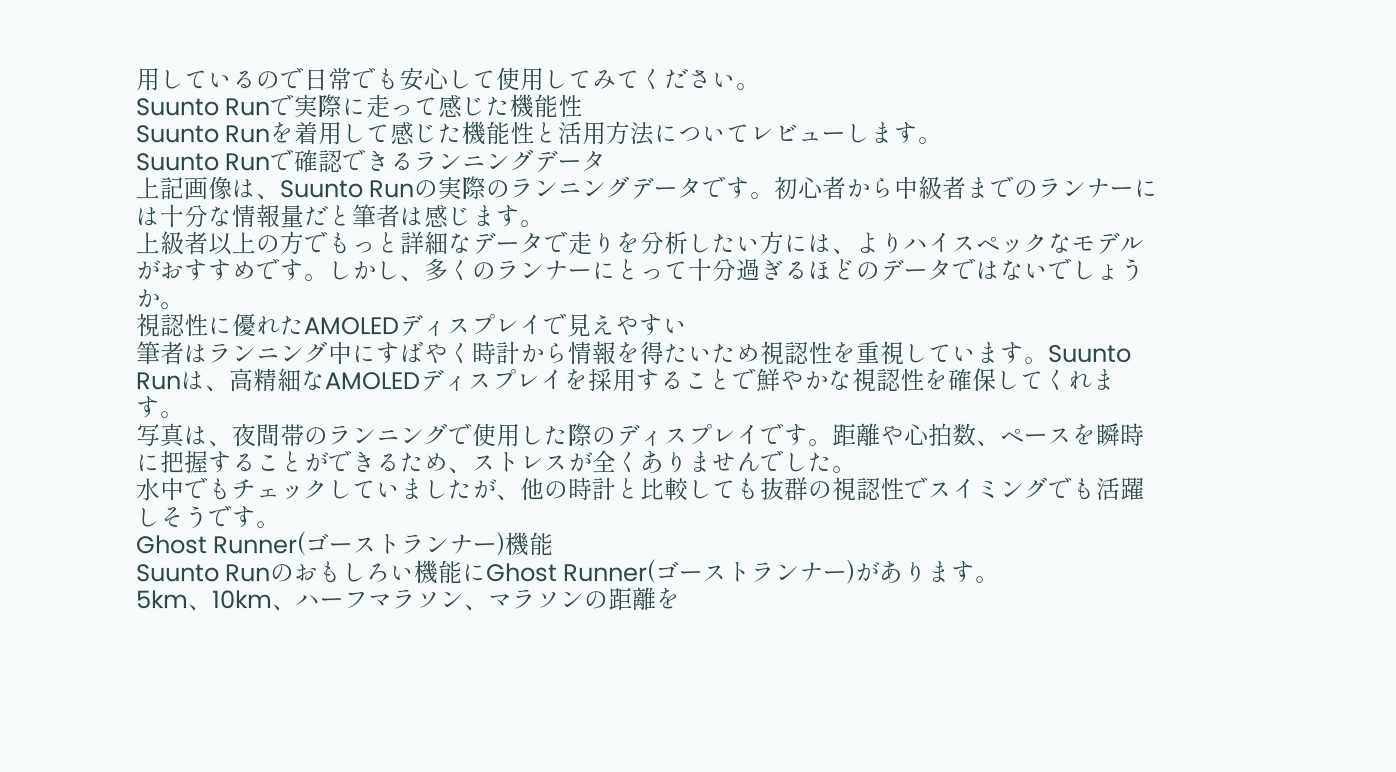用しているので日常でも安心して使用してみてください。
Suunto Runで実際に走って感じた機能性
Suunto Runを着用して感じた機能性と活用方法についてレビューします。
Suunto Runで確認できるランニングデータ
上記画像は、Suunto Runの実際のランニングデータです。初心者から中級者までのランナーには十分な情報量だと筆者は感じます。
上級者以上の方でもっと詳細なデータで走りを分析したい方には、よりハイスペックなモデルがおすすめです。しかし、多くのランナーにとって十分過ぎるほどのデータではないでしょうか。
視認性に優れたAMOLEDディスプレイで見えやすい
筆者はランニング中にすばやく時計から情報を得たいため視認性を重視しています。Suunto Runは、高精細なAMOLEDディスプレイを採用することで鮮やかな視認性を確保してくれます。
写真は、夜間帯のランニングで使用した際のディスプレイです。距離や心拍数、ペースを瞬時に把握することができるため、ストレスが全くありませんでした。
水中でもチェックしていましたが、他の時計と比較しても抜群の視認性でスイミングでも活躍しそうです。
Ghost Runner(ゴーストランナー)機能
Suunto Runのおもしろい機能にGhost Runner(ゴーストランナー)があります。
5km、10km、ハーフマラソン、マラソンの距離を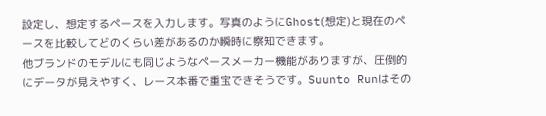設定し、想定するペースを入力します。写真のようにGhost(想定)と現在のペースを比較してどのくらい差があるのか瞬時に察知できます。
他ブランドのモデルにも同じようなペースメーカー機能がありますが、圧倒的にデータが見えやすく、レース本番で重宝できそうです。Suunto Runはその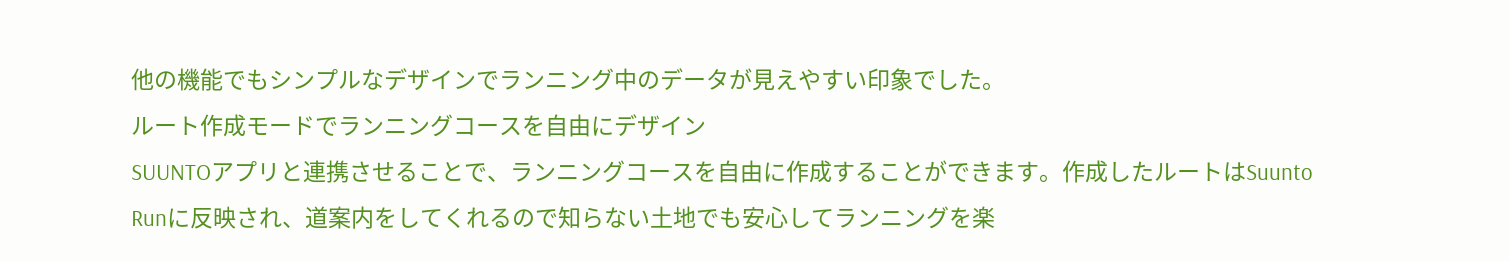他の機能でもシンプルなデザインでランニング中のデータが見えやすい印象でした。
ルート作成モードでランニングコースを自由にデザイン
SUUNTOアプリと連携させることで、ランニングコースを自由に作成することができます。作成したルートはSuunto Runに反映され、道案内をしてくれるので知らない土地でも安心してランニングを楽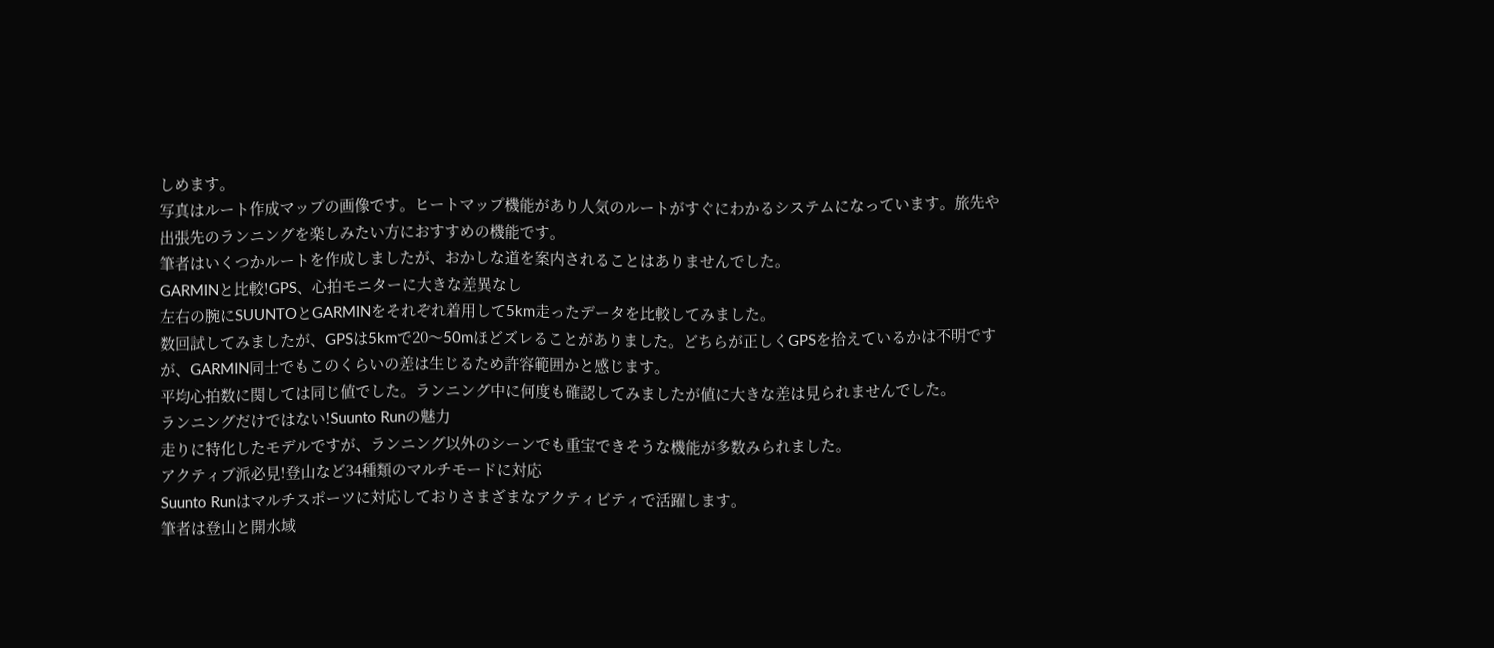しめます。
写真はルート作成マップの画像です。ヒートマップ機能があり人気のルートがすぐにわかるシステムになっています。旅先や出張先のランニングを楽しみたい方におすすめの機能です。
筆者はいくつかルートを作成しましたが、おかしな道を案内されることはありませんでした。
GARMINと比較!GPS、心拍モニターに大きな差異なし
左右の腕にSUUNTOとGARMINをそれぞれ着用して5km走ったデータを比較してみました。
数回試してみましたが、GPSは5kmで20〜50mほどズレることがありました。どちらが正しくGPSを拾えているかは不明ですが、GARMIN同士でもこのくらいの差は生じるため許容範囲かと感じます。
平均心拍数に関しては同じ値でした。ランニング中に何度も確認してみましたが値に大きな差は見られませんでした。
ランニングだけではない!Suunto Runの魅力
走りに特化したモデルですが、ランニング以外のシーンでも重宝できそうな機能が多数みられました。
アクティブ派必見!登山など34種類のマルチモードに対応
Suunto Runはマルチスポーツに対応しておりさまざまなアクティビティで活躍します。
筆者は登山と開水域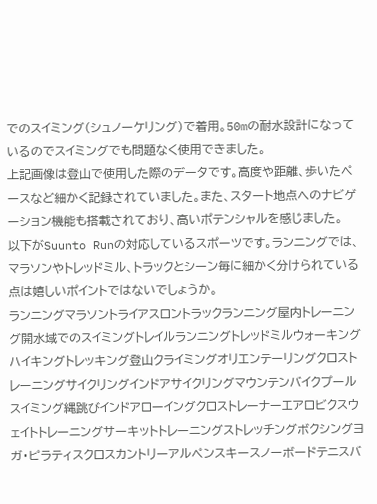でのスイミング(シュノーケリング)で着用。50mの耐水設計になっているのでスイミングでも問題なく使用できました。
上記画像は登山で使用した際のデータです。高度や距離、歩いたペースなど細かく記録されていました。また、スタート地点へのナビゲーション機能も搭載されており、高いポテンシャルを感じました。
以下がSuunto Runの対応しているスポーツです。ランニングでは、マラソンやトレッドミル、トラックとシーン毎に細かく分けられている点は嬉しいポイントではないでしょうか。
ランニングマラソントライアスロントラックランニング屋内トレーニング開水域でのスイミングトレイルランニングトレッドミルウォーキングハイキングトレッキング登山クライミングオリエンテーリングクロストレーニングサイクリングインドアサイクリングマウンテンバイクプールスイミング縄跳びインドアローイングクロストレーナーエアロビクスウェイトトレーニングサーキットトレーニングストレッチングボクシングヨガ・ピラティスクロスカントリーアルペンスキースノーボードテニスバ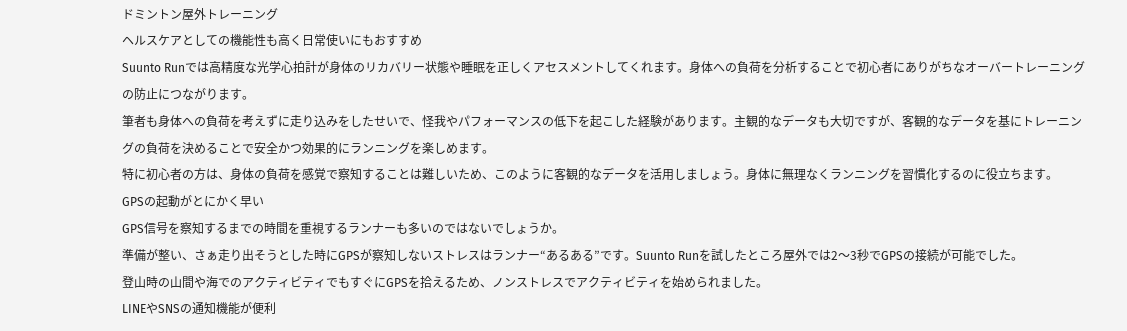ドミントン屋外トレーニング
ヘルスケアとしての機能性も高く日常使いにもおすすめ
Suunto Runでは高精度な光学心拍計が身体のリカバリー状態や睡眠を正しくアセスメントしてくれます。身体への負荷を分析することで初心者にありがちなオーバートレーニングの防止につながります。
筆者も身体への負荷を考えずに走り込みをしたせいで、怪我やパフォーマンスの低下を起こした経験があります。主観的なデータも大切ですが、客観的なデータを基にトレーニングの負荷を決めることで安全かつ効果的にランニングを楽しめます。
特に初心者の方は、身体の負荷を感覚で察知することは難しいため、このように客観的なデータを活用しましょう。身体に無理なくランニングを習慣化するのに役立ちます。
GPSの起動がとにかく早い
GPS信号を察知するまでの時間を重視するランナーも多いのではないでしょうか。
準備が整い、さぁ走り出そうとした時にGPSが察知しないストレスはランナー“あるある”です。Suunto Runを試したところ屋外では2〜3秒でGPSの接続が可能でした。
登山時の山間や海でのアクティビティでもすぐにGPSを拾えるため、ノンストレスでアクティビティを始められました。
LINEやSNSの通知機能が便利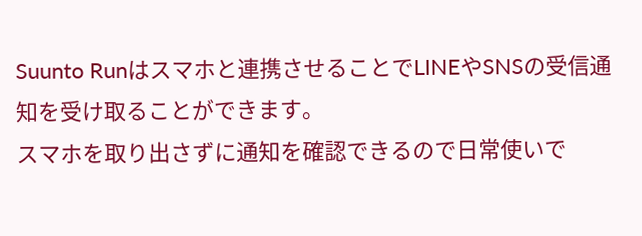Suunto Runはスマホと連携させることでLINEやSNSの受信通知を受け取ることができます。
スマホを取り出さずに通知を確認できるので日常使いで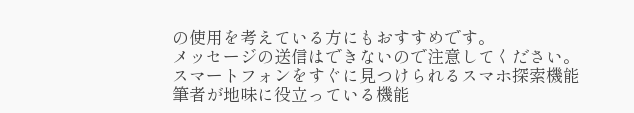の使用を考えている方にもおすすめです。
メッセージの送信はできないので注意してください。
スマートフォンをすぐに見つけられるスマホ探索機能
筆者が地味に役立っている機能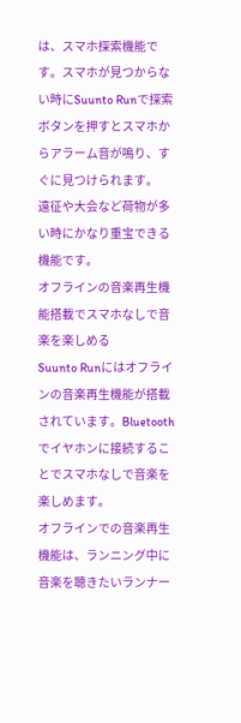は、スマホ探索機能です。スマホが見つからない時にSuunto Runで探索ボタンを押すとスマホからアラーム音が鳴り、すぐに見つけられます。
遠征や大会など荷物が多い時にかなり重宝できる機能です。
オフラインの音楽再生機能搭載でスマホなしで音楽を楽しめる
Suunto Runにはオフラインの音楽再生機能が搭載されています。Bluetoothでイヤホンに接続することでスマホなしで音楽を楽しめます。
オフラインでの音楽再生機能は、ランニング中に音楽を聴きたいランナー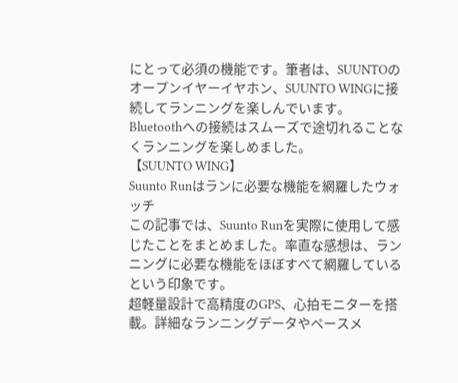にとって必須の機能です。筆者は、SUUNTOのオープンイヤーイヤホン、SUUNTO WINGに接続してランニングを楽しんでいます。
Bluetoothへの接続はスムーズで途切れることなくランニングを楽しめました。
【SUUNTO WING】
Suunto Runはランに必要な機能を網羅したウォッチ
この記事では、Suunto Runを実際に使用して感じたことをまとめました。率直な感想は、ランニングに必要な機能をほぼすべて網羅しているという印象です。
超軽量設計で高精度のGPS、心拍モニターを搭載。詳細なランニングデータやペースメ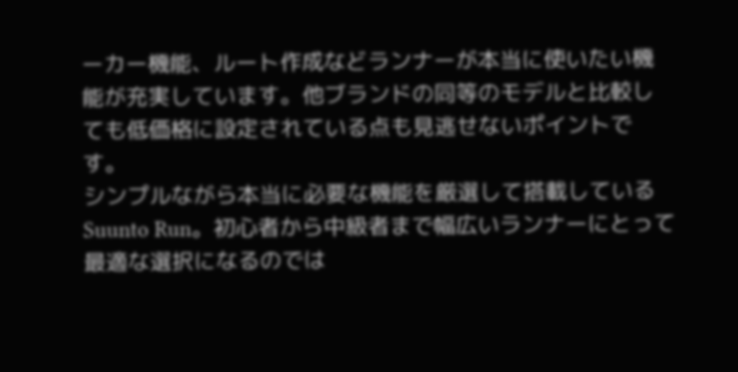ーカー機能、ルート作成などランナーが本当に使いたい機能が充実しています。他ブランドの同等のモデルと比較しても低価格に設定されている点も見逃せないポイントです。
シンプルながら本当に必要な機能を厳選して搭載しているSuunto Run。初心者から中級者まで幅広いランナーにとって最適な選択になるのでは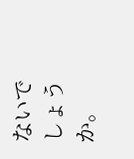ないでしょうか。